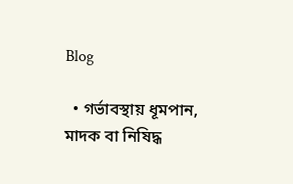Blog

  • গর্ভাবস্থায় ধূমপান, মাদক বা নিষিদ্ধ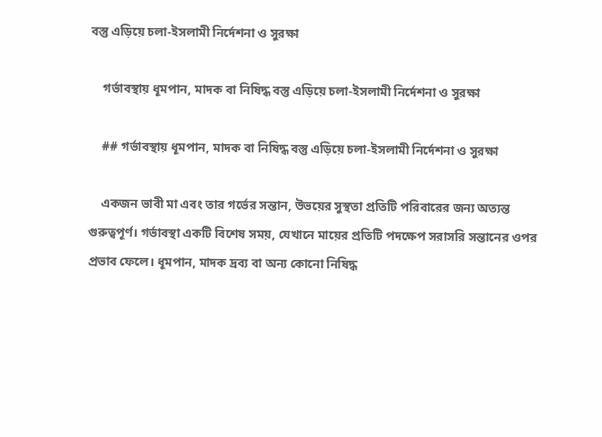বস্তু এড়িয়ে চলা-ইসলামী নির্দেশনা ও সুরক্ষা

    গর্ভাবস্থায় ধূমপান, মাদক বা নিষিদ্ধ বস্তু এড়িয়ে চলা-ইসলামী নির্দেশনা ও সুরক্ষা

    ## গর্ভাবস্থায় ধূমপান, মাদক বা নিষিদ্ধ বস্তু এড়িয়ে চলা-ইসলামী নির্দেশনা ও সুরক্ষা

    একজন ভাবী মা এবং তার গর্ভের সন্তান, উভয়ের সুস্থতা প্রতিটি পরিবারের জন্য অত্যন্ত গুরুত্বপূর্ণ। গর্ভাবস্থা একটি বিশেষ সময়, যেখানে মায়ের প্রতিটি পদক্ষেপ সরাসরি সন্তানের ওপর প্রভাব ফেলে। ধূমপান, মাদক দ্রব্য বা অন্য কোনো নিষিদ্ধ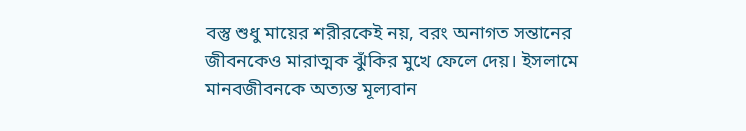বস্তু শুধু মায়ের শরীরকেই নয়, বরং অনাগত সন্তানের জীবনকেও মারাত্মক ঝুঁকির মুখে ফেলে দেয়। ইসলামে মানবজীবনকে অত্যন্ত মূল্যবান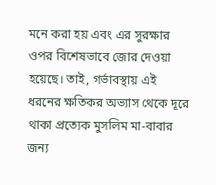মনে করা হয় এবং এর সুরক্ষার ওপর বিশেষভাবে জোর দেওয়া হয়েছে। তাই, গর্ভাবস্থায় এই ধরনের ক্ষতিকর অভ্যাস থেকে দূরে থাকা প্রত্যেক মুসলিম মা-বাবার জন্য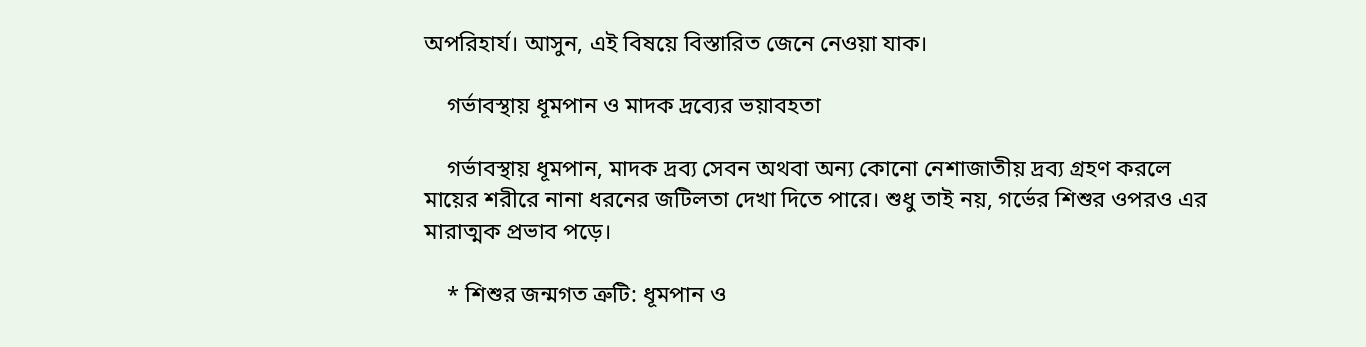অপরিহার্য। আসুন, এই বিষয়ে বিস্তারিত জেনে নেওয়া যাক।

    গর্ভাবস্থায় ধূমপান ও মাদক দ্রব্যের ভয়াবহতা

    গর্ভাবস্থায় ধূমপান, মাদক দ্রব্য সেবন অথবা অন্য কোনো নেশাজাতীয় দ্রব্য গ্রহণ করলে মায়ের শরীরে নানা ধরনের জটিলতা দেখা দিতে পারে। শুধু তাই নয়, গর্ভের শিশুর ওপরও এর মারাত্মক প্রভাব পড়ে।

    * শিশুর জন্মগত ত্রুটি: ধূমপান ও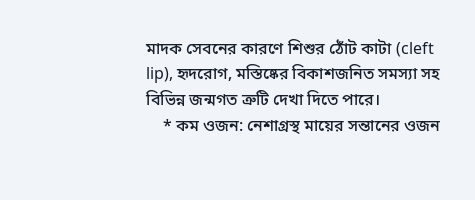মাদক সেবনের কারণে শিশুর ঠোঁট কাটা (cleft lip), হৃদরোগ, মস্তিষ্কের বিকাশজনিত সমস্যা সহ বিভিন্ন জন্মগত ত্রুটি দেখা দিতে পারে।
    * কম ওজন: নেশাগ্রস্থ মায়ের সন্তানের ওজন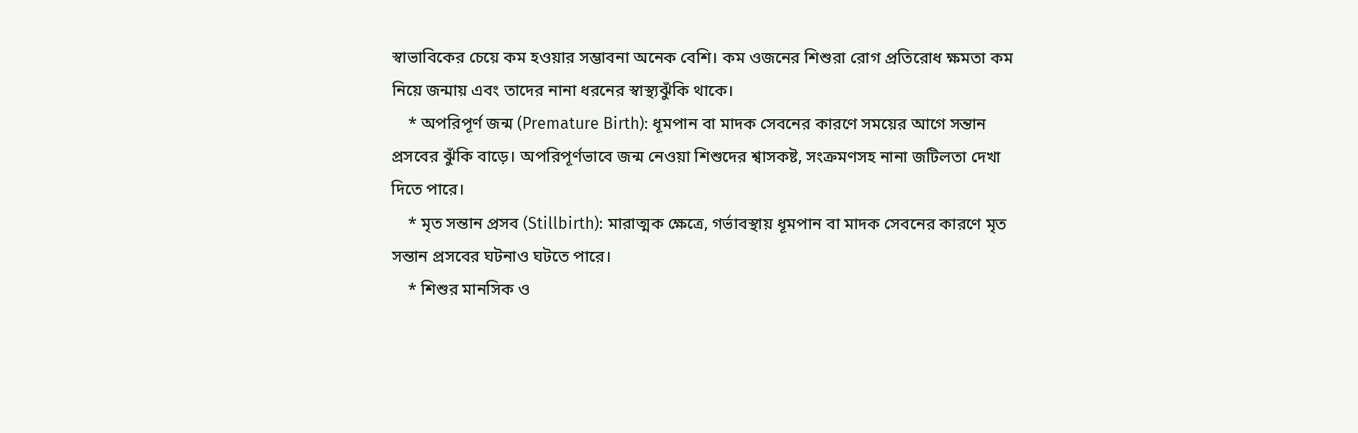স্বাভাবিকের চেয়ে কম হওয়ার সম্ভাবনা অনেক বেশি। কম ওজনের শিশুরা রোগ প্রতিরোধ ক্ষমতা কম নিয়ে জন্মায় এবং তাদের নানা ধরনের স্বাস্থ্যঝুঁকি থাকে।
    * অপরিপূর্ণ জন্ম (Premature Birth): ধূমপান বা মাদক সেবনের কারণে সময়ের আগে সন্তান প্রসবের ঝুঁকি বাড়ে। অপরিপূর্ণভাবে জন্ম নেওয়া শিশুদের শ্বাসকষ্ট, সংক্রমণসহ নানা জটিলতা দেখা দিতে পারে।
    * মৃত সন্তান প্রসব (Stillbirth): মারাত্মক ক্ষেত্রে, গর্ভাবস্থায় ধূমপান বা মাদক সেবনের কারণে মৃত সন্তান প্রসবের ঘটনাও ঘটতে পারে।
    * শিশুর মানসিক ও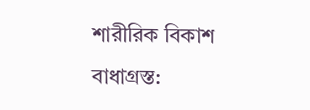শারীরিক বিকাশ বাধাগ্রস্ত: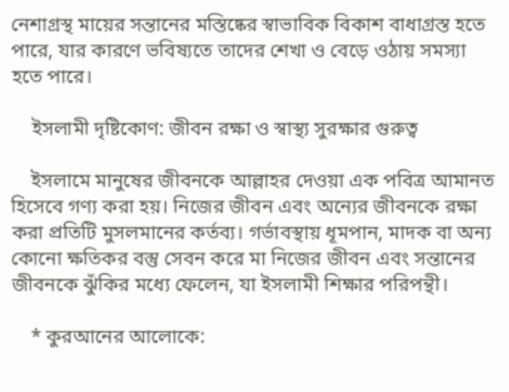নেশাগ্রস্থ মায়ের সন্তানের মস্তিষ্কের স্বাভাবিক বিকাশ বাধাগ্রস্ত হতে পারে, যার কারণে ভবিষ্যতে তাদের শেখা ও বেড়ে ওঠায় সমস্যা হতে পারে।

    ইসলামী দৃষ্টিকোণ: জীবন রক্ষা ও স্বাস্থ্য সুরক্ষার গুরুত্ব

    ইসলামে মানুষের জীবনকে আল্লাহর দেওয়া এক পবিত্র আমানত হিসেবে গণ্য করা হয়। নিজের জীবন এবং অন্যের জীবনকে রক্ষা করা প্রতিটি মুসলমানের কর্তব্য। গর্ভাবস্থায় ধূমপান, মাদক বা অন্য কোনো ক্ষতিকর বস্তু সেবন করে মা নিজের জীবন এবং সন্তানের জীবনকে ঝুঁকির মধ্যে ফেলেন, যা ইসলামী শিক্ষার পরিপন্থী।

    * কুরআনের আলোকে: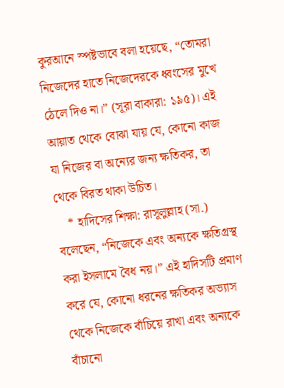কুরআনে স্পষ্টভাবে বলা হয়েছে, “তোমরা নিজেদের হাতে নিজেদেরকে ধ্বংসের মুখে ঠেলে দিও না।” (সূরা বাকারা: ১৯৫)। এই আয়াত থেকে বোঝা যায় যে, কোনো কাজ যা নিজের বা অন্যের জন্য ক্ষতিকর, তা থেকে বিরত থাকা উচিত।
    * হাদিসের শিক্ষা: রাসূলুল্লাহ (সা.) বলেছেন, “নিজেকে এবং অন্যকে ক্ষতিগ্রস্থ করা ইসলামে বৈধ নয়।” এই হাদিসটি প্রমাণ করে যে, কোনো ধরনের ক্ষতিকর অভ্যাস থেকে নিজেকে বাঁচিয়ে রাখা এবং অন্যকে বাঁচানো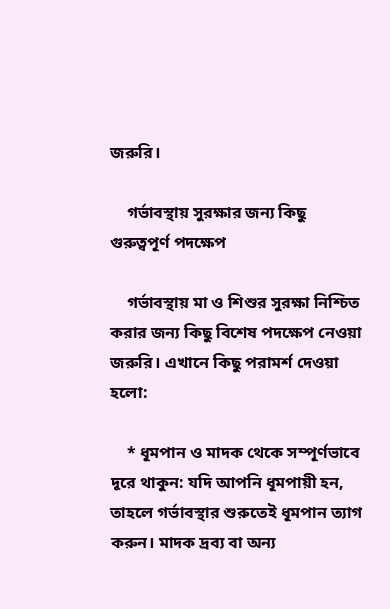জরুরি।

    গর্ভাবস্থায় সুরক্ষার জন্য কিছু গুরুত্বপূর্ণ পদক্ষেপ

    গর্ভাবস্থায় মা ও শিশুর সুরক্ষা নিশ্চিত করার জন্য কিছু বিশেষ পদক্ষেপ নেওয়া জরুরি। এখানে কিছু পরামর্শ দেওয়া হলো:

    * ধূমপান ও মাদক থেকে সম্পূর্ণভাবে দূরে থাকুন: যদি আপনি ধূমপায়ী হন, তাহলে গর্ভাবস্থার শুরুতেই ধূমপান ত্যাগ করুন। মাদক দ্রব্য বা অন্য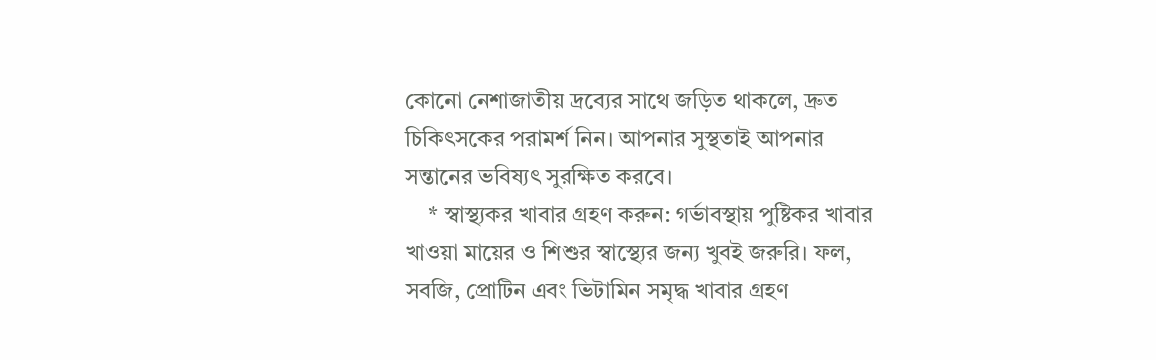কোনো নেশাজাতীয় দ্রব্যের সাথে জড়িত থাকলে, দ্রুত চিকিৎসকের পরামর্শ নিন। আপনার সুস্থতাই আপনার সন্তানের ভবিষ্যৎ সুরক্ষিত করবে।
    * স্বাস্থ্যকর খাবার গ্রহণ করুন: গর্ভাবস্থায় পুষ্টিকর খাবার খাওয়া মায়ের ও শিশুর স্বাস্থ্যের জন্য খুবই জরুরি। ফল, সবজি, প্রোটিন এবং ভিটামিন সমৃদ্ধ খাবার গ্রহণ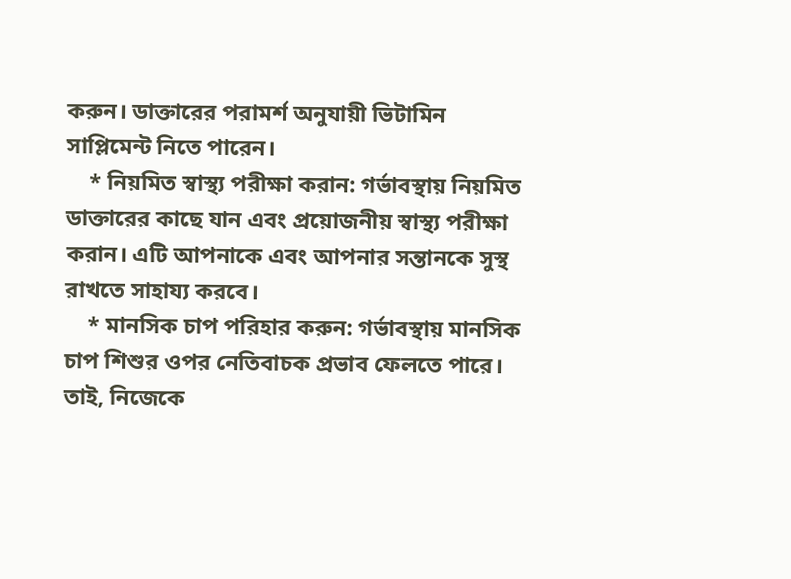করুন। ডাক্তারের পরামর্শ অনুযায়ী ভিটামিন সাপ্লিমেন্ট নিতে পারেন।
    * নিয়মিত স্বাস্থ্য পরীক্ষা করান: গর্ভাবস্থায় নিয়মিত ডাক্তারের কাছে যান এবং প্রয়োজনীয় স্বাস্থ্য পরীক্ষা করান। এটি আপনাকে এবং আপনার সন্তানকে সুস্থ রাখতে সাহায্য করবে।
    * মানসিক চাপ পরিহার করুন: গর্ভাবস্থায় মানসিক চাপ শিশুর ওপর নেতিবাচক প্রভাব ফেলতে পারে। তাই, নিজেকে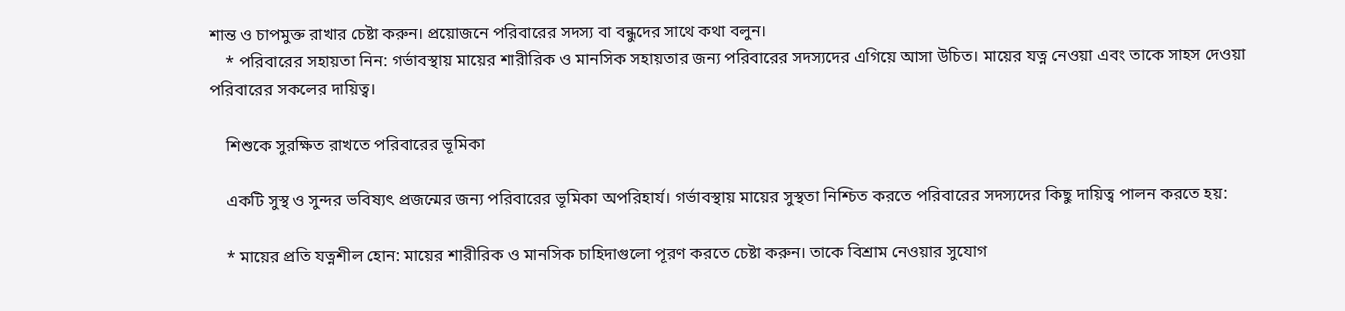শান্ত ও চাপমুক্ত রাখার চেষ্টা করুন। প্রয়োজনে পরিবারের সদস্য বা বন্ধুদের সাথে কথা বলুন।
    * পরিবারের সহায়তা নিন: গর্ভাবস্থায় মায়ের শারীরিক ও মানসিক সহায়তার জন্য পরিবারের সদস্যদের এগিয়ে আসা উচিত। মায়ের যত্ন নেওয়া এবং তাকে সাহস দেওয়া পরিবারের সকলের দায়িত্ব।

    শিশুকে সুরক্ষিত রাখতে পরিবারের ভূমিকা

    একটি সুস্থ ও সুন্দর ভবিষ্যৎ প্রজন্মের জন্য পরিবারের ভূমিকা অপরিহার্য। গর্ভাবস্থায় মায়ের সুস্থতা নিশ্চিত করতে পরিবারের সদস্যদের কিছু দায়িত্ব পালন করতে হয়:

    * মায়ের প্রতি যত্নশীল হোন: মায়ের শারীরিক ও মানসিক চাহিদাগুলো পূরণ করতে চেষ্টা করুন। তাকে বিশ্রাম নেওয়ার সুযোগ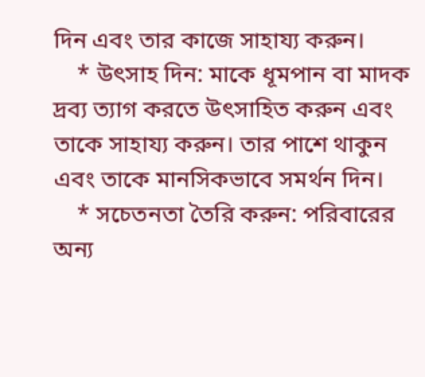দিন এবং তার কাজে সাহায্য করুন।
    * উৎসাহ দিন: মাকে ধূমপান বা মাদক দ্রব্য ত্যাগ করতে উৎসাহিত করুন এবং তাকে সাহায্য করুন। তার পাশে থাকুন এবং তাকে মানসিকভাবে সমর্থন দিন।
    * সচেতনতা তৈরি করুন: পরিবারের অন্য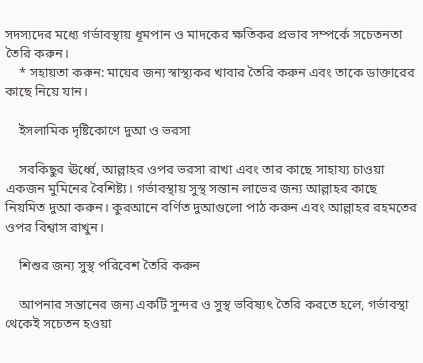সদস্যদের মধ্যে গর্ভাবস্থায় ধূমপান ও মাদকের ক্ষতিকর প্রভাব সম্পর্কে সচেতনতা তৈরি করুন।
    * সহায়তা করুন: মায়ের জন্য স্বাস্থ্যকর খাবার তৈরি করুন এবং তাকে ডাক্তারের কাছে নিয়ে যান।

    ইসলামিক দৃষ্টিকোণে দুআ ও ভরসা

    সবকিছুর ঊর্ধ্বে, আল্লাহর ওপর ভরসা রাখা এবং তার কাছে সাহায্য চাওয়া একজন মুমিনের বৈশিষ্ট্য। গর্ভাবস্থায় সুস্থ সন্তান লাভের জন্য আল্লাহর কাছে নিয়মিত দুআ করুন। কুরআনে বর্ণিত দুআগুলো পাঠ করুন এবং আল্লাহর রহমতের ওপর বিশ্বাস রাখুন।

    শিশুর জন্য সুস্থ পরিবেশ তৈরি করুন

    আপনার সন্তানের জন্য একটি সুন্দর ও সুস্থ ভবিষ্যৎ তৈরি করতে হলে, গর্ভাবস্থা থেকেই সচেতন হওয়া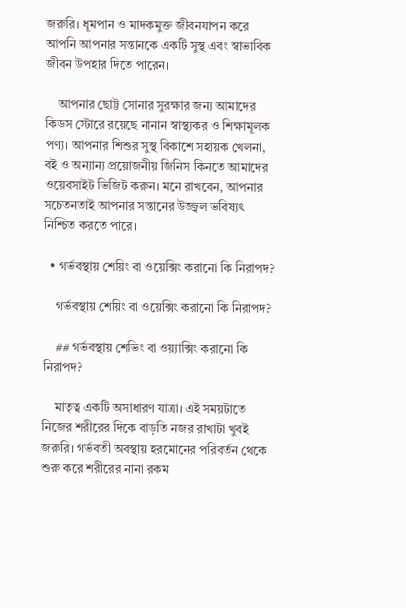জরুরি। ধূমপান ও মাদকমুক্ত জীবনযাপন করে আপনি আপনার সন্তানকে একটি সুস্থ এবং স্বাভাবিক জীবন উপহার দিতে পারেন।

    আপনার ছোট্ট সোনার সুরক্ষার জন্য আমাদের কিডস স্টোরে রয়েছে নানান স্বাস্থ্যকর ও শিক্ষামূলক পণ্য। আপনার শিশুর সুস্থ বিকাশে সহায়ক খেলনা, বই ও অন্যান্য প্রয়োজনীয় জিনিস কিনতে আমাদের ওয়েবসাইট ভিজিট করুন। মনে রাখবেন, আপনার সচেতনতাই আপনার সন্তানের উজ্জ্বল ভবিষ্যৎ নিশ্চিত করতে পারে।

  • গর্ভবস্থায় শেয়িং বা ওয়েক্সিং করানো কি নিরাপদ?

    গর্ভবস্থায় শেয়িং বা ওয়েক্সিং করানো কি নিরাপদ?

    ## গর্ভবস্থায় শেভিং বা ওয়্যাক্সিং করানো কি নিরাপদ?

    মাতৃত্ব একটি অসাধারণ যাত্রা। এই সময়টাতে নিজের শরীরের দিকে বাড়তি নজর রাখাটা খুবই জরুরি। গর্ভবতী অবস্থায় হরমোনের পরিবর্তন থেকে শুরু করে শরীরের নানা রকম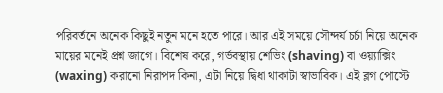পরিবর্তনে অনেক কিছুই নতুন মনে হতে পারে। আর এই সময়ে সৌন্দর্য চর্চা নিয়ে অনেক মায়ের মনেই প্রশ্ন জাগে। বিশেষ করে, গর্ভবস্থায় শেভিং (shaving) বা ওয়্যাক্সিং (waxing) করানো নিরাপদ কিনা, এটা নিয়ে দ্বিধা থাকাটা স্বাভাবিক। এই ব্লগ পোস্টে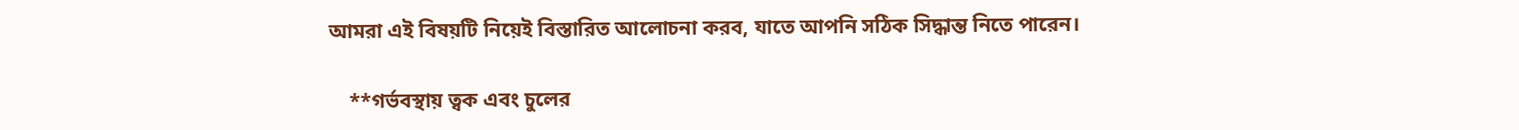আমরা এই বিষয়টি নিয়েই বিস্তারিত আলোচনা করব, যাতে আপনি সঠিক সিদ্ধান্ত নিতে পারেন।

    **গর্ভবস্থায় ত্বক এবং চুলের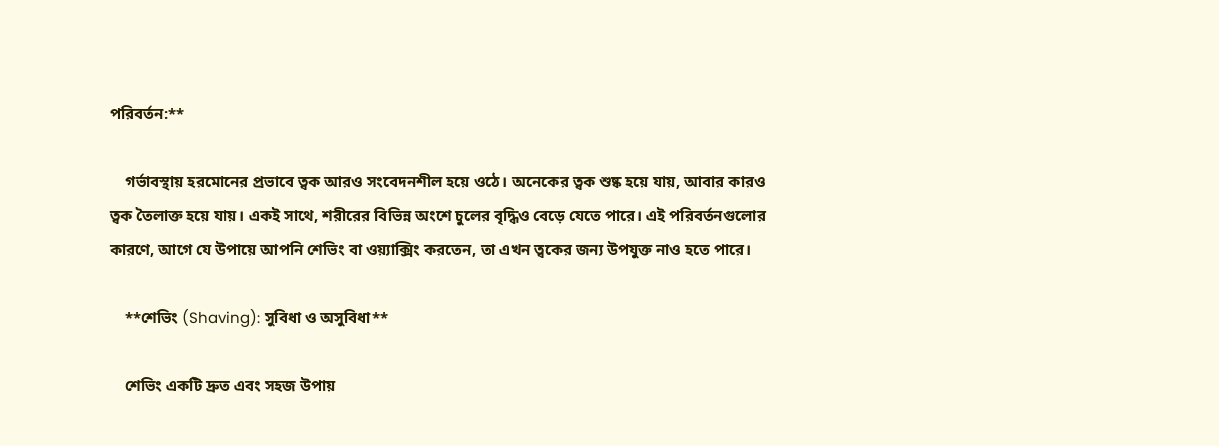পরিবর্তন:**

    গর্ভাবস্থায় হরমোনের প্রভাবে ত্বক আরও সংবেদনশীল হয়ে ওঠে। অনেকের ত্বক শুষ্ক হয়ে যায়, আবার কারও ত্বক তৈলাক্ত হয়ে যায়। একই সাথে, শরীরের বিভিন্ন অংশে চুলের বৃদ্ধিও বেড়ে যেতে পারে। এই পরিবর্তনগুলোর কারণে, আগে যে উপায়ে আপনি শেভিং বা ওয়্যাক্সিং করতেন, তা এখন ত্বকের জন্য উপযুক্ত নাও হতে পারে।

    **শেভিং (Shaving): সুবিধা ও অসুবিধা**

    শেভিং একটি দ্রুত এবং সহজ উপায়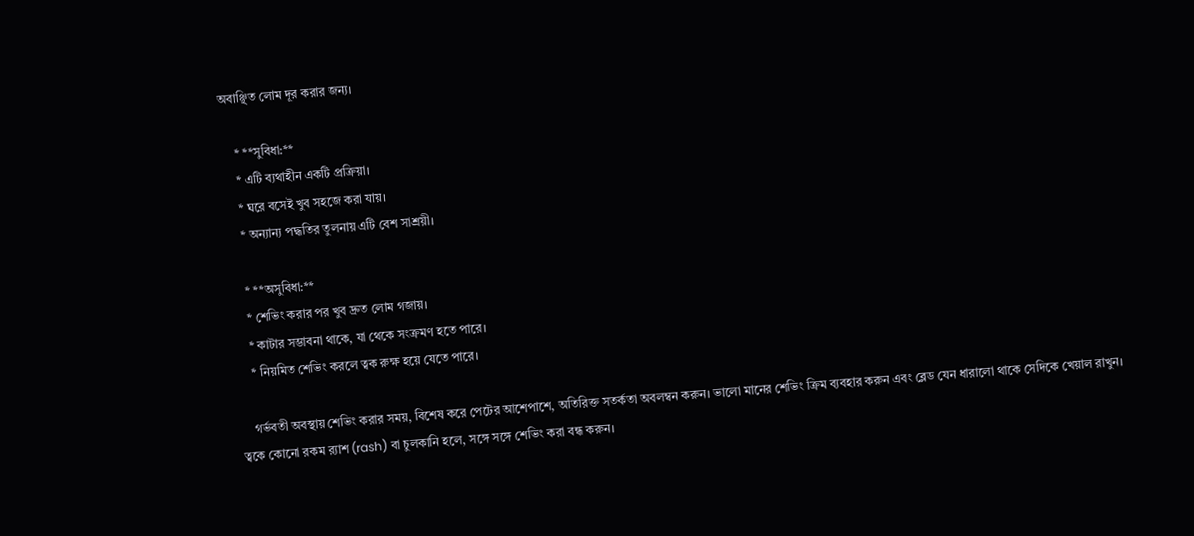অবাঞ্ছিত লোম দূর করার জন্য।

    * **সুবিধা:**
    * এটি ব্যথাহীন একটি প্রক্রিয়া।
    * ঘরে বসেই খুব সহজে করা যায়।
    * অন্যান্য পদ্ধতির তুলনায় এটি বেশ সাশ্রয়ী।

    * **অসুবিধা:**
    * শেভিং করার পর খুব দ্রুত লোম গজায়।
    * কাটার সম্ভাবনা থাকে, যা থেকে সংক্রমণ হতে পারে।
    * নিয়মিত শেভিং করলে ত্বক রুক্ষ হয়ে যেতে পারে।

    গর্ভবতী অবস্থায় শেভিং করার সময়, বিশেষ করে পেটের আশেপাশে, অতিরিক্ত সতর্কতা অবলম্বন করুন। ভালো মানের শেভিং ক্রিম ব্যবহার করুন এবং ব্লেড যেন ধারালো থাকে সেদিকে খেয়াল রাখুন। ত্বকে কোনো রকম র‍্যাশ (rash) বা চুলকানি হলে, সঙ্গে সঙ্গে শেভিং করা বন্ধ করুন।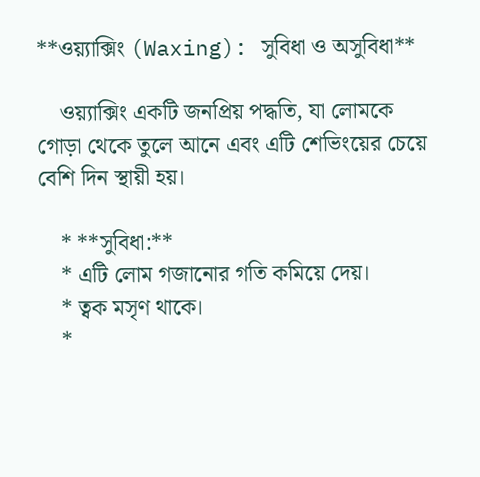**ওয়্যাক্সিং (Waxing): সুবিধা ও অসুবিধা**

    ওয়্যাক্সিং একটি জনপ্রিয় পদ্ধতি, যা লোমকে গোড়া থেকে তুলে আনে এবং এটি শেভিংয়ের চেয়ে বেশি দিন স্থায়ী হয়।

    * **সুবিধা:**
    * এটি লোম গজানোর গতি কমিয়ে দেয়।
    * ত্বক মসৃণ থাকে।
    *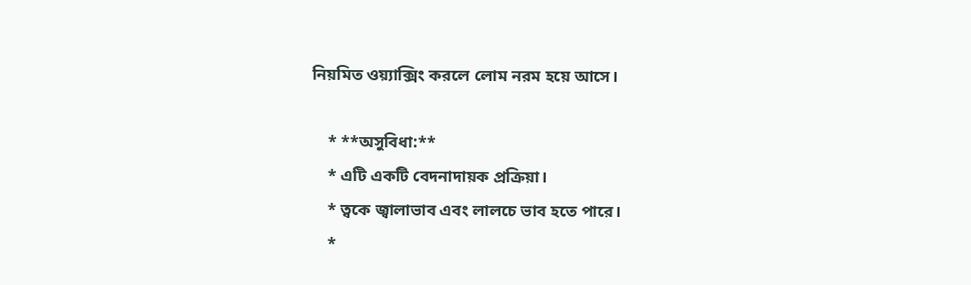নিয়মিত ওয়্যাক্সিং করলে লোম নরম হয়ে আসে।

    * **অসুবিধা:**
    * এটি একটি বেদনাদায়ক প্রক্রিয়া।
    * ত্বকে জ্বালাভাব এবং লালচে ভাব হতে পারে।
    *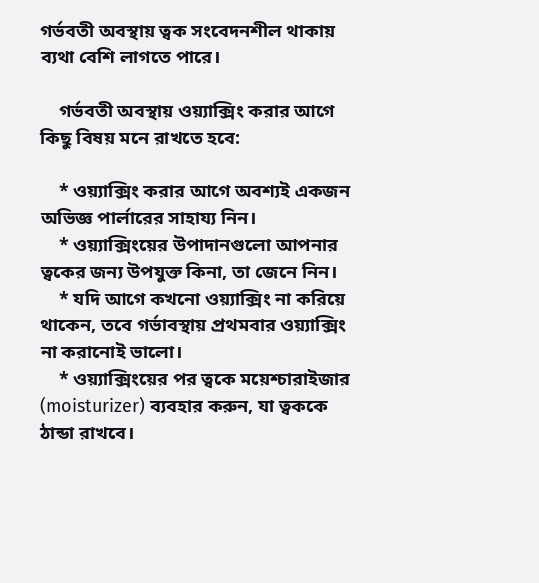গর্ভবতী অবস্থায় ত্বক সংবেদনশীল থাকায় ব্যথা বেশি লাগতে পারে।

    গর্ভবতী অবস্থায় ওয়্যাক্সিং করার আগে কিছু বিষয় মনে রাখতে হবে:

    * ওয়্যাক্সিং করার আগে অবশ্যই একজন অভিজ্ঞ পার্লারের সাহায্য নিন।
    * ওয়্যাক্সিংয়ের উপাদানগুলো আপনার ত্বকের জন্য উপযুক্ত কিনা, তা জেনে নিন।
    * যদি আগে কখনো ওয়্যাক্সিং না করিয়ে থাকেন, তবে গর্ভাবস্থায় প্রথমবার ওয়্যাক্সিং না করানোই ভালো।
    * ওয়্যাক্সিংয়ের পর ত্বকে ময়েশ্চারাইজার (moisturizer) ব্যবহার করুন, যা ত্বককে ঠান্ডা রাখবে।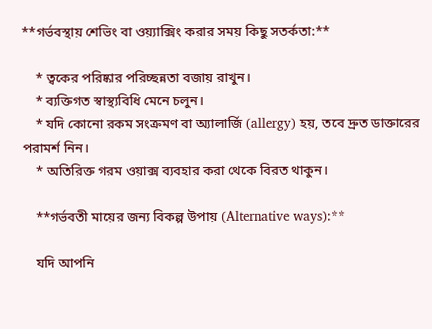**গর্ভবস্থায় শেভিং বা ওয়্যাক্সিং করার সময় কিছু সতর্কতা:**

    * ত্বকের পরিষ্কার পরিচ্ছন্নতা বজায় রাখুন।
    * ব্যক্তিগত স্বাস্থ্যবিধি মেনে চলুন।
    * যদি কোনো রকম সংক্রমণ বা অ্যালার্জি (allergy) হয়, তবে দ্রুত ডাক্তারের পরামর্শ নিন।
    * অতিরিক্ত গরম ওয়াক্স ব্যবহার করা থেকে বিরত থাকুন।

    **গর্ভবতী মায়ের জন্য বিকল্প উপায় (Alternative ways):**

    যদি আপনি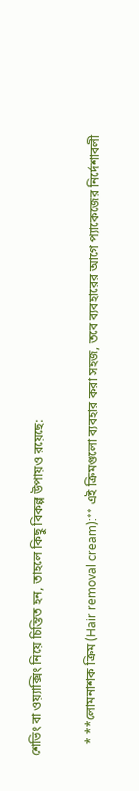শেভিং বা ওয়্যাক্সিং নিয়ে চিন্তিত হন, তাহলে কিছু বিকল্প উপায়ও রয়েছে:

    * **লোমনাশক ক্রিম (Hair removal cream):** এই ক্রিমগুলো ব্যবহার করা সহজ, তবে ব্যবহারের আগে প্যাকেজের নির্দেশাবলী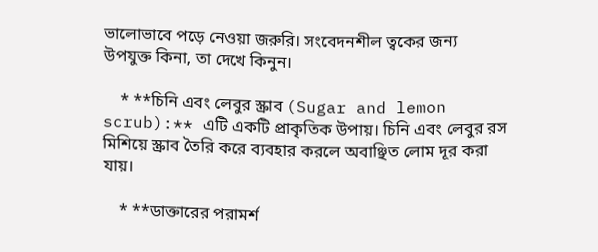ভালোভাবে পড়ে নেওয়া জরুরি। সংবেদনশীল ত্বকের জন্য উপযুক্ত কিনা, তা দেখে কিনুন।

    * **চিনি এবং লেবুর স্ক্রাব (Sugar and lemon scrub):** এটি একটি প্রাকৃতিক উপায়। চিনি এবং লেবুর রস মিশিয়ে স্ক্রাব তৈরি করে ব্যবহার করলে অবাঞ্ছিত লোম দূর করা যায়।

    * **ডাক্তারের পরামর্শ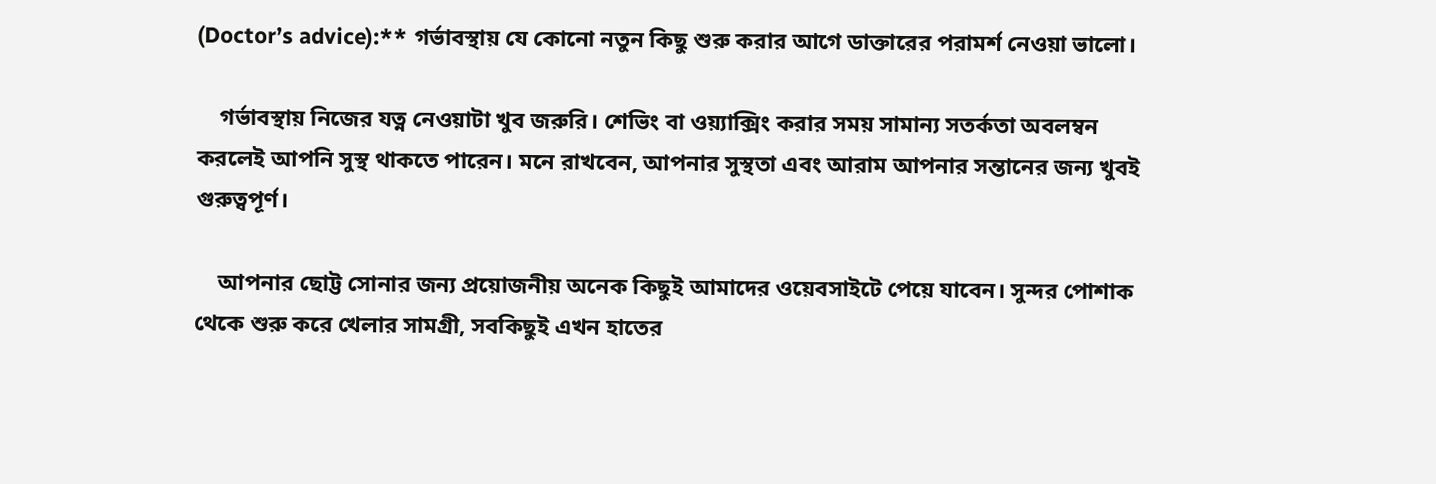(Doctor’s advice):** গর্ভাবস্থায় যে কোনো নতুন কিছু শুরু করার আগে ডাক্তারের পরামর্শ নেওয়া ভালো।

    গর্ভাবস্থায় নিজের যত্ন নেওয়াটা খুব জরুরি। শেভিং বা ওয়্যাক্সিং করার সময় সামান্য সতর্কতা অবলম্বন করলেই আপনি সুস্থ থাকতে পারেন। মনে রাখবেন, আপনার সুস্থতা এবং আরাম আপনার সন্তানের জন্য খুবই গুরুত্বপূর্ণ।

    আপনার ছোট্ট সোনার জন্য প্রয়োজনীয় অনেক কিছুই আমাদের ওয়েবসাইটে পেয়ে যাবেন। সুন্দর পোশাক থেকে শুরু করে খেলার সামগ্রী, সবকিছুই এখন হাতের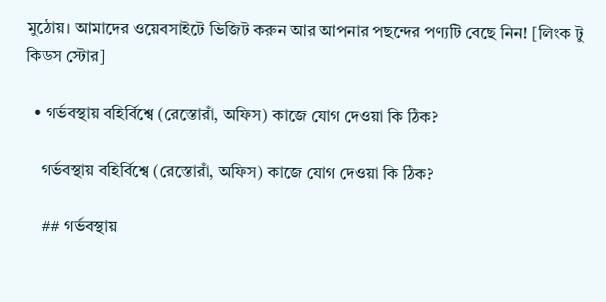মুঠোয়। আমাদের ওয়েবসাইটে ভিজিট করুন আর আপনার পছন্দের পণ্যটি বেছে নিন! [লিংক টু কিডস স্টোর]

  • গর্ভবস্থায় বহির্বিশ্বে (রেস্তোরাঁ, অফিস) কাজে যোগ দেওয়া কি ঠিক?

    গর্ভবস্থায় বহির্বিশ্বে (রেস্তোরাঁ, অফিস) কাজে যোগ দেওয়া কি ঠিক?

    ## গর্ভবস্থায়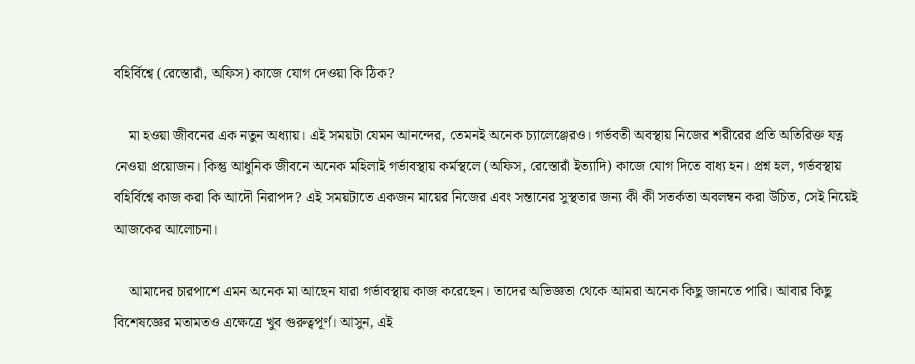বহির্বিশ্বে (রেস্তোরাঁ, অফিস) কাজে যোগ দেওয়া কি ঠিক?

    মা হওয়া জীবনের এক নতুন অধ্যায়। এই সময়টা যেমন আনন্দের, তেমনই অনেক চ্যালেঞ্জেরও। গর্ভবতী অবস্থায় নিজের শরীরের প্রতি অতিরিক্ত যত্ন নেওয়া প্রয়োজন। কিন্তু আধুনিক জীবনে অনেক মহিলাই গর্ভাবস্থায় কর্মস্থলে (অফিস, রেস্তোরাঁ ইত্যাদি) কাজে যোগ দিতে বাধ্য হন। প্রশ্ন হল, গর্ভবস্থায় বহির্বিশ্বে কাজ করা কি আদৌ নিরাপদ? এই সময়টাতে একজন মায়ের নিজের এবং সন্তানের সুস্থতার জন্য কী কী সতর্কতা অবলম্বন করা উচিত, সেই নিয়েই আজকের আলোচনা।

    আমাদের চারপাশে এমন অনেক মা আছেন যারা গর্ভাবস্থায় কাজ করেছেন। তাদের অভিজ্ঞতা থেকে আমরা অনেক কিছু জানতে পারি। আবার কিছু বিশেষজ্ঞের মতামতও এক্ষেত্রে খুব গুরুত্বপূর্ণ। আসুন, এই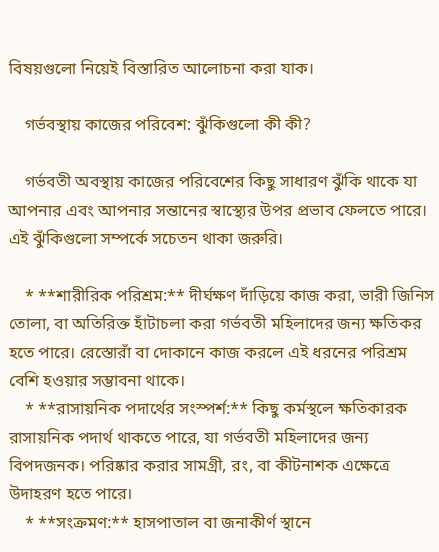বিষয়গুলো নিয়েই বিস্তারিত আলোচনা করা যাক।

    গর্ভবস্থায় কাজের পরিবেশ: ঝুঁকিগুলো কী কী?

    গর্ভবতী অবস্থায় কাজের পরিবেশের কিছু সাধারণ ঝুঁকি থাকে যা আপনার এবং আপনার সন্তানের স্বাস্থ্যের উপর প্রভাব ফেলতে পারে। এই ঝুঁকিগুলো সম্পর্কে সচেতন থাকা জরুরি।

    * **শারীরিক পরিশ্রম:** দীর্ঘক্ষণ দাঁড়িয়ে কাজ করা, ভারী জিনিস তোলা, বা অতিরিক্ত হাঁটাচলা করা গর্ভবতী মহিলাদের জন্য ক্ষতিকর হতে পারে। রেস্তোরাঁ বা দোকানে কাজ করলে এই ধরনের পরিশ্রম বেশি হওয়ার সম্ভাবনা থাকে।
    * **রাসায়নিক পদার্থের সংস্পর্শ:** কিছু কর্মস্থলে ক্ষতিকারক রাসায়নিক পদার্থ থাকতে পারে, যা গর্ভবতী মহিলাদের জন্য বিপদজনক। পরিষ্কার করার সামগ্রী, রং, বা কীটনাশক এক্ষেত্রে উদাহরণ হতে পারে।
    * **সংক্রমণ:** হাসপাতাল বা জনাকীর্ণ স্থানে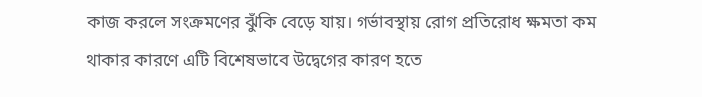কাজ করলে সংক্রমণের ঝুঁকি বেড়ে যায়। গর্ভাবস্থায় রোগ প্রতিরোধ ক্ষমতা কম থাকার কারণে এটি বিশেষভাবে উদ্বেগের কারণ হতে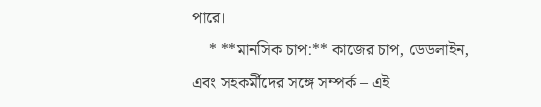পারে।
    * **মানসিক চাপ:** কাজের চাপ, ডেডলাইন, এবং সহকর্মীদের সঙ্গে সম্পর্ক – এই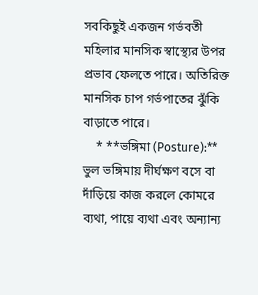সবকিছুই একজন গর্ভবতী মহিলার মানসিক স্বাস্থ্যের উপর প্রভাব ফেলতে পারে। অতিরিক্ত মানসিক চাপ গর্ভপাতের ঝুঁকি বাড়াতে পারে।
    * **ভঙ্গিমা (Posture):** ভুল ভঙ্গিমায় দীর্ঘক্ষণ বসে বা দাঁড়িয়ে কাজ করলে কোমরে ব্যথা, পায়ে ব্যথা এবং অন্যান্য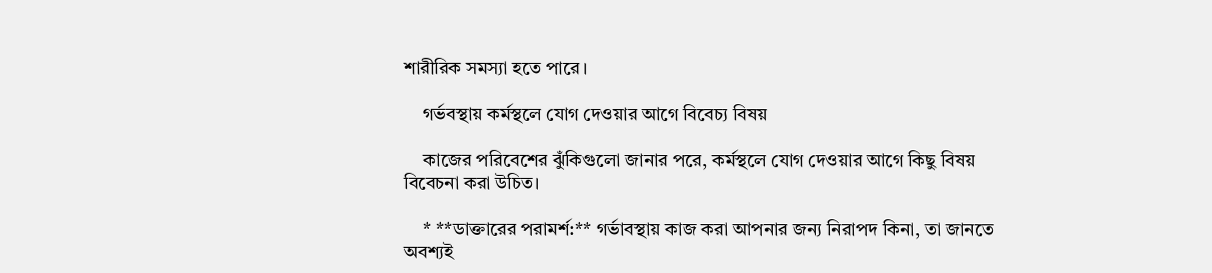শারীরিক সমস্যা হতে পারে।

    গর্ভবস্থায় কর্মস্থলে যোগ দেওয়ার আগে বিবেচ্য বিষয়

    কাজের পরিবেশের ঝুঁকিগুলো জানার পরে, কর্মস্থলে যোগ দেওয়ার আগে কিছু বিষয় বিবেচনা করা উচিত।

    * **ডাক্তারের পরামর্শ:** গর্ভাবস্থায় কাজ করা আপনার জন্য নিরাপদ কিনা, তা জানতে অবশ্যই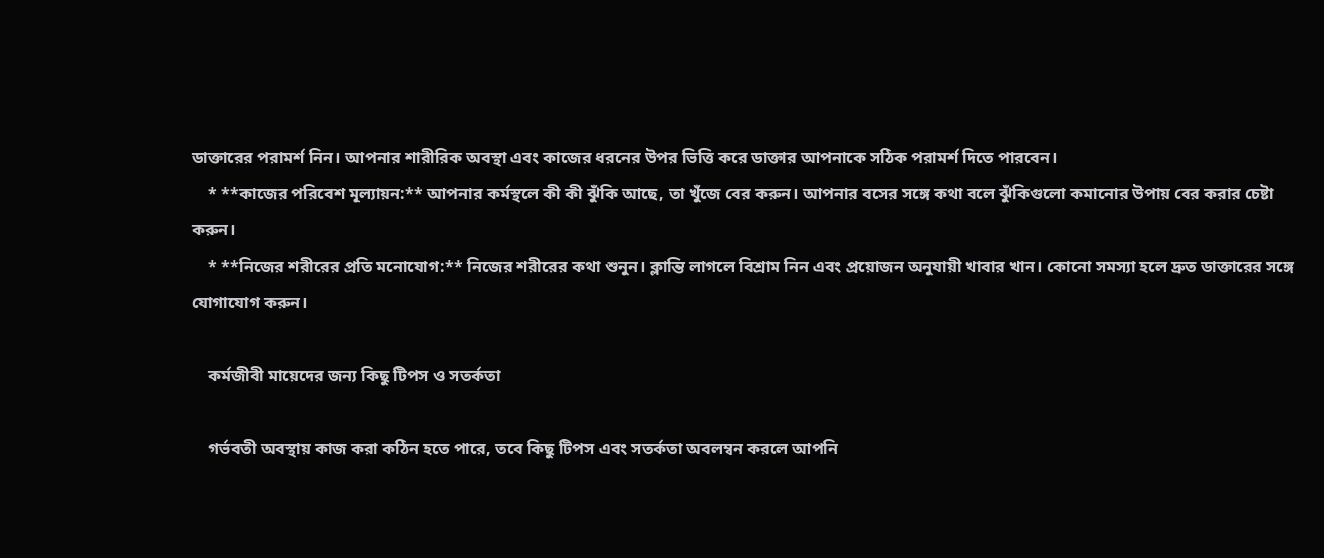ডাক্তারের পরামর্শ নিন। আপনার শারীরিক অবস্থা এবং কাজের ধরনের উপর ভিত্তি করে ডাক্তার আপনাকে সঠিক পরামর্শ দিতে পারবেন।
    * **কাজের পরিবেশ মূল্যায়ন:** আপনার কর্মস্থলে কী কী ঝুঁকি আছে, তা খুঁজে বের করুন। আপনার বসের সঙ্গে কথা বলে ঝুঁকিগুলো কমানোর উপায় বের করার চেষ্টা করুন।
    * **নিজের শরীরের প্রতি মনোযোগ:** নিজের শরীরের কথা শুনুন। ক্লান্তি লাগলে বিশ্রাম নিন এবং প্রয়োজন অনুযায়ী খাবার খান। কোনো সমস্যা হলে দ্রুত ডাক্তারের সঙ্গে যোগাযোগ করুন।

    কর্মজীবী মায়েদের জন্য কিছু টিপস ও সতর্কতা

    গর্ভবতী অবস্থায় কাজ করা কঠিন হতে পারে, তবে কিছু টিপস এবং সতর্কতা অবলম্বন করলে আপনি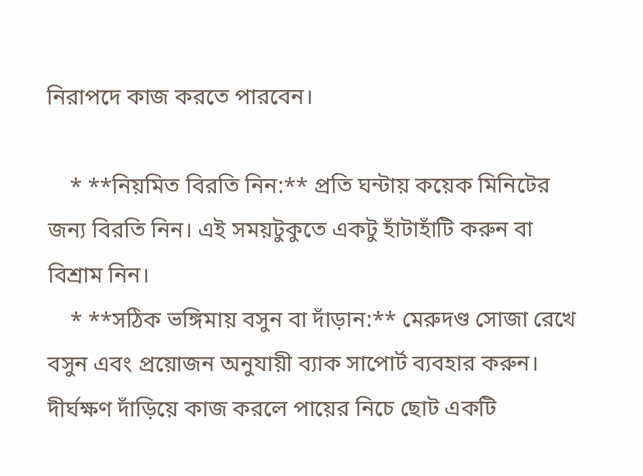নিরাপদে কাজ করতে পারবেন।

    * **নিয়মিত বিরতি নিন:** প্রতি ঘন্টায় কয়েক মিনিটের জন্য বিরতি নিন। এই সময়টুকুতে একটু হাঁটাহাঁটি করুন বা বিশ্রাম নিন।
    * **সঠিক ভঙ্গিমায় বসুন বা দাঁড়ান:** মেরুদণ্ড সোজা রেখে বসুন এবং প্রয়োজন অনুযায়ী ব্যাক সাপোর্ট ব্যবহার করুন। দীর্ঘক্ষণ দাঁড়িয়ে কাজ করলে পায়ের নিচে ছোট একটি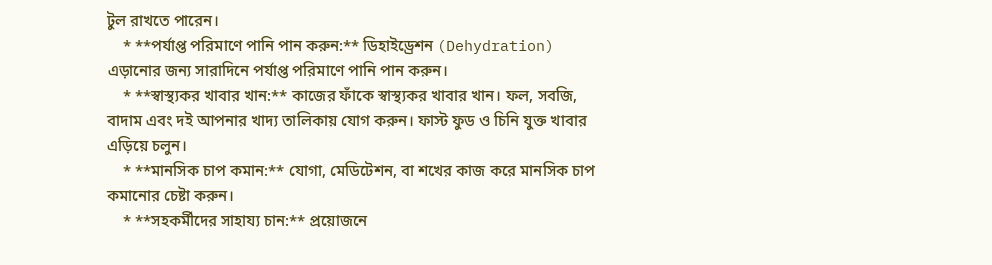টুল রাখতে পারেন।
    * **পর্যাপ্ত পরিমাণে পানি পান করুন:** ডিহাইড্রেশন (Dehydration) এড়ানোর জন্য সারাদিনে পর্যাপ্ত পরিমাণে পানি পান করুন।
    * **স্বাস্থ্যকর খাবার খান:** কাজের ফাঁকে স্বাস্থ্যকর খাবার খান। ফল, সবজি, বাদাম এবং দই আপনার খাদ্য তালিকায় যোগ করুন। ফাস্ট ফুড ও চিনি যুক্ত খাবার এড়িয়ে চলুন।
    * **মানসিক চাপ কমান:** যোগা, মেডিটেশন, বা শখের কাজ করে মানসিক চাপ কমানোর চেষ্টা করুন।
    * **সহকর্মীদের সাহায্য চান:** প্রয়োজনে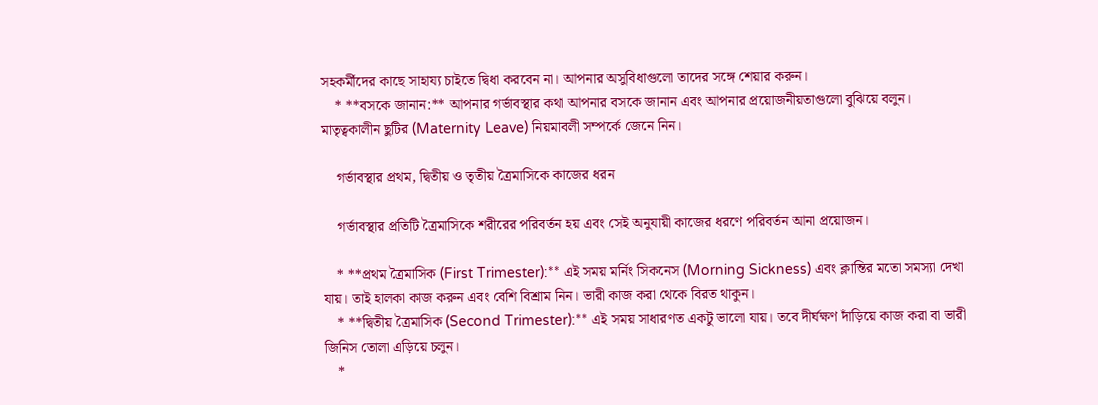সহকর্মীদের কাছে সাহায্য চাইতে দ্বিধা করবেন না। আপনার অসুবিধাগুলো তাদের সঙ্গে শেয়ার করুন।
    * **বসকে জানান:** আপনার গর্ভাবস্থার কথা আপনার বসকে জানান এবং আপনার প্রয়োজনীয়তাগুলো বুঝিয়ে বলুন। মাতৃত্বকালীন ছুটির (Maternity Leave) নিয়মাবলী সম্পর্কে জেনে নিন।

    গর্ভাবস্থার প্রথম, দ্বিতীয় ও তৃতীয় ত্রৈমাসিকে কাজের ধরন

    গর্ভাবস্থার প্রতিটি ত্রৈমাসিকে শরীরের পরিবর্তন হয় এবং সেই অনুযায়ী কাজের ধরণে পরিবর্তন আনা প্রয়োজন।

    * **প্রথম ত্রৈমাসিক (First Trimester):** এই সময় মর্নিং সিকনেস (Morning Sickness) এবং ক্লান্তির মতো সমস্যা দেখা যায়। তাই হালকা কাজ করুন এবং বেশি বিশ্রাম নিন। ভারী কাজ করা থেকে বিরত থাকুন।
    * **দ্বিতীয় ত্রৈমাসিক (Second Trimester):** এই সময় সাধারণত একটু ভালো যায়। তবে দীর্ঘক্ষণ দাঁড়িয়ে কাজ করা বা ভারী জিনিস তোলা এড়িয়ে চলুন।
    *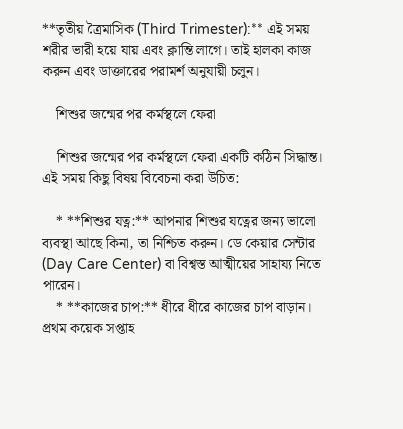**তৃতীয় ত্রৈমাসিক (Third Trimester):** এই সময় শরীর ভারী হয়ে যায় এবং ক্লান্তি লাগে। তাই হালকা কাজ করুন এবং ডাক্তারের পরামর্শ অনুযায়ী চলুন।

    শিশুর জন্মের পর কর্মস্থলে ফেরা

    শিশুর জন্মের পর কর্মস্থলে ফেরা একটি কঠিন সিদ্ধান্ত। এই সময় কিছু বিষয় বিবেচনা করা উচিত:

    * **শিশুর যত্ন:** আপনার শিশুর যত্নের জন্য ভালো ব্যবস্থা আছে কিনা, তা নিশ্চিত করুন। ডে কেয়ার সেন্টার (Day Care Center) বা বিশ্বস্ত আত্মীয়ের সাহায্য নিতে পারেন।
    * **কাজের চাপ:** ধীরে ধীরে কাজের চাপ বাড়ান। প্রথম কয়েক সপ্তাহ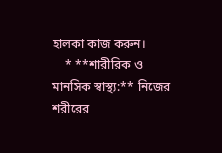হালকা কাজ করুন।
    * **শারীরিক ও মানসিক স্বাস্থ্য:** নিজের শরীরের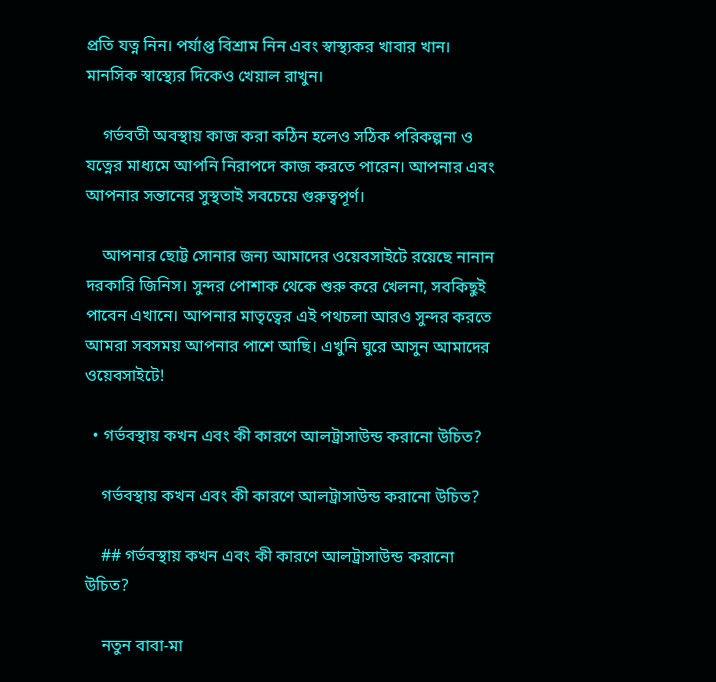প্রতি যত্ন নিন। পর্যাপ্ত বিশ্রাম নিন এবং স্বাস্থ্যকর খাবার খান। মানসিক স্বাস্থ্যের দিকেও খেয়াল রাখুন।

    গর্ভবতী অবস্থায় কাজ করা কঠিন হলেও সঠিক পরিকল্পনা ও যত্নের মাধ্যমে আপনি নিরাপদে কাজ করতে পারেন। আপনার এবং আপনার সন্তানের সুস্থতাই সবচেয়ে গুরুত্বপূর্ণ।

    আপনার ছোট্ট সোনার জন্য আমাদের ওয়েবসাইটে রয়েছে নানান দরকারি জিনিস। সুন্দর পোশাক থেকে শুরু করে খেলনা, সবকিছুই পাবেন এখানে। আপনার মাতৃত্বের এই পথচলা আরও সুন্দর করতে আমরা সবসময় আপনার পাশে আছি। এখুনি ঘুরে আসুন আমাদের ওয়েবসাইটে!

  • গর্ভবস্থায় কখন এবং কী কারণে আলট্রাসাউন্ড করানো উচিত?

    গর্ভবস্থায় কখন এবং কী কারণে আলট্রাসাউন্ড করানো উচিত?

    ## গর্ভবস্থায় কখন এবং কী কারণে আলট্রাসাউন্ড করানো উচিত?

    নতুন বাবা-মা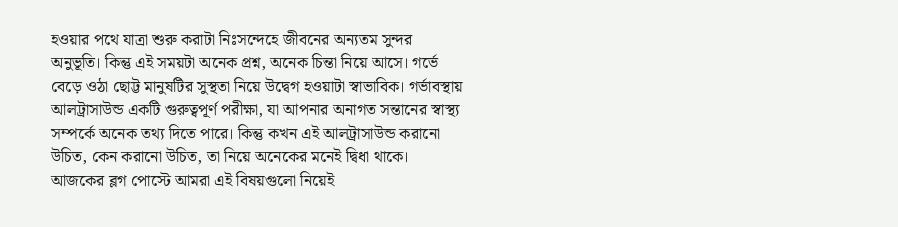হওয়ার পথে যাত্রা শুরু করাটা নিঃসন্দেহে জীবনের অন্যতম সুন্দর অনুভূতি। কিন্তু এই সময়টা অনেক প্রশ্ন, অনেক চিন্তা নিয়ে আসে। গর্ভে বেড়ে ওঠা ছোট্ট মানুষটির সুস্থতা নিয়ে উদ্বেগ হওয়াটা স্বাভাবিক। গর্ভাবস্থায় আলট্রাসাউন্ড একটি গুরুত্বপূর্ণ পরীক্ষা, যা আপনার অনাগত সন্তানের স্বাস্থ্য সম্পর্কে অনেক তথ্য দিতে পারে। কিন্তু কখন এই আলট্রাসাউন্ড করানো উচিত, কেন করানো উচিত, তা নিয়ে অনেকের মনেই দ্বিধা থাকে। আজকের ব্লগ পোস্টে আমরা এই বিষয়গুলো নিয়েই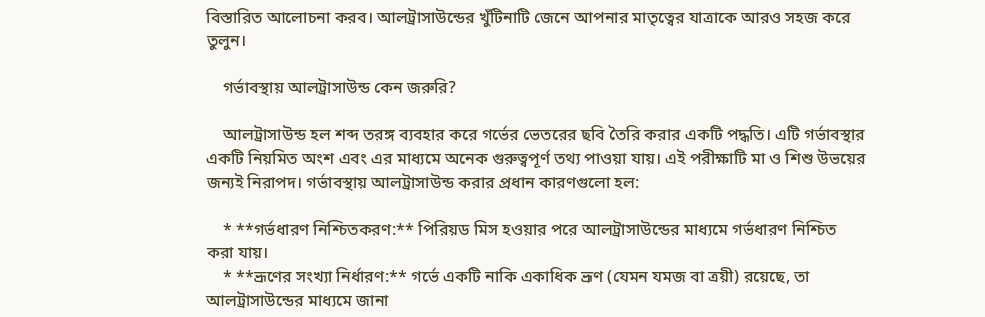বিস্তারিত আলোচনা করব। আলট্রাসাউন্ডের খুঁটিনাটি জেনে আপনার মাতৃত্বের যাত্রাকে আরও সহজ করে তুলুন।

    গর্ভাবস্থায় আলট্রাসাউন্ড কেন জরুরি?

    আলট্রাসাউন্ড হল শব্দ তরঙ্গ ব্যবহার করে গর্ভের ভেতরের ছবি তৈরি করার একটি পদ্ধতি। এটি গর্ভাবস্থার একটি নিয়মিত অংশ এবং এর মাধ্যমে অনেক গুরুত্বপূর্ণ তথ্য পাওয়া যায়। এই পরীক্ষাটি মা ও শিশু উভয়ের জন্যই নিরাপদ। গর্ভাবস্থায় আলট্রাসাউন্ড করার প্রধান কারণগুলো হল:

    * **গর্ভধারণ নিশ্চিতকরণ:** পিরিয়ড মিস হওয়ার পরে আলট্রাসাউন্ডের মাধ্যমে গর্ভধারণ নিশ্চিত করা যায়।
    * **ভ্রূণের সংখ্যা নির্ধারণ:** গর্ভে একটি নাকি একাধিক ভ্রূণ (যেমন যমজ বা ত্রয়ী) রয়েছে, তা আলট্রাসাউন্ডের মাধ্যমে জানা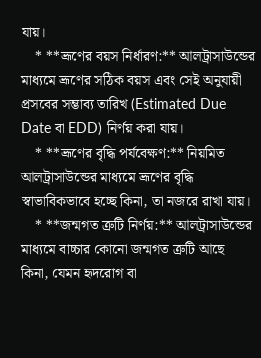যায়।
    * **ভ্রূণের বয়স নির্ধারণ:** আলট্রাসাউন্ডের মাধ্যমে ভ্রূণের সঠিক বয়স এবং সেই অনুযায়ী প্রসবের সম্ভাব্য তারিখ (Estimated Due Date বা EDD) নির্ণয় করা যায়।
    * **ভ্রূণের বৃদ্ধি পর্যবেক্ষণ:** নিয়মিত আলট্রাসাউন্ডের মাধ্যমে ভ্রূণের বৃদ্ধি স্বাভাবিকভাবে হচ্ছে কিনা, তা নজরে রাখা যায়।
    * **জন্মগত ত্রুটি নির্ণয়:** আলট্রাসাউন্ডের মাধ্যমে বাচ্চার কোনো জন্মগত ত্রুটি আছে কিনা, যেমন হৃদরোগ বা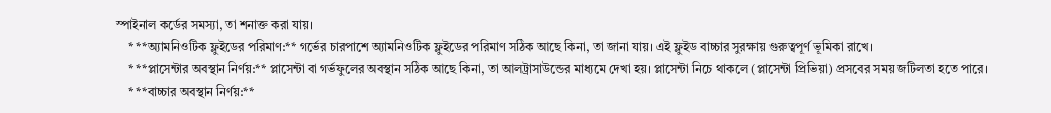স্পাইনাল কর্ডের সমস্যা, তা শনাক্ত করা যায়।
    * **অ্যামনিওটিক ফ্লুইডের পরিমাণ:** গর্ভের চারপাশে অ্যামনিওটিক ফ্লুইডের পরিমাণ সঠিক আছে কিনা, তা জানা যায়। এই ফ্লুইড বাচ্চার সুরক্ষায় গুরুত্বপূর্ণ ভূমিকা রাখে।
    * **প্লাসেন্টার অবস্থান নির্ণয়:** প্লাসেন্টা বা গর্ভফুলের অবস্থান সঠিক আছে কিনা, তা আলট্রাসাউন্ডের মাধ্যমে দেখা হয়। প্লাসেন্টা নিচে থাকলে (প্লাসেন্টা প্রিভিয়া) প্রসবের সময় জটিলতা হতে পারে।
    * **বাচ্চার অবস্থান নির্ণয়:**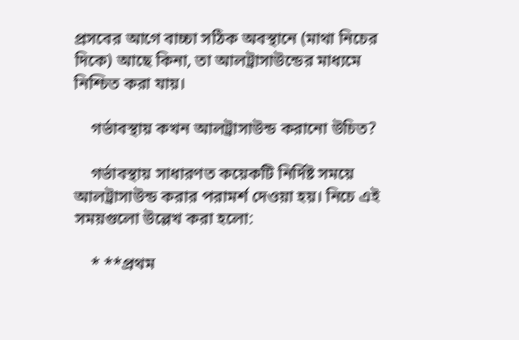প্রসবের আগে বাচ্চা সঠিক অবস্থানে (মাথা নিচের দিকে) আছে কিনা, তা আলট্রাসাউন্ডের মাধ্যমে নিশ্চিত করা যায়।

    গর্ভাবস্থায় কখন আলট্রাসাউন্ড করানো উচিত?

    গর্ভাবস্থায় সাধারণত কয়েকটি নির্দিষ্ট সময়ে আলট্রাসাউন্ড করার পরামর্শ দেওয়া হয়। নিচে এই সময়গুলো উল্লেখ করা হলো:

    * **প্রথম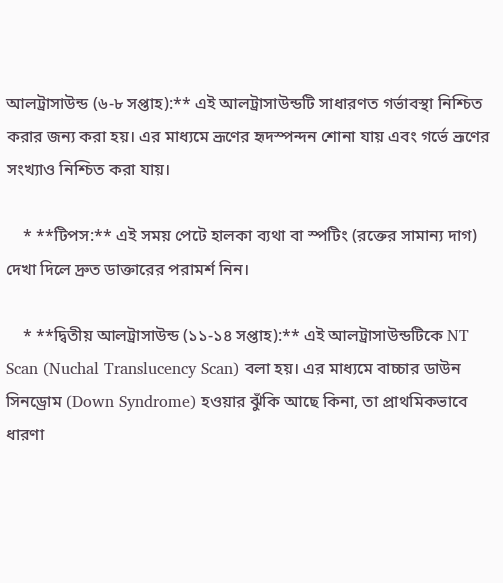আলট্রাসাউন্ড (৬-৮ সপ্তাহ):** এই আলট্রাসাউন্ডটি সাধারণত গর্ভাবস্থা নিশ্চিত করার জন্য করা হয়। এর মাধ্যমে ভ্রূণের হৃদস্পন্দন শোনা যায় এবং গর্ভে ভ্রূণের সংখ্যাও নিশ্চিত করা যায়।

    * **টিপস:** এই সময় পেটে হালকা ব্যথা বা স্পটিং (রক্তের সামান্য দাগ) দেখা দিলে দ্রুত ডাক্তারের পরামর্শ নিন।

    * **দ্বিতীয় আলট্রাসাউন্ড (১১-১৪ সপ্তাহ):** এই আলট্রাসাউন্ডটিকে NT Scan (Nuchal Translucency Scan) বলা হয়। এর মাধ্যমে বাচ্চার ডাউন সিনড্রোম (Down Syndrome) হওয়ার ঝুঁকি আছে কিনা, তা প্রাথমিকভাবে ধারণা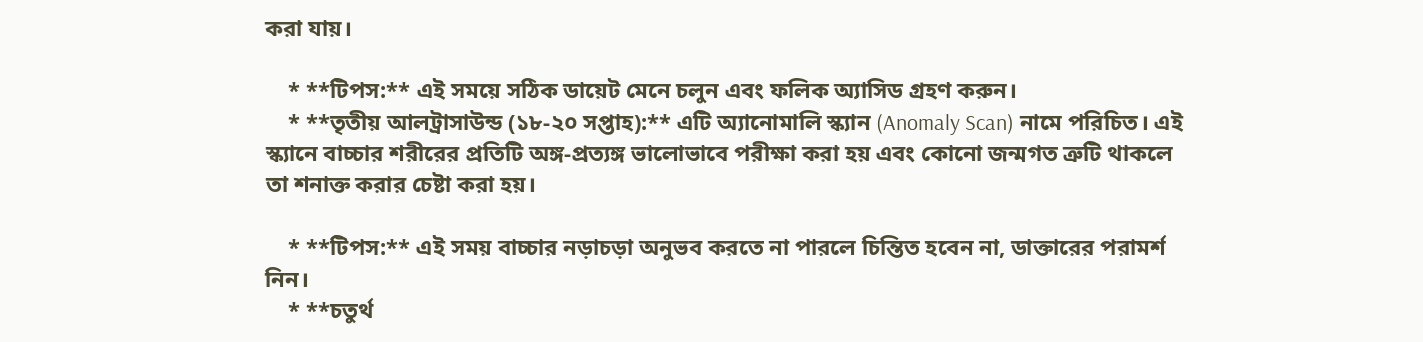করা যায়।

    * **টিপস:** এই সময়ে সঠিক ডায়েট মেনে চলুন এবং ফলিক অ্যাসিড গ্রহণ করুন।
    * **তৃতীয় আলট্রাসাউন্ড (১৮-২০ সপ্তাহ):** এটি অ্যানোমালি স্ক্যান (Anomaly Scan) নামে পরিচিত। এই স্ক্যানে বাচ্চার শরীরের প্রতিটি অঙ্গ-প্রত্যঙ্গ ভালোভাবে পরীক্ষা করা হয় এবং কোনো জন্মগত ত্রুটি থাকলে তা শনাক্ত করার চেষ্টা করা হয়।

    * **টিপস:** এই সময় বাচ্চার নড়াচড়া অনুভব করতে না পারলে চিন্তিত হবেন না, ডাক্তারের পরামর্শ নিন।
    * **চতুর্থ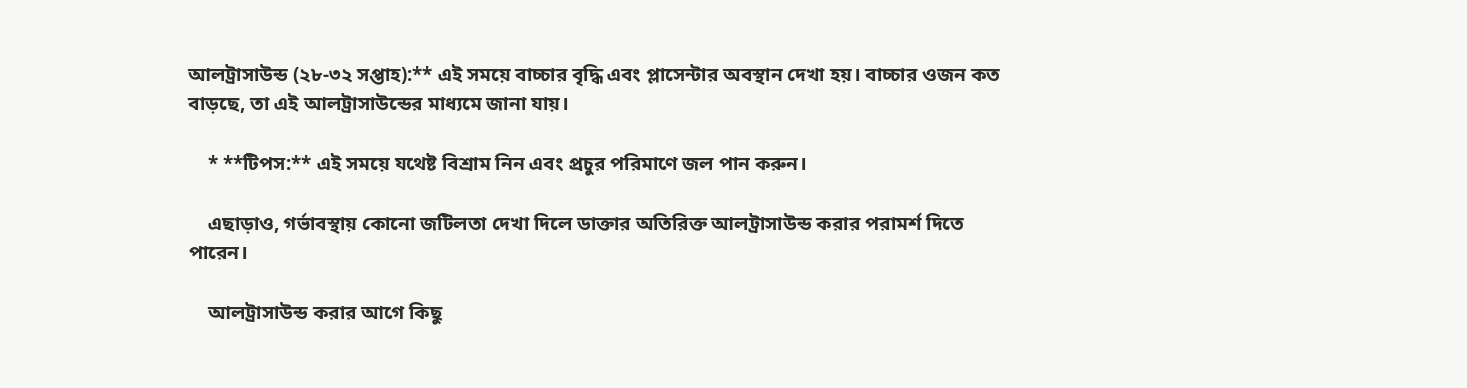আলট্রাসাউন্ড (২৮-৩২ সপ্তাহ):** এই সময়ে বাচ্চার বৃদ্ধি এবং প্লাসেন্টার অবস্থান দেখা হয়। বাচ্চার ওজন কত বাড়ছে, তা এই আলট্রাসাউন্ডের মাধ্যমে জানা যায়।

    * **টিপস:** এই সময়ে যথেষ্ট বিশ্রাম নিন এবং প্রচুর পরিমাণে জল পান করুন।

    এছাড়াও, গর্ভাবস্থায় কোনো জটিলতা দেখা দিলে ডাক্তার অতিরিক্ত আলট্রাসাউন্ড করার পরামর্শ দিতে পারেন।

    আলট্রাসাউন্ড করার আগে কিছু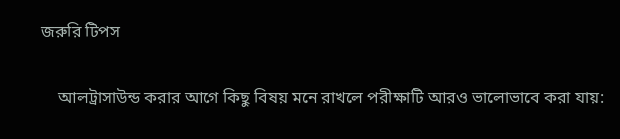জরুরি টিপস

    আলট্রাসাউন্ড করার আগে কিছু বিষয় মনে রাখলে পরীক্ষাটি আরও ভালোভাবে করা যায়: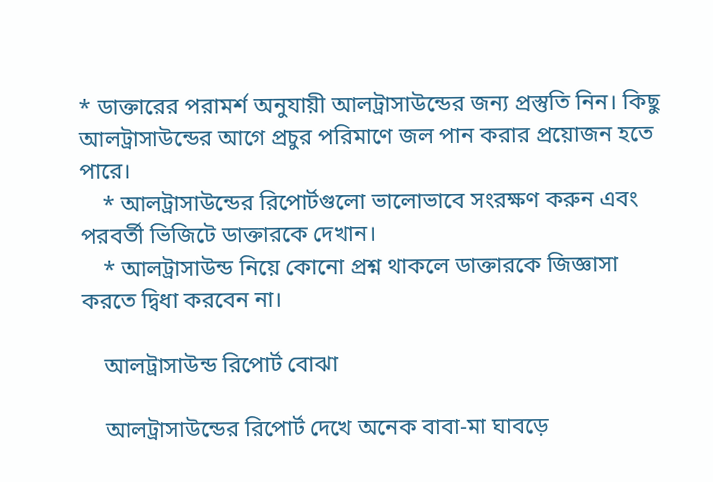* ডাক্তারের পরামর্শ অনুযায়ী আলট্রাসাউন্ডের জন্য প্রস্তুতি নিন। কিছু আলট্রাসাউন্ডের আগে প্রচুর পরিমাণে জল পান করার প্রয়োজন হতে পারে।
    * আলট্রাসাউন্ডের রিপোর্টগুলো ভালোভাবে সংরক্ষণ করুন এবং পরবর্তী ভিজিটে ডাক্তারকে দেখান।
    * আলট্রাসাউন্ড নিয়ে কোনো প্রশ্ন থাকলে ডাক্তারকে জিজ্ঞাসা করতে দ্বিধা করবেন না।

    আলট্রাসাউন্ড রিপোর্ট বোঝা

    আলট্রাসাউন্ডের রিপোর্ট দেখে অনেক বাবা-মা ঘাবড়ে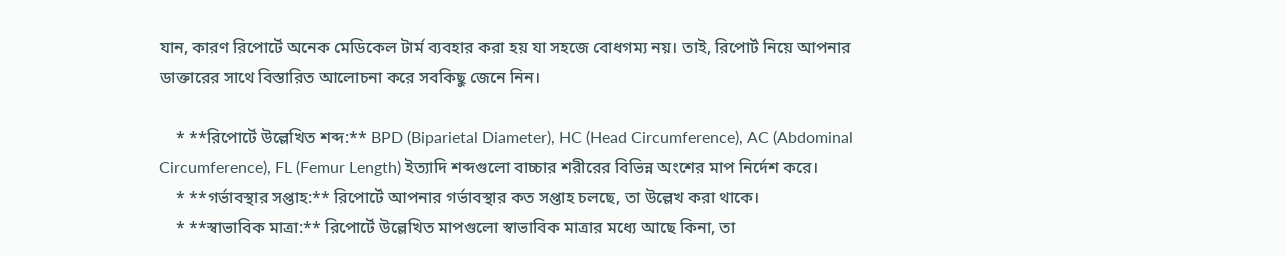যান, কারণ রিপোর্টে অনেক মেডিকেল টার্ম ব্যবহার করা হয় যা সহজে বোধগম্য নয়। তাই, রিপোর্ট নিয়ে আপনার ডাক্তারের সাথে বিস্তারিত আলোচনা করে সবকিছু জেনে নিন।

    * **রিপোর্টে উল্লেখিত শব্দ:** BPD (Biparietal Diameter), HC (Head Circumference), AC (Abdominal Circumference), FL (Femur Length) ইত্যাদি শব্দগুলো বাচ্চার শরীরের বিভিন্ন অংশের মাপ নির্দেশ করে।
    * **গর্ভাবস্থার সপ্তাহ:** রিপোর্টে আপনার গর্ভাবস্থার কত সপ্তাহ চলছে, তা উল্লেখ করা থাকে।
    * **স্বাভাবিক মাত্রা:** রিপোর্টে উল্লেখিত মাপগুলো স্বাভাবিক মাত্রার মধ্যে আছে কিনা, তা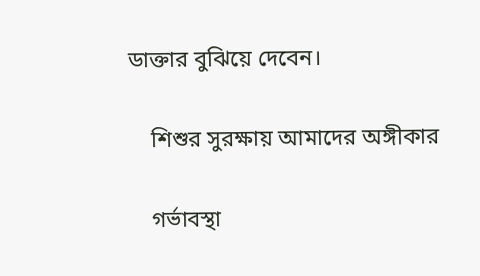ডাক্তার বুঝিয়ে দেবেন।

    শিশুর সুরক্ষায় আমাদের অঙ্গীকার

    গর্ভাবস্থা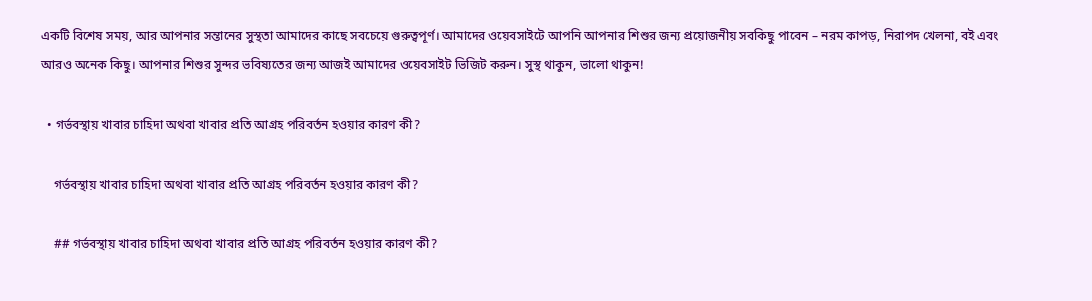একটি বিশেষ সময়, আর আপনার সন্তানের সুস্থতা আমাদের কাছে সবচেয়ে গুরুত্বপূর্ণ। আমাদের ওয়েবসাইটে আপনি আপনার শিশুর জন্য প্রয়োজনীয় সবকিছু পাবেন – নরম কাপড়, নিরাপদ খেলনা, বই এবং আরও অনেক কিছু। আপনার শিশুর সুন্দর ভবিষ্যতের জন্য আজই আমাদের ওয়েবসাইট ভিজিট করুন। সুস্থ থাকুন, ভালো থাকুন!

  • গর্ভবস্থায় খাবার চাহিদা অথবা খাবার প্রতি আগ্রহ পরিবর্তন হওয়ার কারণ কী?

    গর্ভবস্থায় খাবার চাহিদা অথবা খাবার প্রতি আগ্রহ পরিবর্তন হওয়ার কারণ কী?

    ## গর্ভবস্থায় খাবার চাহিদা অথবা খাবার প্রতি আগ্রহ পরিবর্তন হওয়ার কারণ কী?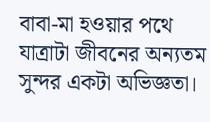বাবা-মা হওয়ার পথে যাত্রাটা জীবনের অন্যতম সুন্দর একটা অভিজ্ঞতা।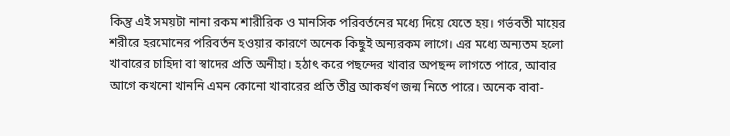কিন্তু এই সময়টা নানা রকম শারীরিক ও মানসিক পরিবর্তনের মধ্যে দিয়ে যেতে হয়। গর্ভবতী মায়ের শরীরে হরমোনের পরিবর্তন হওয়ার কারণে অনেক কিছুই অন্যরকম লাগে। এর মধ্যে অন্যতম হলো খাবারের চাহিদা বা স্বাদের প্রতি অনীহা। হঠাৎ করে পছন্দের খাবার অপছন্দ লাগতে পারে, আবার আগে কখনো খাননি এমন কোনো খাবারের প্রতি তীব্র আকর্ষণ জন্ম নিতে পারে। অনেক বাবা-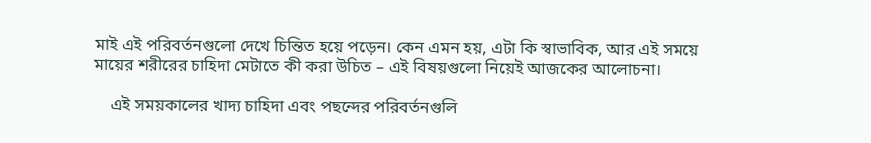মাই এই পরিবর্তনগুলো দেখে চিন্তিত হয়ে পড়েন। কেন এমন হয়, এটা কি স্বাভাবিক, আর এই সময়ে মায়ের শরীরের চাহিদা মেটাতে কী করা উচিত – এই বিষয়গুলো নিয়েই আজকের আলোচনা।

    এই সময়কালের খাদ্য চাহিদা এবং পছন্দের পরিবর্তনগুলি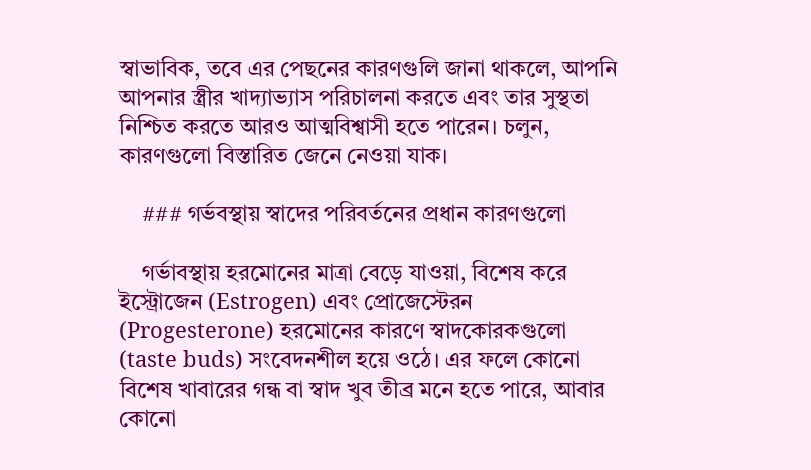স্বাভাবিক, তবে এর পেছনের কারণগুলি জানা থাকলে, আপনি আপনার স্ত্রীর খাদ্যাভ্যাস পরিচালনা করতে এবং তার সুস্থতা নিশ্চিত করতে আরও আত্মবিশ্বাসী হতে পারেন। চলুন, কারণগুলো বিস্তারিত জেনে নেওয়া যাক।

    ### গর্ভবস্থায় স্বাদের পরিবর্তনের প্রধান কারণগুলো

    গর্ভাবস্থায় হরমোনের মাত্রা বেড়ে যাওয়া, বিশেষ করে ইস্ট্রোজেন (Estrogen) এবং প্রোজেস্টেরন (Progesterone) হরমোনের কারণে স্বাদকোরকগুলো (taste buds) সংবেদনশীল হয়ে ওঠে। এর ফলে কোনো বিশেষ খাবারের গন্ধ বা স্বাদ খুব তীব্র মনে হতে পারে, আবার কোনো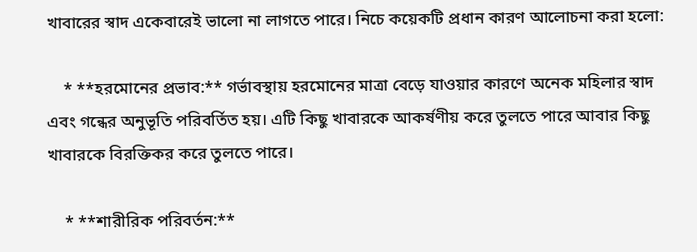খাবারের স্বাদ একেবারেই ভালো না লাগতে পারে। নিচে কয়েকটি প্রধান কারণ আলোচনা করা হলো:

    * **হরমোনের প্রভাব:** গর্ভাবস্থায় হরমোনের মাত্রা বেড়ে যাওয়ার কারণে অনেক মহিলার স্বাদ এবং গন্ধের অনুভূতি পরিবর্তিত হয়। এটি কিছু খাবারকে আকর্ষণীয় করে তুলতে পারে আবার কিছু খাবারকে বিরক্তিকর করে তুলতে পারে।

    * **শারীরিক পরিবর্তন:**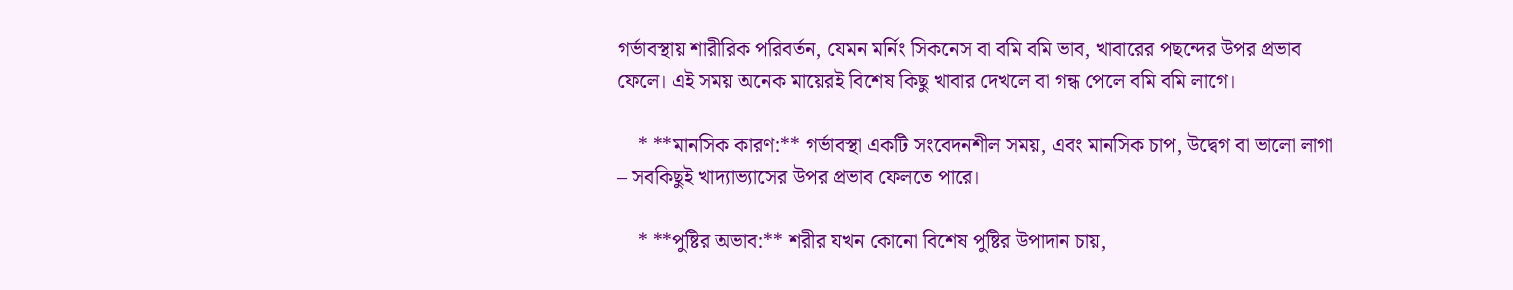গর্ভাবস্থায় শারীরিক পরিবর্তন, যেমন মর্নিং সিকনেস বা বমি বমি ভাব, খাবারের পছন্দের উপর প্রভাব ফেলে। এই সময় অনেক মায়েরই বিশেষ কিছু খাবার দেখলে বা গন্ধ পেলে বমি বমি লাগে।

    * **মানসিক কারণ:** গর্ভাবস্থা একটি সংবেদনশীল সময়, এবং মানসিক চাপ, উদ্বেগ বা ভালো লাগা – সবকিছুই খাদ্যাভ্যাসের উপর প্রভাব ফেলতে পারে।

    * **পুষ্টির অভাব:** শরীর যখন কোনো বিশেষ পুষ্টির উপাদান চায়,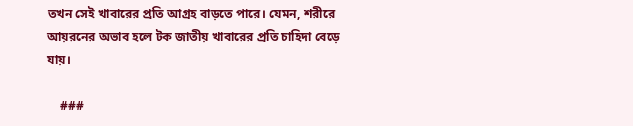তখন সেই খাবারের প্রতি আগ্রহ বাড়তে পারে। যেমন, শরীরে আয়রনের অভাব হলে টক জাতীয় খাবারের প্রতি চাহিদা বেড়ে যায়।

    ###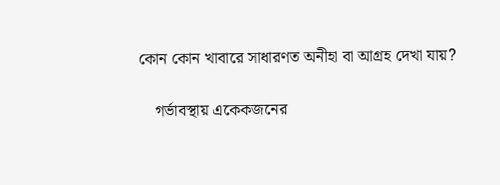কোন কোন খাবারে সাধারণত অনীহা বা আগ্রহ দেখা যায়?

    গর্ভাবস্থায় একেকজনের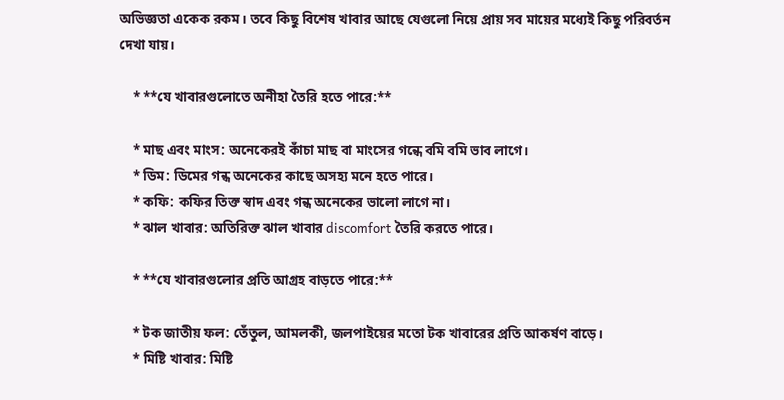অভিজ্ঞতা একেক রকম। তবে কিছু বিশেষ খাবার আছে যেগুলো নিয়ে প্রায় সব মায়ের মধ্যেই কিছু পরিবর্তন দেখা যায়।

    * **যে খাবারগুলোতে অনীহা তৈরি হতে পারে:**

    * মাছ এবং মাংস: অনেকেরই কাঁচা মাছ বা মাংসের গন্ধে বমি বমি ভাব লাগে।
    * ডিম: ডিমের গন্ধ অনেকের কাছে অসহ্য মনে হতে পারে।
    * কফি: কফির তিক্ত স্বাদ এবং গন্ধ অনেকের ভালো লাগে না।
    * ঝাল খাবার: অতিরিক্ত ঝাল খাবার discomfort তৈরি করতে পারে।

    * **যে খাবারগুলোর প্রতি আগ্রহ বাড়তে পারে:**

    * টক জাতীয় ফল: তেঁতুল, আমলকী, জলপাইয়ের মতো টক খাবারের প্রতি আকর্ষণ বাড়ে।
    * মিষ্টি খাবার: মিষ্টি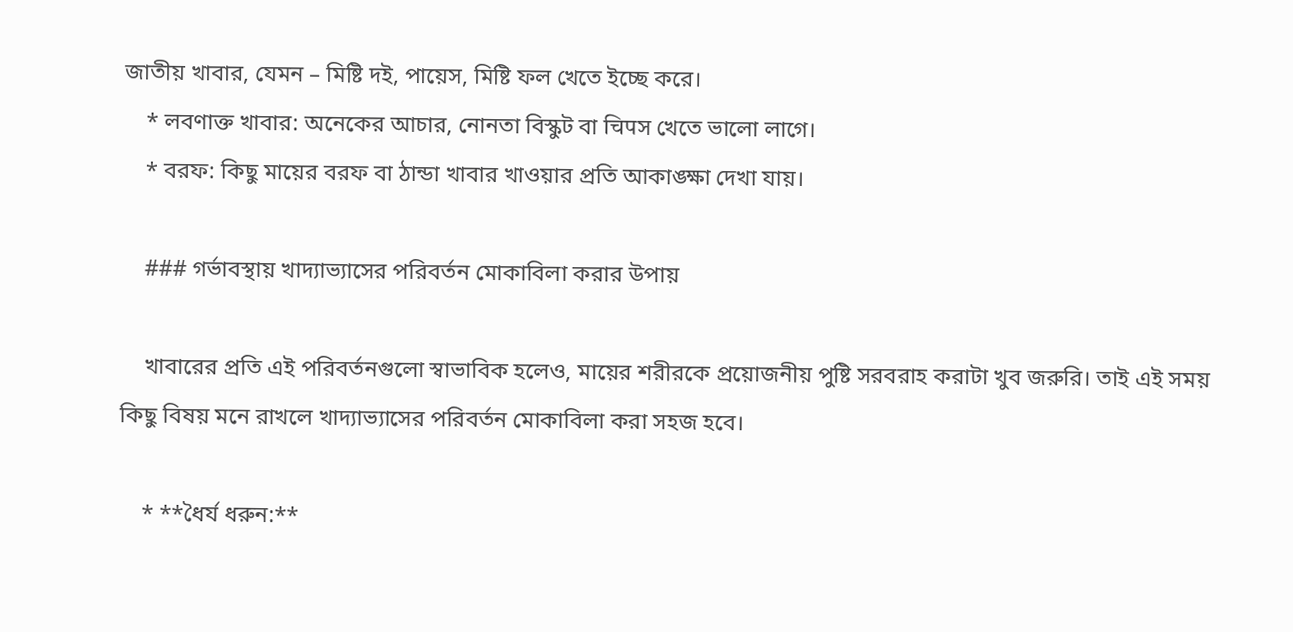জাতীয় খাবার, যেমন – মিষ্টি দই, পায়েস, মিষ্টি ফল খেতে ইচ্ছে করে।
    * লবণাক্ত খাবার: অনেকের আচার, নোনতা বিস্কুট বা चिपস খেতে ভালো লাগে।
    * বরফ: কিছু মায়ের বরফ বা ঠান্ডা খাবার খাওয়ার প্রতি আকাঙ্ক্ষা দেখা যায়।

    ### গর্ভাবস্থায় খাদ্যাভ্যাসের পরিবর্তন মোকাবিলা করার উপায়

    খাবারের প্রতি এই পরিবর্তনগুলো স্বাভাবিক হলেও, মায়ের শরীরকে প্রয়োজনীয় পুষ্টি সরবরাহ করাটা খুব জরুরি। তাই এই সময় কিছু বিষয় মনে রাখলে খাদ্যাভ্যাসের পরিবর্তন মোকাবিলা করা সহজ হবে।

    * **ধৈর্য ধরুন:**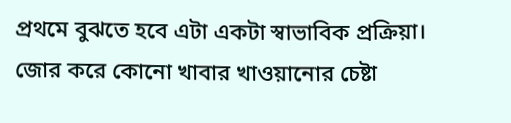প্রথমে বুঝতে হবে এটা একটা স্বাভাবিক প্রক্রিয়া। জোর করে কোনো খাবার খাওয়ানোর চেষ্টা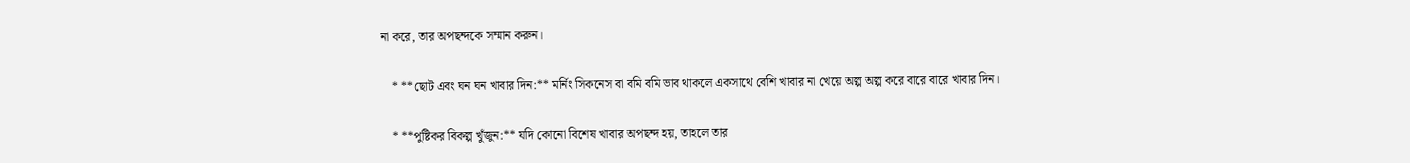না করে, তার অপছন্দকে সম্মান করুন।

    * **ছোট এবং ঘন ঘন খাবার দিন:** মর্নিং সিকনেস বা বমি বমি ভাব থাকলে একসাথে বেশি খাবার না খেয়ে অল্প অল্প করে বারে বারে খাবার দিন।

    * **পুষ্টিকর বিকল্প খুঁজুন:** যদি কোনো বিশেষ খাবার অপছন্দ হয়, তাহলে তার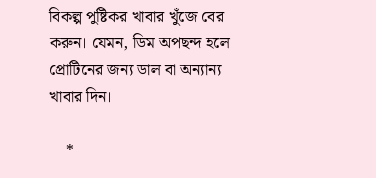বিকল্প পুষ্টিকর খাবার খুঁজে বের করুন। যেমন, ডিম অপছন্দ হলে প্রোটিনের জন্য ডাল বা অন্যান্য খাবার দিন।

    *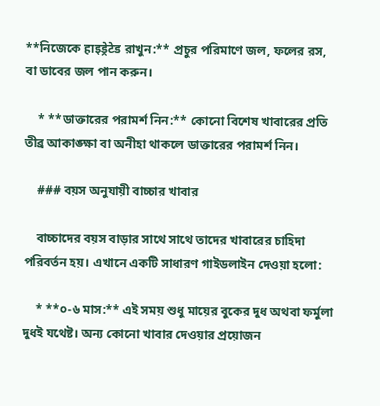**নিজেকে हाइड्रेटेड রাখুন:** প্রচুর পরিমাণে জল, ফলের রস, বা ডাবের জল পান করুন।

    * **ডাক্তারের পরামর্শ নিন:** কোনো বিশেষ খাবারের প্রতি তীব্র আকাঙ্ক্ষা বা অনীহা থাকলে ডাক্তারের পরামর্শ নিন।

    ### বয়স অনুযায়ী বাচ্চার খাবার

    বাচ্চাদের বয়স বাড়ার সাথে সাথে তাদের খাবারের চাহিদা পরিবর্তন হয়। এখানে একটি সাধারণ গাইডলাইন দেওয়া হলো:

    * **০-৬ মাস:** এই সময় শুধু মায়ের বুকের দুধ অথবা ফর্মুলা দুধই যথেষ্ট। অন্য কোনো খাবার দেওয়ার প্রয়োজন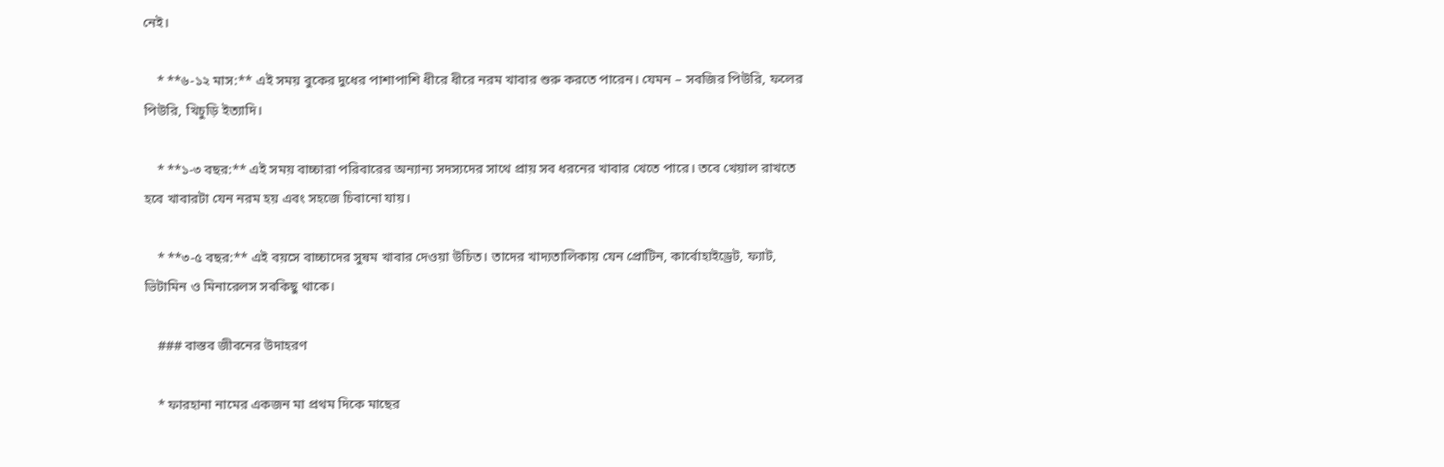নেই।

    * **৬-১২ মাস:** এই সময় বুকের দুধের পাশাপাশি ধীরে ধীরে নরম খাবার শুরু করতে পারেন। যেমন – সবজির পিউরি, ফলের পিউরি, খিচুড়ি ইত্যাদি।

    * **১-৩ বছর:** এই সময় বাচ্চারা পরিবারের অন্যান্য সদস্যদের সাথে প্রায় সব ধরনের খাবার খেতে পারে। তবে খেয়াল রাখতে হবে খাবারটা যেন নরম হয় এবং সহজে চিবানো যায়।

    * **৩-৫ বছর:** এই বয়সে বাচ্চাদের সুষম খাবার দেওয়া উচিত। তাদের খাদ্যতালিকায় যেন প্রোটিন, কার্বোহাইড্রেট, ফ্যাট, ভিটামিন ও মিনারেলস সবকিছু থাকে।

    ### বাস্তব জীবনের উদাহরণ

    * ফারহানা নামের একজন মা প্রথম দিকে মাছের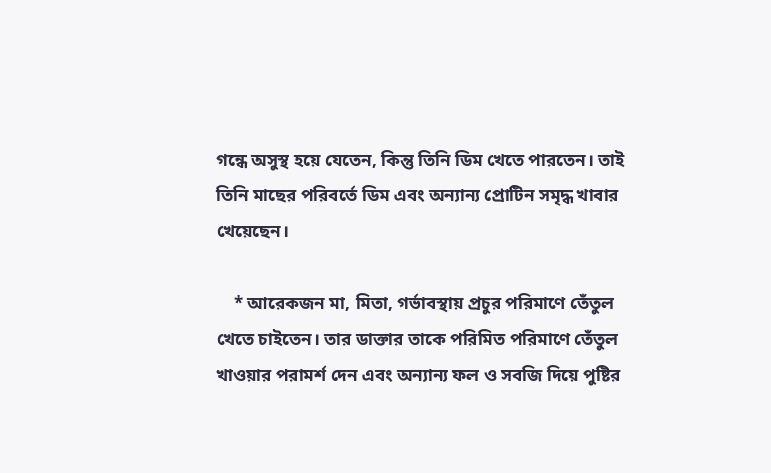গন্ধে অসুস্থ হয়ে যেতেন, কিন্তু তিনি ডিম খেতে পারতেন। তাই তিনি মাছের পরিবর্তে ডিম এবং অন্যান্য প্রোটিন সমৃদ্ধ খাবার খেয়েছেন।

    * আরেকজন মা, মিতা, গর্ভাবস্থায় প্রচুর পরিমাণে তেঁতুল খেতে চাইতেন। তার ডাক্তার তাকে পরিমিত পরিমাণে তেঁতুল খাওয়ার পরামর্শ দেন এবং অন্যান্য ফল ও সবজি দিয়ে পুষ্টির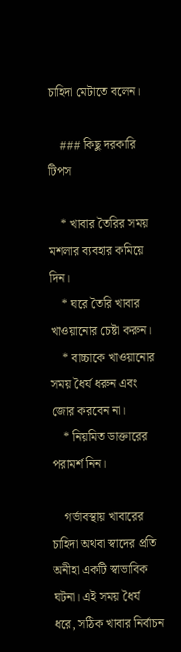চাহিদা মেটাতে বলেন।

    ### কিছু দরকারি টিপস

    * খাবার তৈরির সময় মশলার ব্যবহার কমিয়ে দিন।
    * ঘরে তৈরি খাবার খাওয়ানোর চেষ্টা করুন।
    * বাচ্চাকে খাওয়ানোর সময় ধৈর্য ধরুন এবং জোর করবেন না।
    * নিয়মিত ডাক্তারের পরামর্শ নিন।

    গর্ভাবস্থায় খাবারের চাহিদা অথবা স্বাদের প্রতি অনীহা একটি স্বাভাবিক ঘটনা। এই সময় ধৈর্য ধরে, সঠিক খাবার নির্বাচন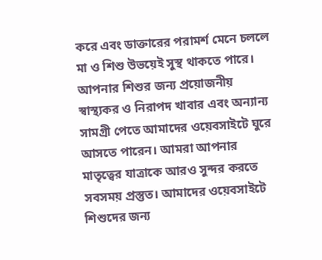করে এবং ডাক্তারের পরামর্শ মেনে চললে মা ও শিশু উভয়েই সুস্থ থাকতে পারে। আপনার শিশুর জন্য প্রয়োজনীয় স্বাস্থ্যকর ও নিরাপদ খাবার এবং অন্যান্য সামগ্রী পেতে আমাদের ওয়েবসাইটে ঘুরে আসতে পারেন। আমরা আপনার মাতৃত্বের যাত্রাকে আরও সুন্দর করতে সবসময় প্রস্তুত। আমাদের ওয়েবসাইটে শিশুদের জন্য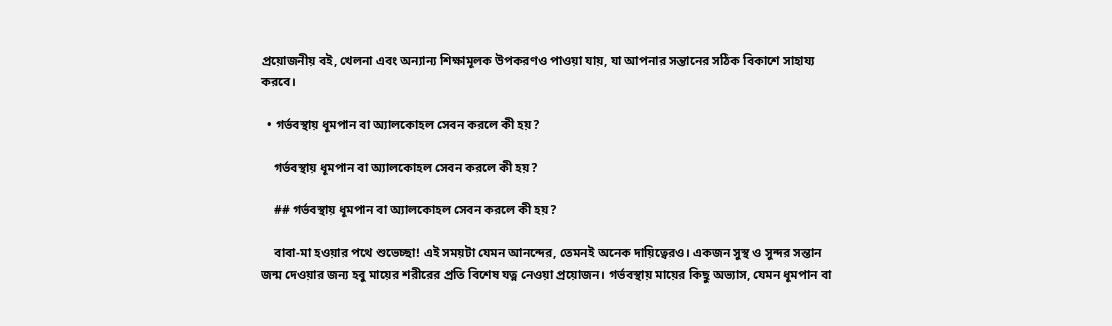প্রয়োজনীয় বই, খেলনা এবং অন্যান্য শিক্ষামূলক উপকরণও পাওয়া যায়, যা আপনার সন্তানের সঠিক বিকাশে সাহায্য করবে।

  • গর্ভবস্থায় ধূমপান বা অ্যালকোহল সেবন করলে কী হয়?

    গর্ভবস্থায় ধূমপান বা অ্যালকোহল সেবন করলে কী হয়?

    ## গর্ভবস্থায় ধূমপান বা অ্যালকোহল সেবন করলে কী হয়?

    বাবা-মা হওয়ার পথে শুভেচ্ছা! এই সময়টা যেমন আনন্দের, তেমনই অনেক দায়িত্বেরও। একজন সুস্থ ও সুন্দর সন্তান জন্ম দেওয়ার জন্য হবু মায়ের শরীরের প্রতি বিশেষ যত্ন নেওয়া প্রয়োজন। গর্ভবস্থায় মায়ের কিছু অভ্যাস, যেমন ধূমপান বা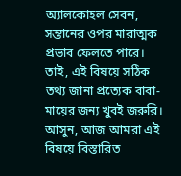অ্যালকোহল সেবন, সন্তানের ওপর মারাত্মক প্রভাব ফেলতে পারে। তাই, এই বিষয়ে সঠিক তথ্য জানা প্রত্যেক বাবা-মায়ের জন্য খুবই জরুরি। আসুন, আজ আমরা এই বিষয়ে বিস্তারিত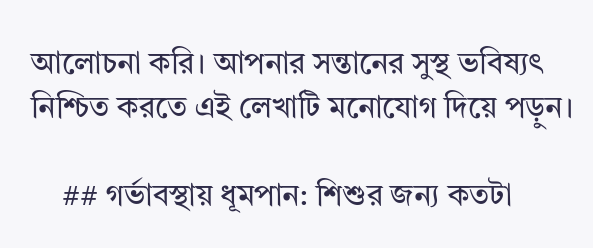আলোচনা করি। আপনার সন্তানের সুস্থ ভবিষ্যৎ নিশ্চিত করতে এই লেখাটি মনোযোগ দিয়ে পড়ুন।

    ## গর্ভাবস্থায় ধূমপান: শিশুর জন্য কতটা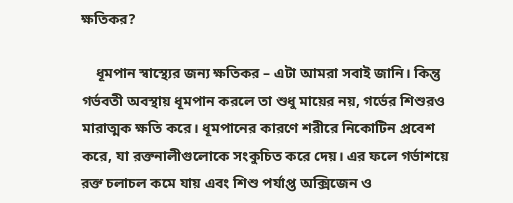ক্ষতিকর?

    ধূমপান স্বাস্থ্যের জন্য ক্ষতিকর – এটা আমরা সবাই জানি। কিন্তু গর্ভবতী অবস্থায় ধূমপান করলে তা শুধু মায়ের নয়, গর্ভের শিশুরও মারাত্মক ক্ষতি করে। ধূমপানের কারণে শরীরে নিকোটিন প্রবেশ করে, যা রক্তনালীগুলোকে সংকুচিত করে দেয়। এর ফলে গর্ভাশয়ে রক্ত চলাচল কমে যায় এবং শিশু পর্যাপ্ত অক্সিজেন ও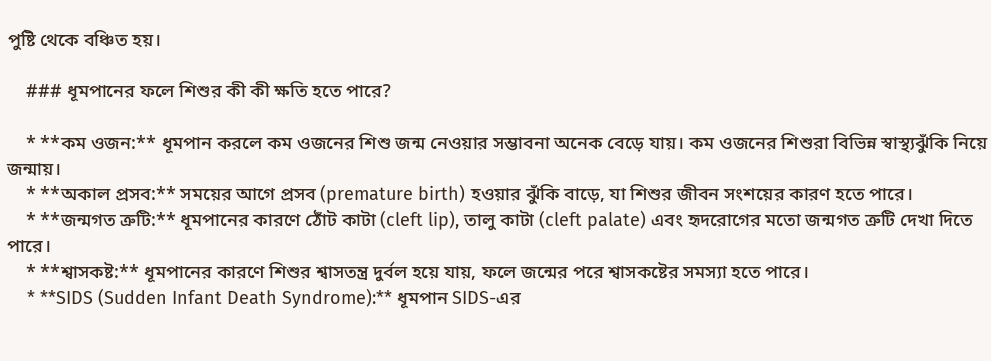পুষ্টি থেকে বঞ্চিত হয়।

    ### ধূমপানের ফলে শিশুর কী কী ক্ষতি হতে পারে?

    * **কম ওজন:** ধূমপান করলে কম ওজনের শিশু জন্ম নেওয়ার সম্ভাবনা অনেক বেড়ে যায়। কম ওজনের শিশুরা বিভিন্ন স্বাস্থ্যঝুঁকি নিয়ে জন্মায়।
    * **অকাল প্রসব:** সময়ের আগে প্রসব (premature birth) হওয়ার ঝুঁকি বাড়ে, যা শিশুর জীবন সংশয়ের কারণ হতে পারে।
    * **জন্মগত ত্রুটি:** ধূমপানের কারণে ঠোঁট কাটা (cleft lip), তালু কাটা (cleft palate) এবং হৃদরোগের মতো জন্মগত ত্রুটি দেখা দিতে পারে।
    * **শ্বাসকষ্ট:** ধূমপানের কারণে শিশুর শ্বাসতন্ত্র দুর্বল হয়ে যায়, ফলে জন্মের পরে শ্বাসকষ্টের সমস্যা হতে পারে।
    * **SIDS (Sudden Infant Death Syndrome):** ধূমপান SIDS-এর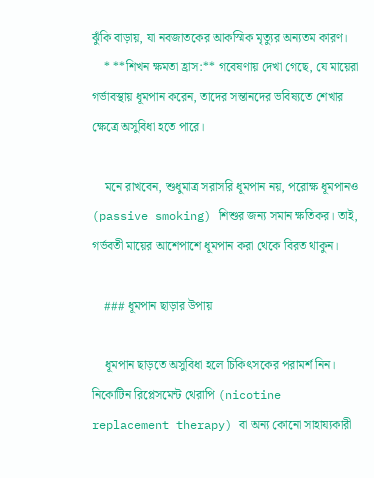ঝুঁকি বাড়ায়, যা নবজাতকের আকস্মিক মৃত্যুর অন্যতম কারণ।
    * **শিখন ক্ষমতা হ্রাস:** গবেষণায় দেখা গেছে, যে মায়েরা গর্ভাবস্থায় ধূমপান করেন, তাদের সন্তানদের ভবিষ্যতে শেখার ক্ষেত্রে অসুবিধা হতে পারে।

    মনে রাখবেন, শুধুমাত্র সরাসরি ধূমপান নয়, পরোক্ষ ধূমপানও (passive smoking) শিশুর জন্য সমান ক্ষতিকর। তাই, গর্ভবতী মায়ের আশেপাশে ধূমপান করা থেকে বিরত থাকুন।

    ### ধূমপান ছাড়ার উপায়

    ধূমপান ছাড়তে অসুবিধা হলে চিকিৎসকের পরামর্শ নিন। নিকোটিন রিপ্লেসমেন্ট থেরাপি (nicotine replacement therapy) বা অন্য কোনো সাহায্যকারী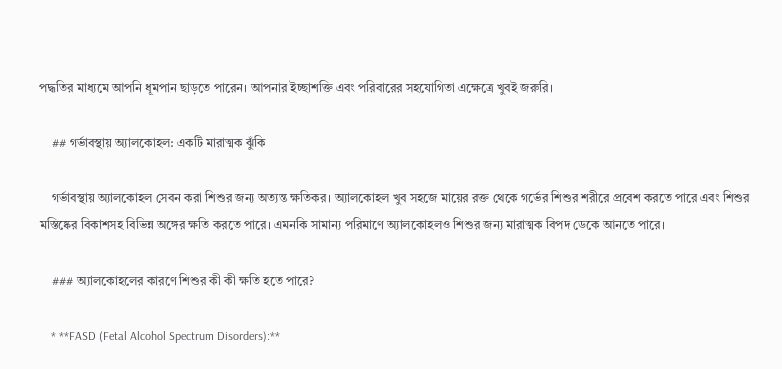পদ্ধতির মাধ্যমে আপনি ধূমপান ছাড়তে পারেন। আপনার ইচ্ছাশক্তি এবং পরিবারের সহযোগিতা এক্ষেত্রে খুবই জরুরি।

    ## গর্ভাবস্থায় অ্যালকোহল: একটি মারাত্মক ঝুঁকি

    গর্ভাবস্থায় অ্যালকোহল সেবন করা শিশুর জন্য অত্যন্ত ক্ষতিকর। অ্যালকোহল খুব সহজে মায়ের রক্ত থেকে গর্ভের শিশুর শরীরে প্রবেশ করতে পারে এবং শিশুর মস্তিষ্কের বিকাশসহ বিভিন্ন অঙ্গের ক্ষতি করতে পারে। এমনকি সামান্য পরিমাণে অ্যালকোহলও শিশুর জন্য মারাত্মক বিপদ ডেকে আনতে পারে।

    ### অ্যালকোহলের কারণে শিশুর কী কী ক্ষতি হতে পারে?

    * **FASD (Fetal Alcohol Spectrum Disorders):**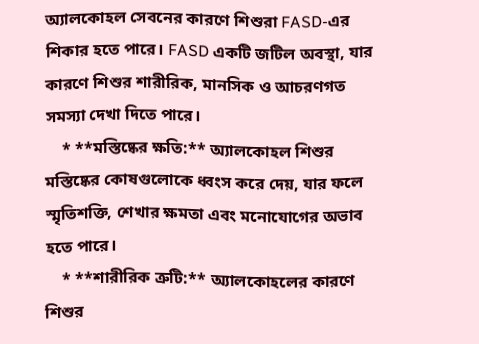অ্যালকোহল সেবনের কারণে শিশুরা FASD-এর শিকার হতে পারে। FASD একটি জটিল অবস্থা, যার কারণে শিশুর শারীরিক, মানসিক ও আচরণগত সমস্যা দেখা দিতে পারে।
    * **মস্তিষ্কের ক্ষতি:** অ্যালকোহল শিশুর মস্তিষ্কের কোষগুলোকে ধ্বংস করে দেয়, যার ফলে স্মৃতিশক্তি, শেখার ক্ষমতা এবং মনোযোগের অভাব হতে পারে।
    * **শারীরিক ত্রুটি:** অ্যালকোহলের কারণে শিশুর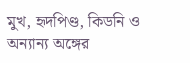মুখ, হৃদপিণ্ড, কিডনি ও অন্যান্য অঙ্গের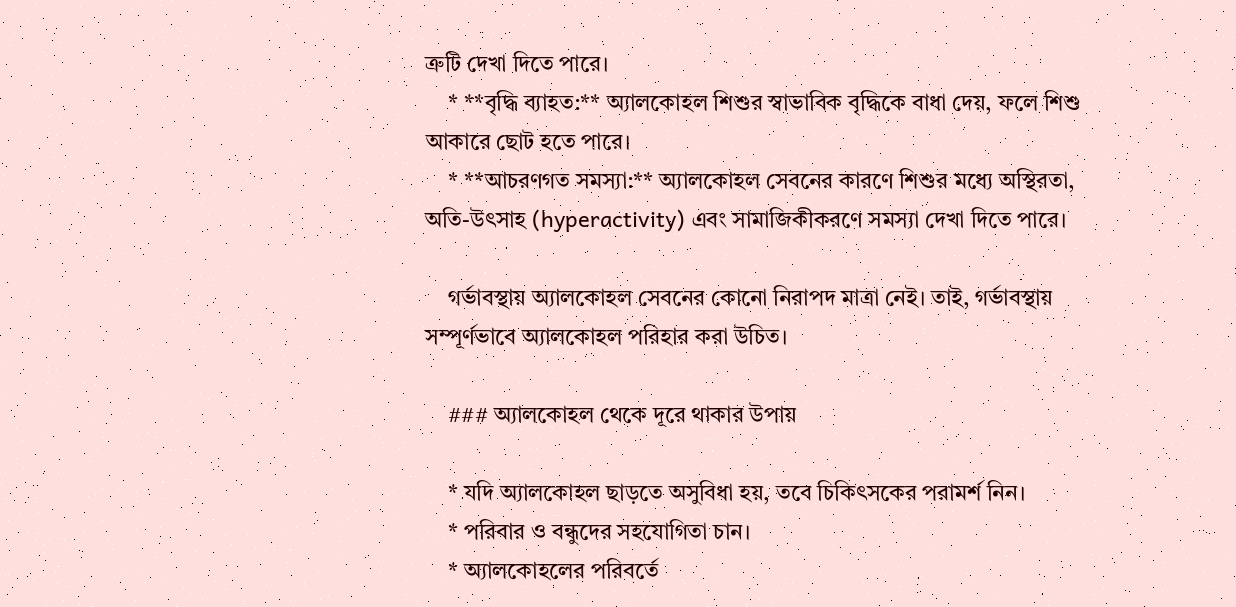ত্রুটি দেখা দিতে পারে।
    * **বৃদ্ধি ব্যাহত:** অ্যালকোহল শিশুর স্বাভাবিক বৃদ্ধিকে বাধা দেয়, ফলে শিশু আকারে ছোট হতে পারে।
    * **আচরণগত সমস্যা:** অ্যালকোহল সেবনের কারণে শিশুর মধ্যে অস্থিরতা, অতি-উৎসাহ (hyperactivity) এবং সামাজিকীকরণে সমস্যা দেখা দিতে পারে।

    গর্ভাবস্থায় অ্যালকোহল সেবনের কোনো নিরাপদ মাত্রা নেই। তাই, গর্ভাবস্থায় সম্পূর্ণভাবে অ্যালকোহল পরিহার করা উচিত।

    ### অ্যালকোহল থেকে দূরে থাকার উপায়

    * যদি অ্যালকোহল ছাড়তে অসুবিধা হয়, তবে চিকিৎসকের পরামর্শ নিন।
    * পরিবার ও বন্ধুদের সহযোগিতা চান।
    * অ্যালকোহলের পরিবর্তে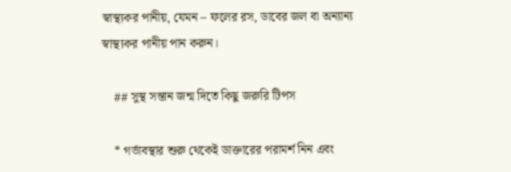স্বাস্থ্যকর পানীয়, যেমন – ফলের রস, ডাবের জল বা অন্যান্য স্বাস্থ্যকর পানীয় পান করুন।

    ## সুস্থ সন্তান জন্ম দিতে কিছু জরুরি টিপস

    * গর্ভাবস্থার শুরু থেকেই ডাক্তারের পরামর্শ নিন এবং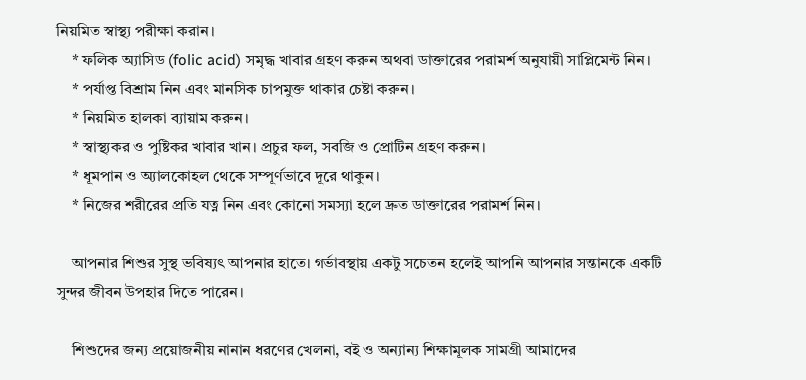নিয়মিত স্বাস্থ্য পরীক্ষা করান।
    * ফলিক অ্যাসিড (folic acid) সমৃদ্ধ খাবার গ্রহণ করুন অথবা ডাক্তারের পরামর্শ অনুযায়ী সাপ্লিমেন্ট নিন।
    * পর্যাপ্ত বিশ্রাম নিন এবং মানসিক চাপমুক্ত থাকার চেষ্টা করুন।
    * নিয়মিত হালকা ব্যায়াম করুন।
    * স্বাস্থ্যকর ও পুষ্টিকর খাবার খান। প্রচুর ফল, সবজি ও প্রোটিন গ্রহণ করুন।
    * ধূমপান ও অ্যালকোহল থেকে সম্পূর্ণভাবে দূরে থাকুন।
    * নিজের শরীরের প্রতি যত্ন নিন এবং কোনো সমস্যা হলে দ্রুত ডাক্তারের পরামর্শ নিন।

    আপনার শিশুর সুস্থ ভবিষ্যৎ আপনার হাতে। গর্ভাবস্থায় একটু সচেতন হলেই আপনি আপনার সন্তানকে একটি সুন্দর জীবন উপহার দিতে পারেন।

    শিশুদের জন্য প্রয়োজনীয় নানান ধরণের খেলনা, বই ও অন্যান্য শিক্ষামূলক সামগ্রী আমাদের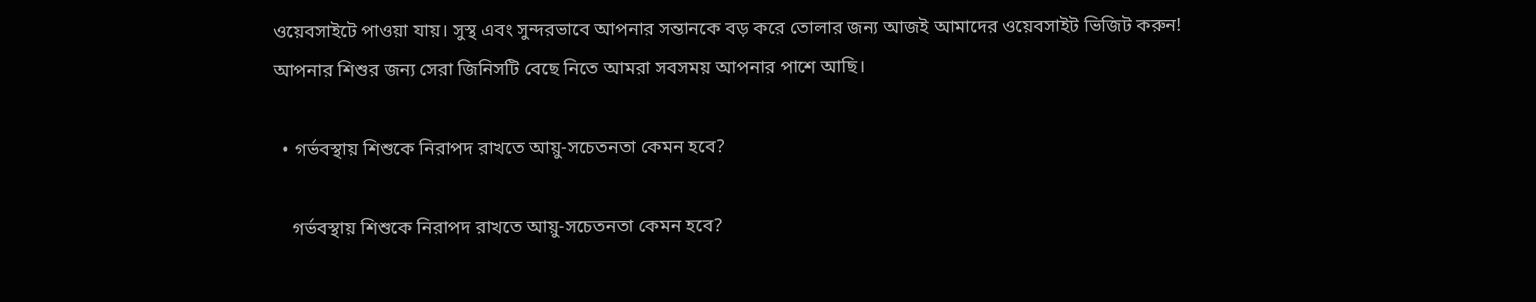ওয়েবসাইটে পাওয়া যায়। সুস্থ এবং সুন্দরভাবে আপনার সন্তানকে বড় করে তোলার জন্য আজই আমাদের ওয়েবসাইট ভিজিট করুন! আপনার শিশুর জন্য সেরা জিনিসটি বেছে নিতে আমরা সবসময় আপনার পাশে আছি।

  • গর্ভবস্থায় শিশুকে নিরাপদ রাখতে আয়ু-সচেতনতা কেমন হবে?

    গর্ভবস্থায় শিশুকে নিরাপদ রাখতে আয়ু-সচেতনতা কেমন হবে?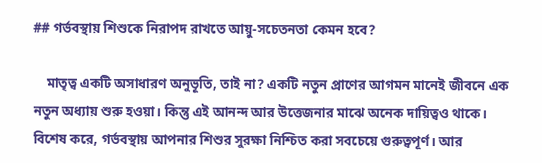## গর্ভবস্থায় শিশুকে নিরাপদ রাখতে আয়ু-সচেতনতা কেমন হবে?

    মাতৃত্ব একটি অসাধারণ অনুভূতি, তাই না? একটি নতুন প্রাণের আগমন মানেই জীবনে এক নতুন অধ্যায় শুরু হওয়া। কিন্তু এই আনন্দ আর উত্তেজনার মাঝে অনেক দায়িত্বও থাকে। বিশেষ করে, গর্ভবস্থায় আপনার শিশুর সুরক্ষা নিশ্চিত করা সবচেয়ে গুরুত্বপূর্ণ। আর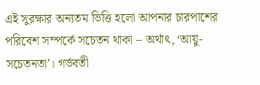এই সুরক্ষার অন্যতম ভিত্তি হলো আপনার চারপাশের পরিবেশ সম্পর্কে সচেতন থাকা – অর্থাৎ, ‘আয়ু-সচেতনতা’। গর্ভবতী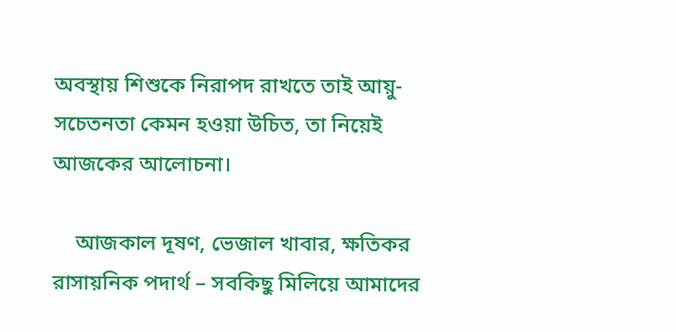অবস্থায় শিশুকে নিরাপদ রাখতে তাই আয়ু-সচেতনতা কেমন হওয়া উচিত, তা নিয়েই আজকের আলোচনা।

    আজকাল দূষণ, ভেজাল খাবার, ক্ষতিকর রাসায়নিক পদার্থ – সবকিছু মিলিয়ে আমাদের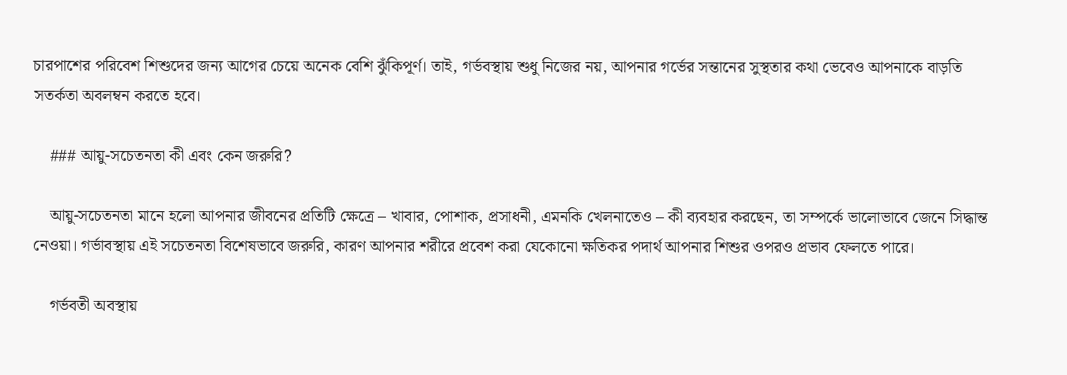চারপাশের পরিবেশ শিশুদের জন্য আগের চেয়ে অনেক বেশি ঝুঁকিপূর্ণ। তাই, গর্ভবস্থায় শুধু নিজের নয়, আপনার গর্ভের সন্তানের সুস্থতার কথা ভেবেও আপনাকে বাড়তি সতর্কতা অবলম্বন করতে হবে।

    ### আয়ু-সচেতনতা কী এবং কেন জরুরি?

    আয়ু-সচেতনতা মানে হলো আপনার জীবনের প্রতিটি ক্ষেত্রে – খাবার, পোশাক, প্রসাধনী, এমনকি খেলনাতেও – কী ব্যবহার করছেন, তা সম্পর্কে ভালোভাবে জেনে সিদ্ধান্ত নেওয়া। গর্ভাবস্থায় এই সচেতনতা বিশেষভাবে জরুরি, কারণ আপনার শরীরে প্রবেশ করা যেকোনো ক্ষতিকর পদার্থ আপনার শিশুর ওপরও প্রভাব ফেলতে পারে।

    গর্ভবতী অবস্থায়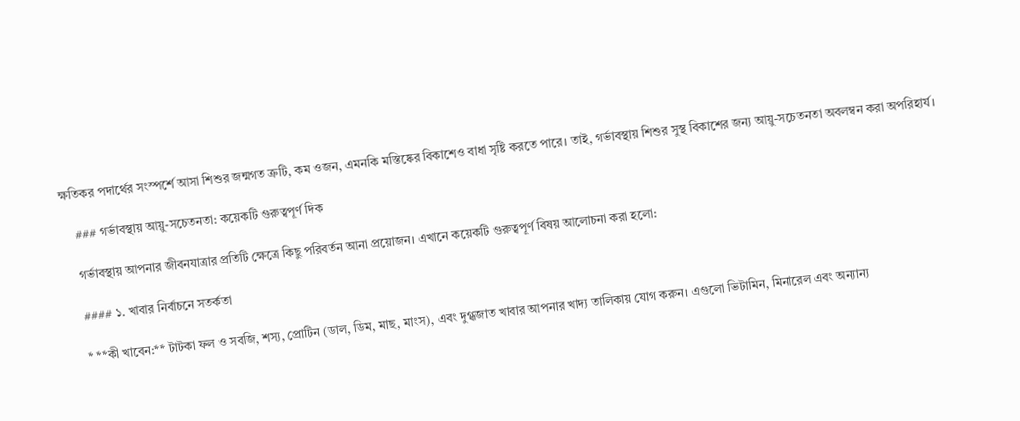ক্ষতিকর পদার্থের সংস্পর্শে আসা শিশুর জন্মগত ত্রুটি, কম ওজন, এমনকি মস্তিষ্কের বিকাশেও বাধা সৃষ্টি করতে পারে। তাই, গর্ভাবস্থায় শিশুর সুস্থ বিকাশের জন্য আয়ু-সচেতনতা অবলম্বন করা অপরিহার্য।

    ### গর্ভাবস্থায় আয়ু-সচেতনতা: কয়েকটি গুরুত্বপূর্ণ দিক

    গর্ভাবস্থায় আপনার জীবনযাত্রার প্রতিটি ক্ষেত্রে কিছু পরিবর্তন আনা প্রয়োজন। এখানে কয়েকটি গুরুত্বপূর্ণ বিষয় আলোচনা করা হলো:

    #### ১. খাবার নির্বাচনে সতর্কতা

    * **কী খাবেন:** টাটকা ফল ও সবজি, শস্য, প্রোটিন (ডাল, ডিম, মাছ, মাংস), এবং দুগ্ধজাত খাবার আপনার খাদ্য তালিকায় যোগ করুন। এগুলো ভিটামিন, মিনারেল এবং অন্যান্য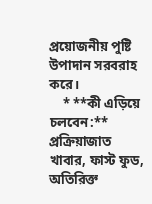প্রয়োজনীয় পুষ্টি উপাদান সরবরাহ করে।
    * **কী এড়িয়ে চলবেন:** প্রক্রিয়াজাত খাবার, ফাস্ট ফুড, অতিরিক্ত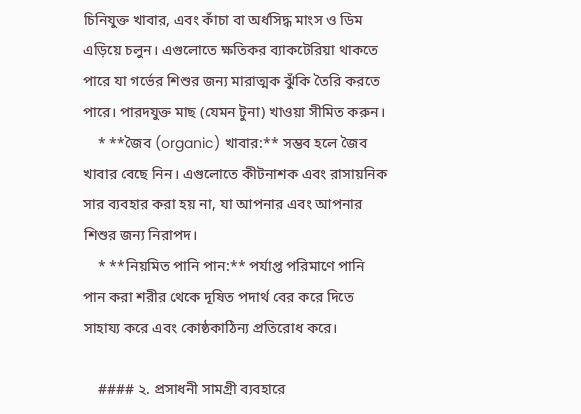চিনিযুক্ত খাবার, এবং কাঁচা বা অর্ধসিদ্ধ মাংস ও ডিম এড়িয়ে চলুন। এগুলোতে ক্ষতিকর ব্যাকটেরিয়া থাকতে পারে যা গর্ভের শিশুর জন্য মারাত্মক ঝুঁকি তৈরি করতে পারে। পারদযুক্ত মাছ (যেমন টুনা) খাওয়া সীমিত করুন।
    * **জৈব (organic) খাবার:** সম্ভব হলে জৈব খাবার বেছে নিন। এগুলোতে কীটনাশক এবং রাসায়নিক সার ব্যবহার করা হয় না, যা আপনার এবং আপনার শিশুর জন্য নিরাপদ।
    * **নিয়মিত পানি পান:** পর্যাপ্ত পরিমাণে পানি পান করা শরীর থেকে দূষিত পদার্থ বের করে দিতে সাহায্য করে এবং কোষ্ঠকাঠিন্য প্রতিরোধ করে।

    #### ২. প্রসাধনী সামগ্রী ব্যবহারে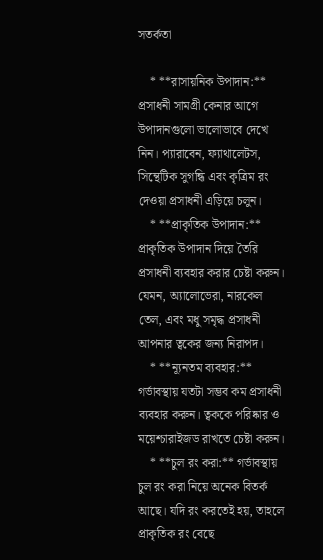সতর্কতা

    * **রাসায়নিক উপাদান:** প্রসাধনী সামগ্রী কেনার আগে উপাদানগুলো ভালোভাবে দেখে নিন। প্যারাবেন, ফ্যাথালেটস, সিন্থেটিক সুগন্ধি এবং কৃত্রিম রং দেওয়া প্রসাধনী এড়িয়ে চলুন।
    * **প্রাকৃতিক উপাদান:** প্রাকৃতিক উপাদান দিয়ে তৈরি প্রসাধনী ব্যবহার করার চেষ্টা করুন। যেমন, অ্যালোভেরা, নারকেল তেল, এবং মধু সমৃদ্ধ প্রসাধনী আপনার ত্বকের জন্য নিরাপদ।
    * **ন্যূনতম ব্যবহার:** গর্ভাবস্থায় যতটা সম্ভব কম প্রসাধনী ব্যবহার করুন। ত্বককে পরিষ্কার ও ময়েশ্চারাইজড রাখতে চেষ্টা করুন।
    * **চুল রং করা:** গর্ভাবস্থায় চুল রং করা নিয়ে অনেক বিতর্ক আছে। যদি রং করতেই হয়, তাহলে প্রাকৃতিক রং বেছে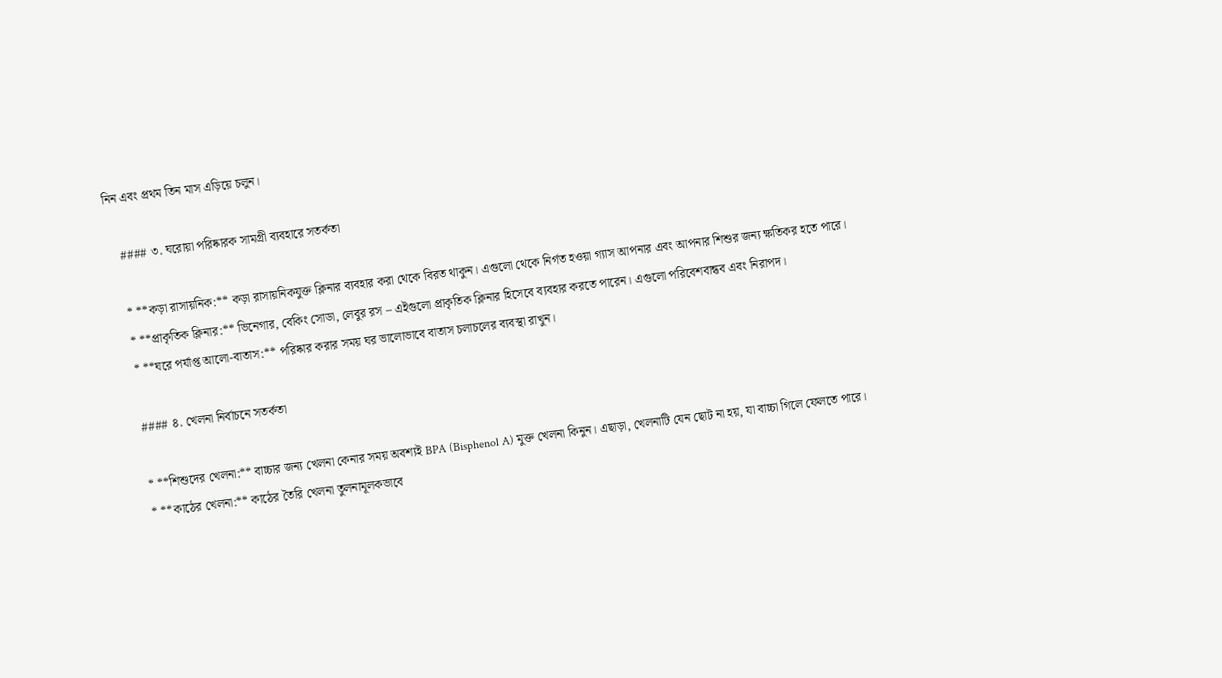নিন এবং প্রথম তিন মাস এড়িয়ে চলুন।

    #### ৩. ঘরোয়া পরিষ্কারক সামগ্রী ব্যবহারে সতর্কতা

    * **কড়া রাসায়নিক:** কড়া রাসায়নিকযুক্ত ক্লিনার ব্যবহার করা থেকে বিরত থাকুন। এগুলো থেকে নির্গত হওয়া গ্যাস আপনার এবং আপনার শিশুর জন্য ক্ষতিকর হতে পারে।
    * **প্রাকৃতিক ক্লিনার:** ভিনেগার, বেকিং সোডা, লেবুর রস – এইগুলো প্রাকৃতিক ক্লিনার হিসেবে ব্যবহার করতে পারেন। এগুলো পরিবেশবান্ধব এবং নিরাপদ।
    * **ঘরে পর্যাপ্ত আলো-বাতাস:** পরিষ্কার করার সময় ঘর ভালোভাবে বাতাস চলাচলের ব্যবস্থা রাখুন।

    #### ৪. খেলনা নির্বাচনে সতর্কতা

    * **শিশুদের খেলনা:** বাচ্চার জন্য খেলনা কেনার সময় অবশ্যই BPA (Bisphenol A) মুক্ত খেলনা কিনুন। এছাড়া, খেলনাটি যেন ছোট না হয়, যা বাচ্চা গিলে ফেলতে পারে।
    * **কাঠের খেলনা:** কাঠের তৈরি খেলনা তুলনামূলকভাবে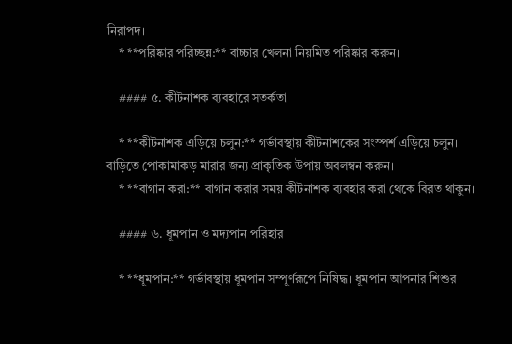নিরাপদ।
    * **পরিষ্কার পরিচ্ছন্ন:** বাচ্চার খেলনা নিয়মিত পরিষ্কার করুন।

    #### ৫. কীটনাশক ব্যবহারে সতর্কতা

    * **কীটনাশক এড়িয়ে চলুন:** গর্ভাবস্থায় কীটনাশকের সংস্পর্শ এড়িয়ে চলুন। বাড়িতে পোকামাকড় মারার জন্য প্রাকৃতিক উপায় অবলম্বন করুন।
    * **বাগান করা:** বাগান করার সময় কীটনাশক ব্যবহার করা থেকে বিরত থাকুন।

    #### ৬. ধূমপান ও মদ্যপান পরিহার

    * **ধূমপান:** গর্ভাবস্থায় ধূমপান সম্পূর্ণরূপে নিষিদ্ধ। ধূমপান আপনার শিশুর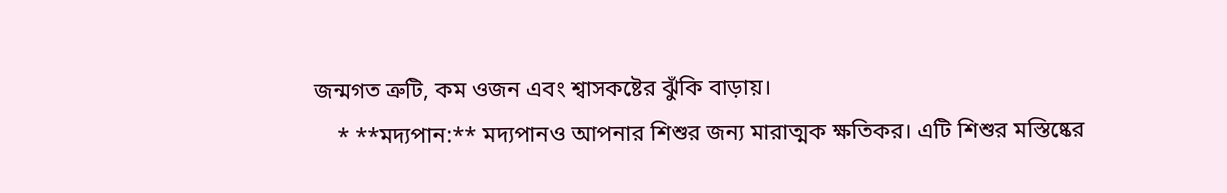জন্মগত ত্রুটি, কম ওজন এবং শ্বাসকষ্টের ঝুঁকি বাড়ায়।
    * **মদ্যপান:** মদ্যপানও আপনার শিশুর জন্য মারাত্মক ক্ষতিকর। এটি শিশুর মস্তিষ্কের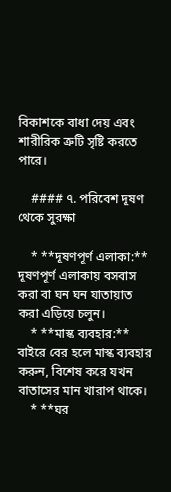বিকাশকে বাধা দেয় এবং শারীরিক ত্রুটি সৃষ্টি করতে পারে।

    #### ৭. পরিবেশ দূষণ থেকে সুরক্ষা

    * **দূষণপূর্ণ এলাকা:** দূষণপূর্ণ এলাকায় বসবাস করা বা ঘন ঘন যাতায়াত করা এড়িয়ে চলুন।
    * **মাস্ক ব্যবহার:** বাইরে বের হলে মাস্ক ব্যবহার করুন, বিশেষ করে যখন বাতাসের মান খারাপ থাকে।
    * **ঘর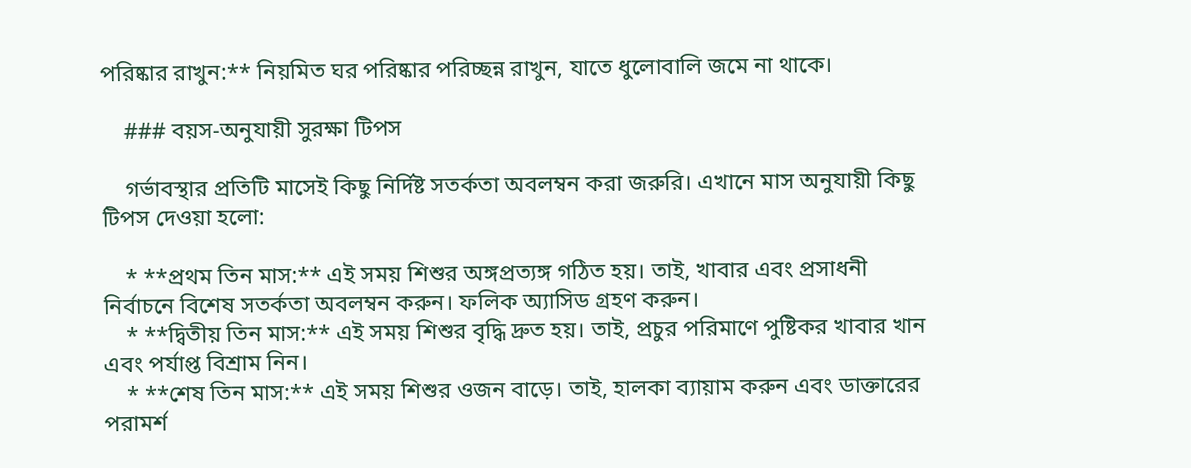পরিষ্কার রাখুন:** নিয়মিত ঘর পরিষ্কার পরিচ্ছন্ন রাখুন, যাতে ধুলোবালি জমে না থাকে।

    ### বয়স-অনুযায়ী সুরক্ষা টিপস

    গর্ভাবস্থার প্রতিটি মাসেই কিছু নির্দিষ্ট সতর্কতা অবলম্বন করা জরুরি। এখানে মাস অনুযায়ী কিছু টিপস দেওয়া হলো:

    * **প্রথম তিন মাস:** এই সময় শিশুর অঙ্গপ্রত্যঙ্গ গঠিত হয়। তাই, খাবার এবং প্রসাধনী নির্বাচনে বিশেষ সতর্কতা অবলম্বন করুন। ফলিক অ্যাসিড গ্রহণ করুন।
    * **দ্বিতীয় তিন মাস:** এই সময় শিশুর বৃদ্ধি দ্রুত হয়। তাই, প্রচুর পরিমাণে পুষ্টিকর খাবার খান এবং পর্যাপ্ত বিশ্রাম নিন।
    * **শেষ তিন মাস:** এই সময় শিশুর ওজন বাড়ে। তাই, হালকা ব্যায়াম করুন এবং ডাক্তারের পরামর্শ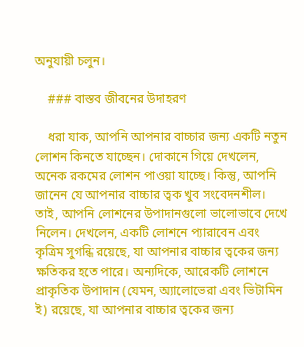অনুযায়ী চলুন।

    ### বাস্তব জীবনের উদাহরণ

    ধরা যাক, আপনি আপনার বাচ্চার জন্য একটি নতুন লোশন কিনতে যাচ্ছেন। দোকানে গিয়ে দেখলেন, অনেক রকমের লোশন পাওয়া যাচ্ছে। কিন্তু, আপনি জানেন যে আপনার বাচ্চার ত্বক খুব সংবেদনশীল। তাই, আপনি লোশনের উপাদানগুলো ভালোভাবে দেখে নিলেন। দেখলেন, একটি লোশনে প্যারাবেন এবং কৃত্রিম সুগন্ধি রয়েছে, যা আপনার বাচ্চার ত্বকের জন্য ক্ষতিকর হতে পারে। অন্যদিকে, আরেকটি লোশনে প্রাকৃতিক উপাদান (যেমন, অ্যালোভেরা এবং ভিটামিন ই) রয়েছে, যা আপনার বাচ্চার ত্বকের জন্য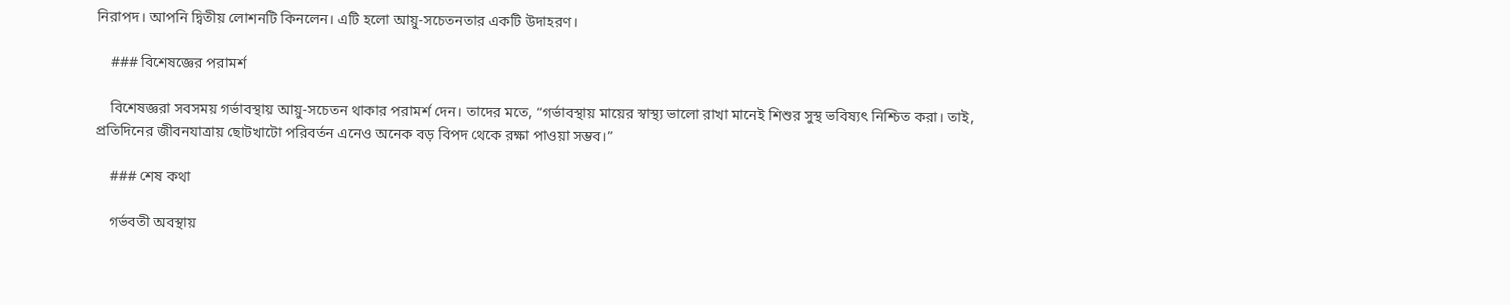নিরাপদ। আপনি দ্বিতীয় লোশনটি কিনলেন। এটি হলো আয়ু-সচেতনতার একটি উদাহরণ।

    ### বিশেষজ্ঞের পরামর্শ

    বিশেষজ্ঞরা সবসময় গর্ভাবস্থায় আয়ু-সচেতন থাকার পরামর্শ দেন। তাদের মতে, “গর্ভাবস্থায় মায়ের স্বাস্থ্য ভালো রাখা মানেই শিশুর সুস্থ ভবিষ্যৎ নিশ্চিত করা। তাই, প্রতিদিনের জীবনযাত্রায় ছোটখাটো পরিবর্তন এনেও অনেক বড় বিপদ থেকে রক্ষা পাওয়া সম্ভব।”

    ### শেষ কথা

    গর্ভবতী অবস্থায়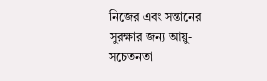নিজের এবং সন্তানের সুরক্ষার জন্য আয়ু-সচেতনতা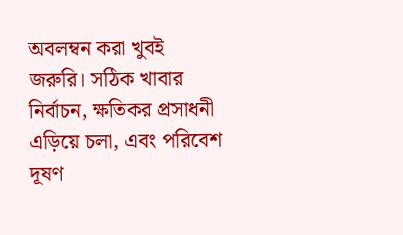অবলম্বন করা খুবই জরুরি। সঠিক খাবার নির্বাচন, ক্ষতিকর প্রসাধনী এড়িয়ে চলা, এবং পরিবেশ দূষণ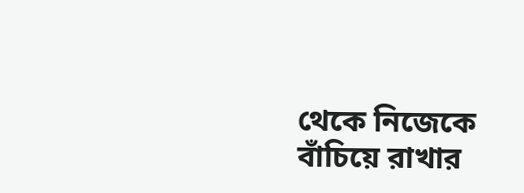থেকে নিজেকে বাঁচিয়ে রাখার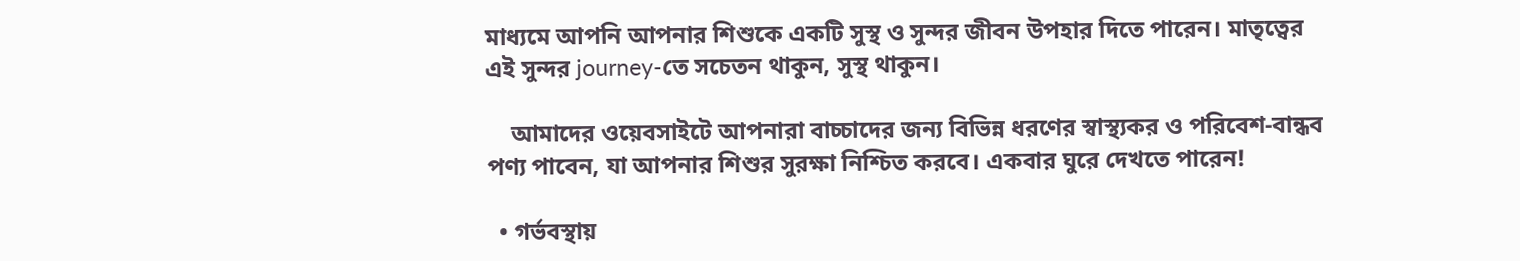মাধ্যমে আপনি আপনার শিশুকে একটি সুস্থ ও সুন্দর জীবন উপহার দিতে পারেন। মাতৃত্বের এই সুন্দর journey-তে সচেতন থাকুন, সুস্থ থাকুন।

    আমাদের ওয়েবসাইটে আপনারা বাচ্চাদের জন্য বিভিন্ন ধরণের স্বাস্থ্যকর ও পরিবেশ-বান্ধব পণ্য পাবেন, যা আপনার শিশুর সুরক্ষা নিশ্চিত করবে। একবার ঘুরে দেখতে পারেন!

  • গর্ভবস্থায়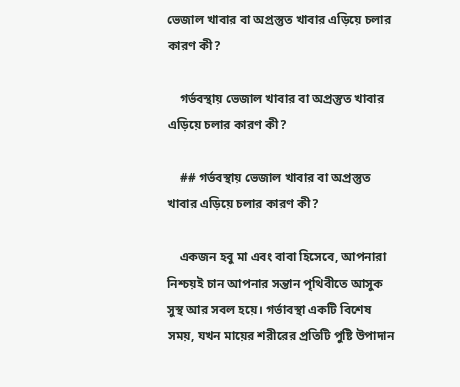ভেজাল খাবার বা অপ্রস্তুত খাবার এড়িয়ে চলার কারণ কী?

    গর্ভবস্থায় ভেজাল খাবার বা অপ্রস্তুত খাবার এড়িয়ে চলার কারণ কী?

    ## গর্ভবস্থায় ভেজাল খাবার বা অপ্রস্তুত খাবার এড়িয়ে চলার কারণ কী?

    একজন হবু মা এবং বাবা হিসেবে, আপনারা নিশ্চয়ই চান আপনার সন্তান পৃথিবীতে আসুক সুস্থ আর সবল হয়ে। গর্ভাবস্থা একটি বিশেষ সময়, যখন মায়ের শরীরের প্রতিটি পুষ্টি উপাদান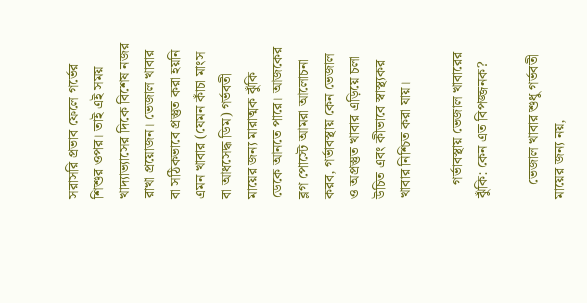সরাসরি প্রভাব ফেলে গর্ভের শিশুর ওপর। তাই এই সময় খাদ্যাভ্যাসের দিকে বিশেষ নজর রাখা প্রয়োজন। ভেজাল খাবার বা সঠিকভাবে প্রস্তুত করা হয়নি এমন খাবার (যেমন কাঁচা মাংস বা আধসেদ্ধ ডিম) গর্ভবতী মায়ের জন্য মারাত্মক ঝুঁকি ডেকে আনতে পারে। আজকের ব্লগ পোস্টে আমরা আলোচনা করব, গর্ভাবস্থায় কেন ভেজাল ও অপ্রস্তুত খাবার এড়িয়ে চলা উচিত এবং কীভাবে স্বাস্থ্যকর খাবার নিশ্চিত করা যায়।

    গর্ভাবস্থায় ভেজাল খাবারের ঝুঁকি: কেন এত বিপজ্জনক?

    ভেজাল খাবার শুধু গর্ভবতী মায়ের জন্য নয়,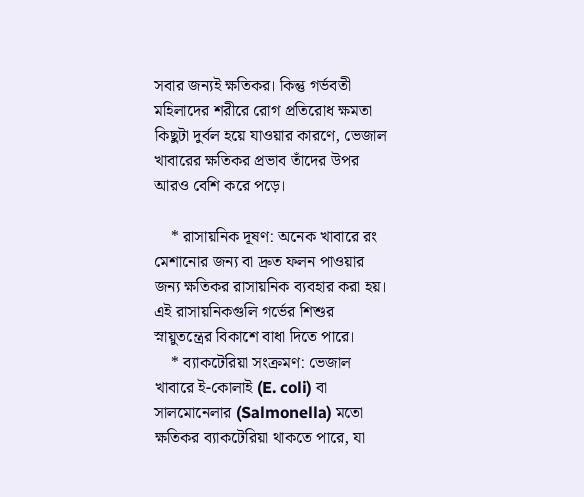সবার জন্যই ক্ষতিকর। কিন্তু গর্ভবতী মহিলাদের শরীরে রোগ প্রতিরোধ ক্ষমতা কিছুটা দুর্বল হয়ে যাওয়ার কারণে, ভেজাল খাবারের ক্ষতিকর প্রভাব তাঁদের উপর আরও বেশি করে পড়ে।

    * রাসায়নিক দূষণ: অনেক খাবারে রং মেশানোর জন্য বা দ্রুত ফলন পাওয়ার জন্য ক্ষতিকর রাসায়নিক ব্যবহার করা হয়। এই রাসায়নিকগুলি গর্ভের শিশুর স্নায়ুতন্ত্রের বিকাশে বাধা দিতে পারে।
    * ব্যাকটেরিয়া সংক্রমণ: ভেজাল খাবারে ই-কোলাই (E. coli) বা সালমোনেলার (Salmonella) মতো ক্ষতিকর ব্যাকটেরিয়া থাকতে পারে, যা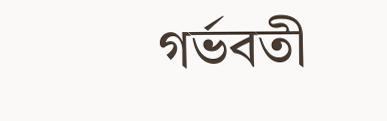গর্ভবতী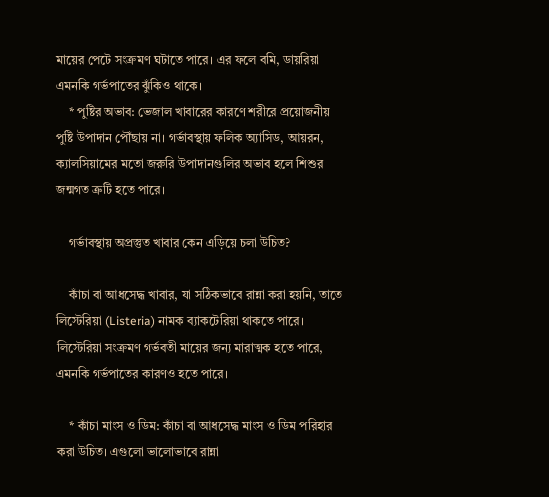মায়ের পেটে সংক্রমণ ঘটাতে পারে। এর ফলে বমি, ডায়রিয়া এমনকি গর্ভপাতের ঝুঁকিও থাকে।
    * পুষ্টির অভাব: ভেজাল খাবারের কারণে শরীরে প্রয়োজনীয় পুষ্টি উপাদান পৌঁছায় না। গর্ভাবস্থায় ফলিক অ্যাসিড, আয়রন, ক্যালসিয়ামের মতো জরুরি উপাদানগুলির অভাব হলে শিশুর জন্মগত ত্রুটি হতে পারে।

    গর্ভাবস্থায় অপ্রস্তুত খাবার কেন এড়িয়ে চলা উচিত?

    কাঁচা বা আধসেদ্ধ খাবার, যা সঠিকভাবে রান্না করা হয়নি, তাতে লিস্টেরিয়া (Listeria) নামক ব্যাকটেরিয়া থাকতে পারে। লিস্টেরিয়া সংক্রমণ গর্ভবতী মায়ের জন্য মারাত্মক হতে পারে, এমনকি গর্ভপাতের কারণও হতে পারে।

    * কাঁচা মাংস ও ডিম: কাঁচা বা আধসেদ্ধ মাংস ও ডিম পরিহার করা উচিত। এগুলো ভালোভাবে রান্না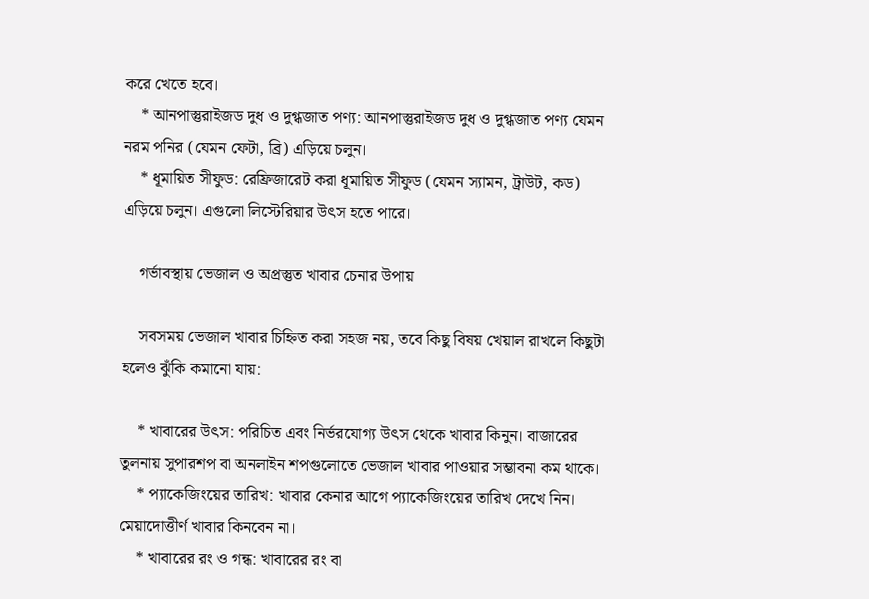করে খেতে হবে।
    * আনপাস্তুরাইজড দুধ ও দুগ্ধজাত পণ্য: আনপাস্তুরাইজড দুধ ও দুগ্ধজাত পণ্য যেমন নরম পনির (যেমন ফেটা, ব্রি) এড়িয়ে চলুন।
    * ধূমায়িত সীফুড: রেফ্রিজারেট করা ধূমায়িত সীফুড (যেমন স্যামন, ট্রাউট, কড) এড়িয়ে চলুন। এগুলো লিস্টেরিয়ার উৎস হতে পারে।

    গর্ভাবস্থায় ভেজাল ও অপ্রস্তুত খাবার চেনার উপায়

    সবসময় ভেজাল খাবার চিহ্নিত করা সহজ নয়, তবে কিছু বিষয় খেয়াল রাখলে কিছুটা হলেও ঝুঁকি কমানো যায়:

    * খাবারের উৎস: পরিচিত এবং নির্ভরযোগ্য উৎস থেকে খাবার কিনুন। বাজারের তুলনায় সুপারশপ বা অনলাইন শপগুলোতে ভেজাল খাবার পাওয়ার সম্ভাবনা কম থাকে।
    * প্যাকেজিংয়ের তারিখ: খাবার কেনার আগে প্যাকেজিংয়ের তারিখ দেখে নিন। মেয়াদোত্তীর্ণ খাবার কিনবেন না।
    * খাবারের রং ও গন্ধ: খাবারের রং বা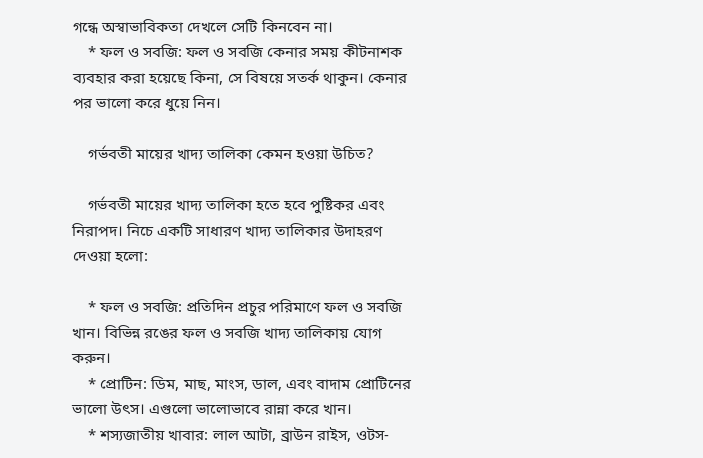গন্ধে অস্বাভাবিকতা দেখলে সেটি কিনবেন না।
    * ফল ও সবজি: ফল ও সবজি কেনার সময় কীটনাশক ব্যবহার করা হয়েছে কিনা, সে বিষয়ে সতর্ক থাকুন। কেনার পর ভালো করে ধুয়ে নিন।

    গর্ভবতী মায়ের খাদ্য তালিকা কেমন হওয়া উচিত?

    গর্ভবতী মায়ের খাদ্য তালিকা হতে হবে পুষ্টিকর এবং নিরাপদ। নিচে একটি সাধারণ খাদ্য তালিকার উদাহরণ দেওয়া হলো:

    * ফল ও সবজি: প্রতিদিন প্রচুর পরিমাণে ফল ও সবজি খান। বিভিন্ন রঙের ফল ও সবজি খাদ্য তালিকায় যোগ করুন।
    * প্রোটিন: ডিম, মাছ, মাংস, ডাল, এবং বাদাম প্রোটিনের ভালো উৎস। এগুলো ভালোভাবে রান্না করে খান।
    * শস্যজাতীয় খাবার: লাল আটা, ব্রাউন রাইস, ওটস-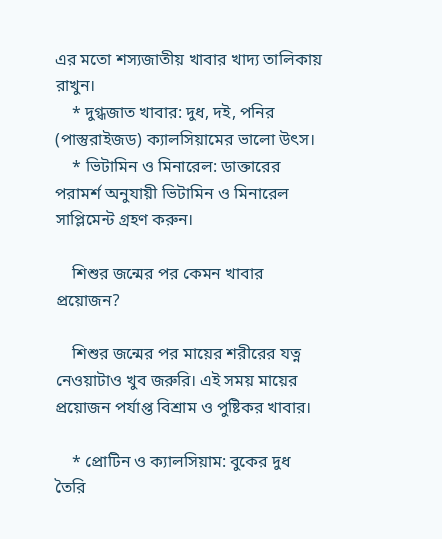এর মতো শস্যজাতীয় খাবার খাদ্য তালিকায় রাখুন।
    * দুগ্ধজাত খাবার: দুধ, দই, পনির (পাস্তুরাইজড) ক্যালসিয়ামের ভালো উৎস।
    * ভিটামিন ও মিনারেল: ডাক্তারের পরামর্শ অনুযায়ী ভিটামিন ও মিনারেল সাপ্লিমেন্ট গ্রহণ করুন।

    শিশুর জন্মের পর কেমন খাবার প্রয়োজন?

    শিশুর জন্মের পর মায়ের শরীরের যত্ন নেওয়াটাও খুব জরুরি। এই সময় মায়ের প্রয়োজন পর্যাপ্ত বিশ্রাম ও পুষ্টিকর খাবার।

    * প্রোটিন ও ক্যালসিয়াম: বুকের দুধ তৈরি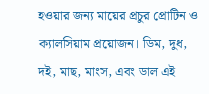হওয়ার জন্য মায়ের প্রচুর প্রোটিন ও ক্যালসিয়াম প্রয়োজন। ডিম, দুধ, দই, মাছ, মাংস, এবং ডাল এই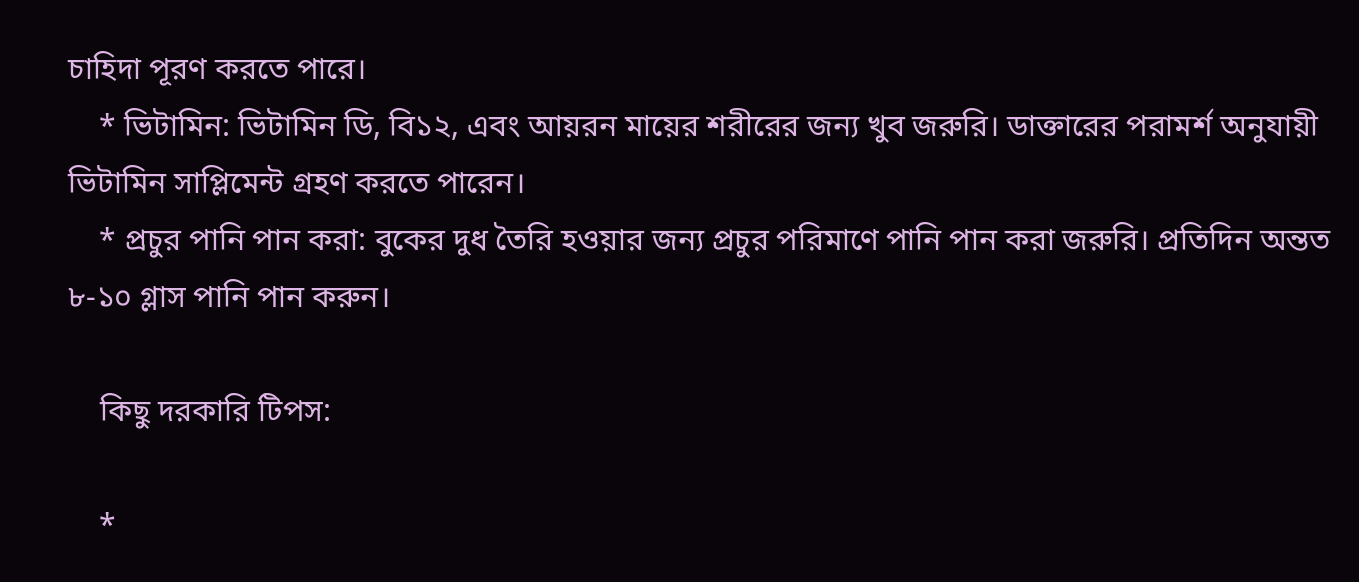চাহিদা পূরণ করতে পারে।
    * ভিটামিন: ভিটামিন ডি, বি১২, এবং আয়রন মায়ের শরীরের জন্য খুব জরুরি। ডাক্তারের পরামর্শ অনুযায়ী ভিটামিন সাপ্লিমেন্ট গ্রহণ করতে পারেন।
    * প্রচুর পানি পান করা: বুকের দুধ তৈরি হওয়ার জন্য প্রচুর পরিমাণে পানি পান করা জরুরি। প্রতিদিন অন্তত ৮-১০ গ্লাস পানি পান করুন।

    কিছু দরকারি টিপস:

    *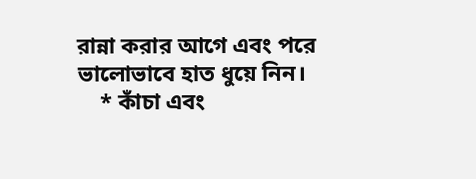রান্না করার আগে এবং পরে ভালোভাবে হাত ধুয়ে নিন।
    * কাঁচা এবং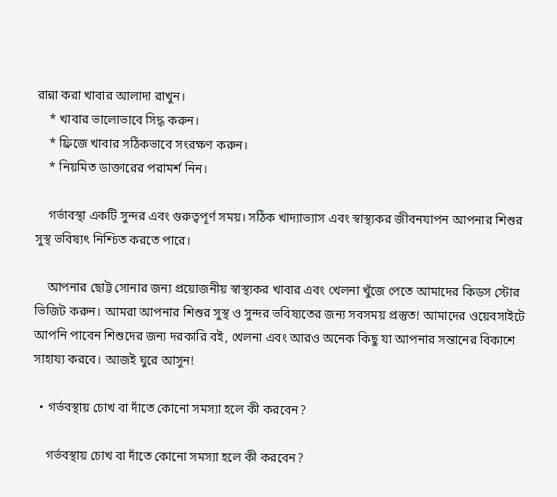রান্না করা খাবার আলাদা রাখুন।
    * খাবার ভালোভাবে সিদ্ধ করুন।
    * ফ্রিজে খাবার সঠিকভাবে সংরক্ষণ করুন।
    * নিয়মিত ডাক্তারের পরামর্শ নিন।

    গর্ভাবস্থা একটি সুন্দর এবং গুরুত্বপূর্ণ সময়। সঠিক খাদ্যাভ্যাস এবং স্বাস্থ্যকর জীবনযাপন আপনার শিশুর সুস্থ ভবিষ্যৎ নিশ্চিত করতে পারে।

    আপনার ছোট্ট সোনার জন্য প্রয়োজনীয় স্বাস্থ্যকর খাবার এবং খেলনা খুঁজে পেতে আমাদের কিডস স্টোর ভিজিট করুন। আমরা আপনার শিশুর সুস্থ ও সুন্দর ভবিষ্যতের জন্য সবসময় প্রস্তুত! আমাদের ওয়েবসাইটে আপনি পাবেন শিশুদের জন্য দরকারি বই, খেলনা এবং আরও অনেক কিছু যা আপনার সন্তানের বিকাশে সাহায্য করবে। আজই ঘুরে আসুন!

  • গর্ভবস্থায় চোখ বা দাঁতে কোনো সমস্যা হলে কী করবেন?

    গর্ভবস্থায় চোখ বা দাঁতে কোনো সমস্যা হলে কী করবেন?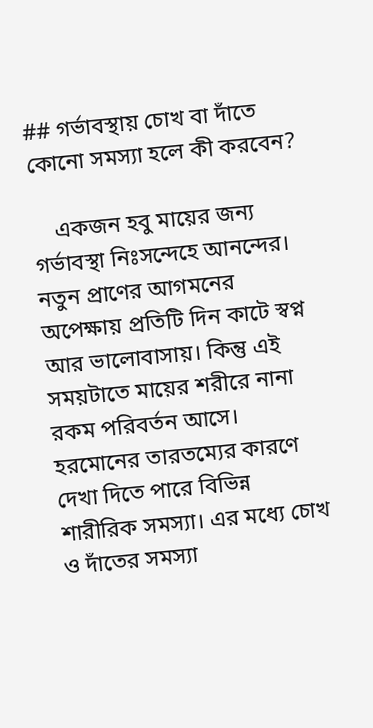## গর্ভাবস্থায় চোখ বা দাঁতে কোনো সমস্যা হলে কী করবেন?

    একজন হবু মায়ের জন্য গর্ভাবস্থা নিঃসন্দেহে আনন্দের। নতুন প্রাণের আগমনের অপেক্ষায় প্রতিটি দিন কাটে স্বপ্ন আর ভালোবাসায়। কিন্তু এই সময়টাতে মায়ের শরীরে নানা রকম পরিবর্তন আসে। হরমোনের তারতম্যের কারণে দেখা দিতে পারে বিভিন্ন শারীরিক সমস্যা। এর মধ্যে চোখ ও দাঁতের সমস্যা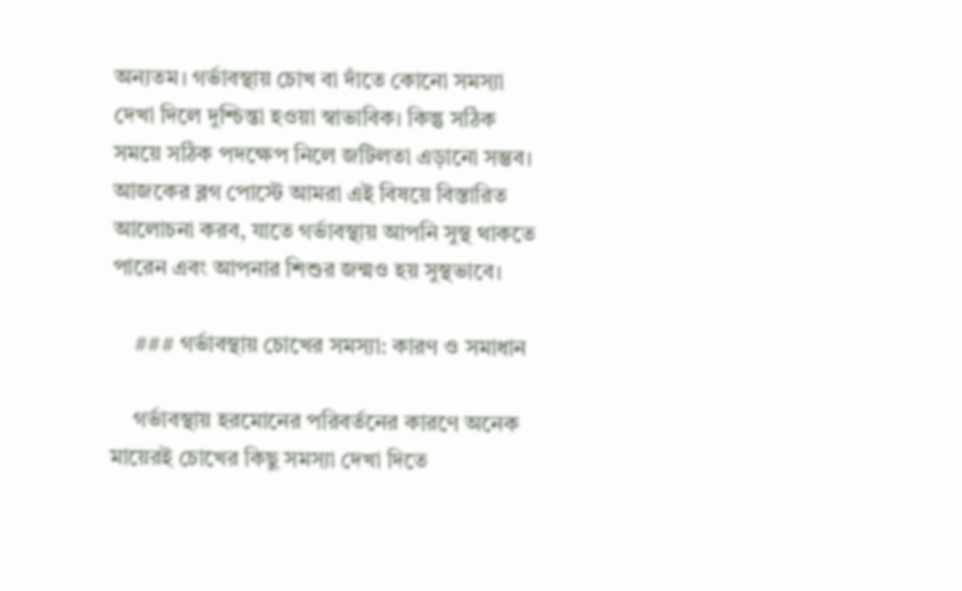অন্যতম। গর্ভাবস্থায় চোখ বা দাঁতে কোনো সমস্যা দেখা দিলে দুশ্চিন্তা হওয়া স্বাভাবিক। কিন্তু সঠিক সময়ে সঠিক পদক্ষেপ নিলে জটিলতা এড়ানো সম্ভব। আজকের ব্লগ পোস্টে আমরা এই বিষয়ে বিস্তারিত আলোচনা করব, যাতে গর্ভাবস্থায় আপনি সুস্থ থাকতে পারেন এবং আপনার শিশুর জন্মও হয় সুস্থভাবে।

    ### গর্ভাবস্থায় চোখের সমস্যা: কারণ ও সমাধান

    গর্ভাবস্থায় হরমোনের পরিবর্তনের কারণে অনেক মায়েরই চোখের কিছু সমস্যা দেখা দিতে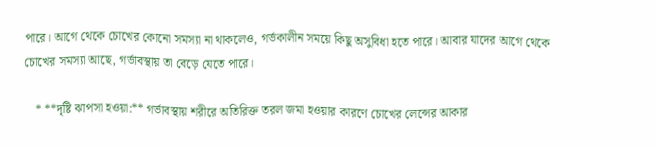পারে। আগে থেকে চোখের কোনো সমস্যা না থাকলেও, গর্ভকালীন সময়ে কিছু অসুবিধা হতে পারে। আবার যাদের আগে থেকে চোখের সমস্যা আছে, গর্ভাবস্থায় তা বেড়ে যেতে পারে।

    * **দৃষ্টি ঝাপসা হওয়া:** গর্ভাবস্থায় শরীরে অতিরিক্ত তরল জমা হওয়ার কারণে চোখের লেন্সের আকার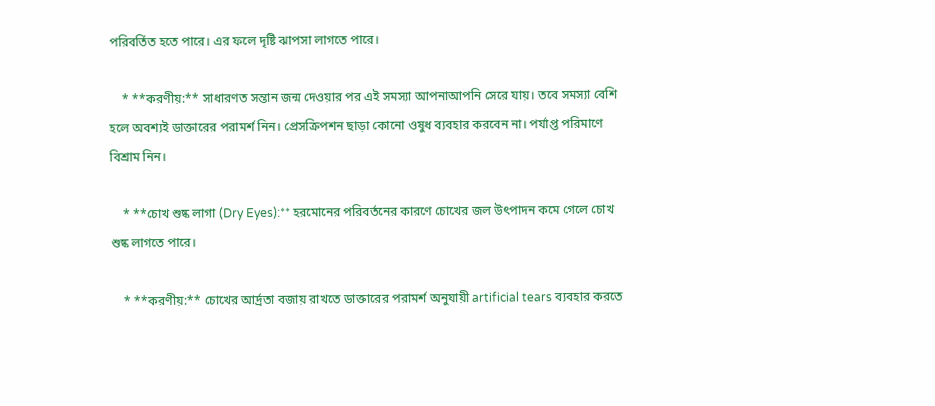পরিবর্তিত হতে পারে। এর ফলে দৃষ্টি ঝাপসা লাগতে পারে।

    * **করণীয়:** সাধারণত সন্তান জন্ম দেওয়ার পর এই সমস্যা আপনাআপনি সেরে যায়। তবে সমস্যা বেশি হলে অবশ্যই ডাক্তারের পরামর্শ নিন। প্রেসক্রিপশন ছাড়া কোনো ওষুধ ব্যবহার করবেন না। পর্যাপ্ত পরিমাণে বিশ্রাম নিন।

    * **চোখ শুষ্ক লাগা (Dry Eyes):** হরমোনের পরিবর্তনের কারণে চোখের জল উৎপাদন কমে গেলে চোখ শুষ্ক লাগতে পারে।

    * **করণীয়:** চোখের আর্দ্রতা বজায় রাখতে ডাক্তারের পরামর্শ অনুযায়ী artificial tears ব্যবহার করতে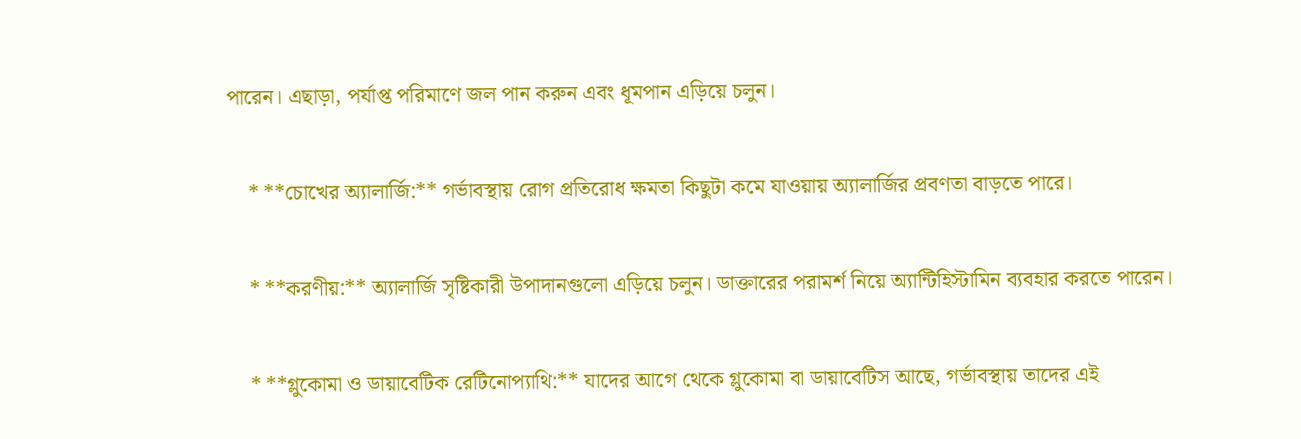পারেন। এছাড়া, পর্যাপ্ত পরিমাণে জল পান করুন এবং ধূমপান এড়িয়ে চলুন।

    * **চোখের অ্যালার্জি:** গর্ভাবস্থায় রোগ প্রতিরোধ ক্ষমতা কিছুটা কমে যাওয়ায় অ্যালার্জির প্রবণতা বাড়তে পারে।

    * **করণীয়:** অ্যালার্জি সৃষ্টিকারী উপাদানগুলো এড়িয়ে চলুন। ডাক্তারের পরামর্শ নিয়ে অ্যান্টিহিস্টামিন ব্যবহার করতে পারেন।

    * **গ্লুকোমা ও ডায়াবেটিক রেটিনোপ্যাথি:** যাদের আগে থেকে গ্লুকোমা বা ডায়াবেটিস আছে, গর্ভাবস্থায় তাদের এই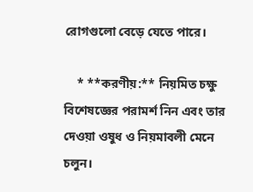রোগগুলো বেড়ে যেতে পারে।

    * **করণীয়:** নিয়মিত চক্ষু বিশেষজ্ঞের পরামর্শ নিন এবং তার দেওয়া ওষুধ ও নিয়মাবলী মেনে চলুন।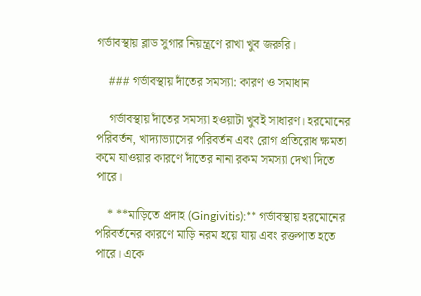গর্ভাবস্থায় ব্লাড সুগার নিয়ন্ত্রণে রাখা খুব জরুরি।

    ### গর্ভাবস্থায় দাঁতের সমস্যা: কারণ ও সমাধান

    গর্ভাবস্থায় দাঁতের সমস্যা হওয়াটা খুবই সাধারণ। হরমোনের পরিবর্তন, খাদ্যাভ্যাসের পরিবর্তন এবং রোগ প্রতিরোধ ক্ষমতা কমে যাওয়ার কারণে দাঁতের নানা রকম সমস্যা দেখা দিতে পারে।

    * **মাড়িতে প্রদাহ (Gingivitis):** গর্ভাবস্থায় হরমোনের পরিবর্তনের কারণে মাড়ি নরম হয়ে যায় এবং রক্তপাত হতে পারে। একে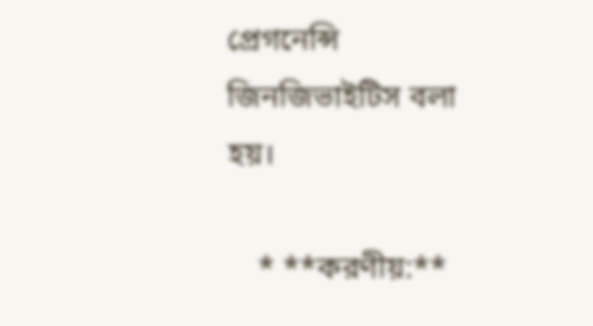প্রেগনেন্সি জিনজিভাইটিস বলা হয়।

    * **করণীয়:**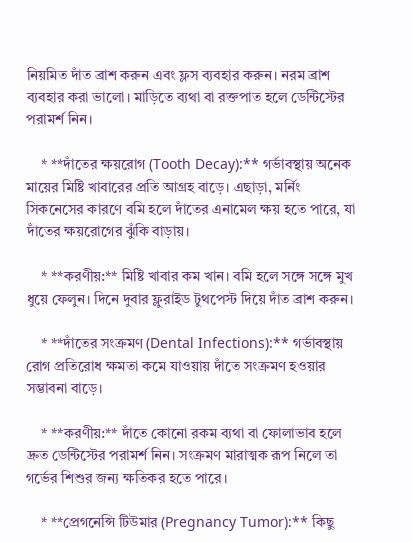নিয়মিত দাঁত ব্রাশ করুন এবং ফ্লস ব্যবহার করুন। নরম ব্রাশ ব্যবহার করা ভালো। মাড়িতে ব্যথা বা রক্তপাত হলে ডেন্টিস্টের পরামর্শ নিন।

    * **দাঁতের ক্ষয়রোগ (Tooth Decay):** গর্ভাবস্থায় অনেক মায়ের মিষ্টি খাবারের প্রতি আগ্রহ বাড়ে। এছাড়া, মর্নিং সিকনেসের কারণে বমি হলে দাঁতের এনামেল ক্ষয় হতে পারে, যা দাঁতের ক্ষয়রোগের ঝুঁকি বাড়ায়।

    * **করণীয়:** মিষ্টি খাবার কম খান। বমি হলে সঙ্গে সঙ্গে মুখ ধুয়ে ফেলুন। দিনে দুবার ফ্লুরাইড টুথপেস্ট দিয়ে দাঁত ব্রাশ করুন।

    * **দাঁতের সংক্রমণ (Dental Infections):** গর্ভাবস্থায় রোগ প্রতিরোধ ক্ষমতা কমে যাওয়ায় দাঁতে সংক্রমণ হওয়ার সম্ভাবনা বাড়ে।

    * **করণীয়:** দাঁতে কোনো রকম ব্যথা বা ফোলাভাব হলে দ্রুত ডেন্টিস্টের পরামর্শ নিন। সংক্রমণ মারাত্মক রূপ নিলে তা গর্ভের শিশুর জন্য ক্ষতিকর হতে পারে।

    * **প্রেগনেন্সি টিউমার (Pregnancy Tumor):** কিছু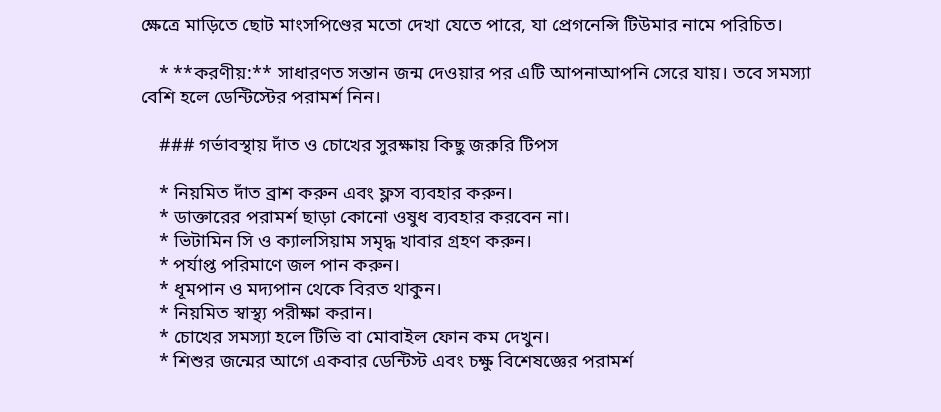ক্ষেত্রে মাড়িতে ছোট মাংসপিণ্ডের মতো দেখা যেতে পারে, যা প্রেগনেন্সি টিউমার নামে পরিচিত।

    * **করণীয়:** সাধারণত সন্তান জন্ম দেওয়ার পর এটি আপনাআপনি সেরে যায়। তবে সমস্যা বেশি হলে ডেন্টিস্টের পরামর্শ নিন।

    ### গর্ভাবস্থায় দাঁত ও চোখের সুরক্ষায় কিছু জরুরি টিপস

    * নিয়মিত দাঁত ব্রাশ করুন এবং ফ্লস ব্যবহার করুন।
    * ডাক্তারের পরামর্শ ছাড়া কোনো ওষুধ ব্যবহার করবেন না।
    * ভিটামিন সি ও ক্যালসিয়াম সমৃদ্ধ খাবার গ্রহণ করুন।
    * পর্যাপ্ত পরিমাণে জল পান করুন।
    * ধূমপান ও মদ্যপান থেকে বিরত থাকুন।
    * নিয়মিত স্বাস্থ্য পরীক্ষা করান।
    * চোখের সমস্যা হলে টিভি বা মোবাইল ফোন কম দেখুন।
    * শিশুর জন্মের আগে একবার ডেন্টিস্ট এবং চক্ষু বিশেষজ্ঞের পরামর্শ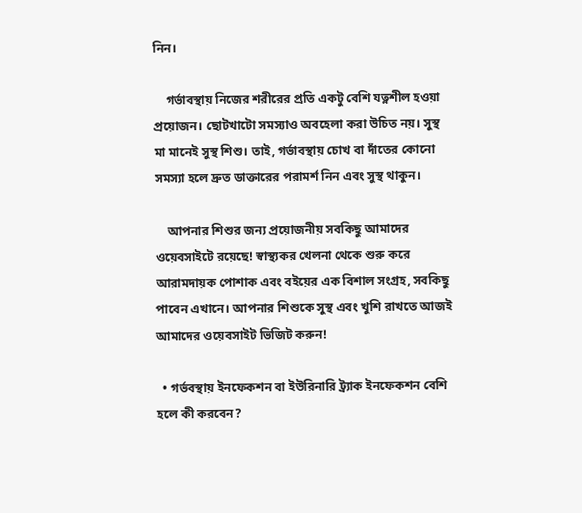নিন।

    গর্ভাবস্থায় নিজের শরীরের প্রতি একটু বেশি যত্নশীল হওয়া প্রয়োজন। ছোটখাটো সমস্যাও অবহেলা করা উচিত নয়। সুস্থ মা মানেই সুস্থ শিশু। তাই, গর্ভাবস্থায় চোখ বা দাঁতের কোনো সমস্যা হলে দ্রুত ডাক্তারের পরামর্শ নিন এবং সুস্থ থাকুন।

    আপনার শিশুর জন্য প্রয়োজনীয় সবকিছু আমাদের ওয়েবসাইটে রয়েছে! স্বাস্থ্যকর খেলনা থেকে শুরু করে আরামদায়ক পোশাক এবং বইয়ের এক বিশাল সংগ্রহ, সবকিছু পাবেন এখানে। আপনার শিশুকে সুস্থ এবং খুশি রাখতে আজই আমাদের ওয়েবসাইট ভিজিট করুন!

  • গর্ভবস্থায় ইনফেকশন বা ইউরিনারি ট্র্যাক ইনফেকশন বেশি হলে কী করবেন?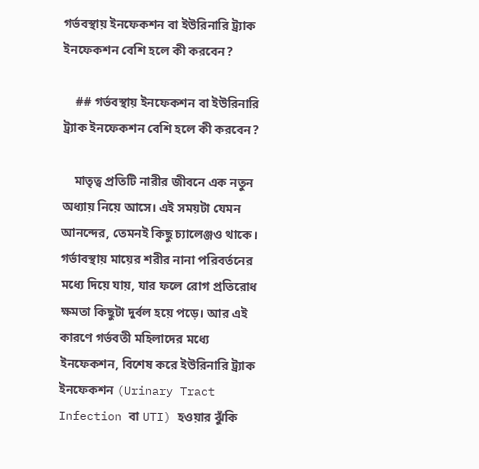গর্ভবস্থায় ইনফেকশন বা ইউরিনারি ট্র্যাক ইনফেকশন বেশি হলে কী করবেন?

    ## গর্ভবস্থায় ইনফেকশন বা ইউরিনারি ট্র্যাক ইনফেকশন বেশি হলে কী করবেন?

    মাতৃত্ব প্রতিটি নারীর জীবনে এক নতুন অধ্যায় নিয়ে আসে। এই সময়টা যেমন আনন্দের, তেমনই কিছু চ্যালেঞ্জও থাকে। গর্ভাবস্থায় মায়ের শরীর নানা পরিবর্তনের মধ্যে দিয়ে যায়, যার ফলে রোগ প্রতিরোধ ক্ষমতা কিছুটা দুর্বল হয়ে পড়ে। আর এই কারণে গর্ভবতী মহিলাদের মধ্যে ইনফেকশন, বিশেষ করে ইউরিনারি ট্র্যাক ইনফেকশন (Urinary Tract Infection বা UTI) হওয়ার ঝুঁকি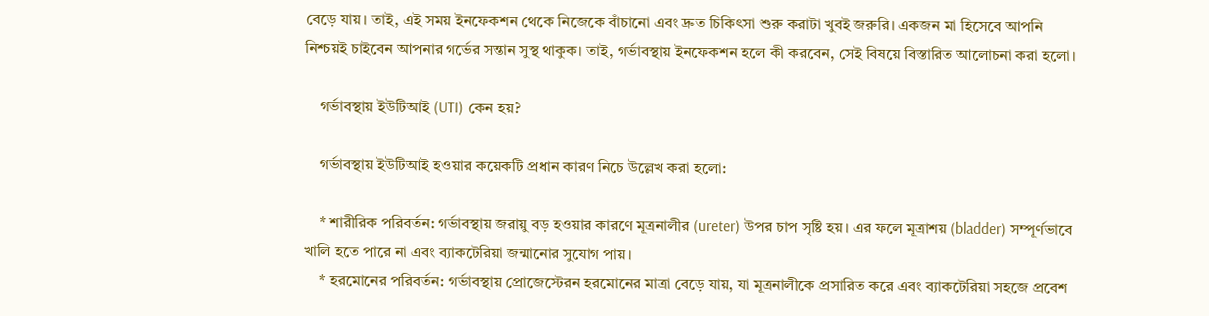বেড়ে যায়। তাই, এই সময় ইনফেকশন থেকে নিজেকে বাঁচানো এবং দ্রুত চিকিৎসা শুরু করাটা খুবই জরুরি। একজন মা হিসেবে আপনি নিশ্চয়ই চাইবেন আপনার গর্ভের সন্তান সুস্থ থাকুক। তাই, গর্ভাবস্থায় ইনফেকশন হলে কী করবেন, সেই বিষয়ে বিস্তারিত আলোচনা করা হলো।

    গর্ভাবস্থায় ইউটিআই (UTI) কেন হয়?

    গর্ভাবস্থায় ইউটিআই হওয়ার কয়েকটি প্রধান কারণ নিচে উল্লেখ করা হলো:

    * শারীরিক পরিবর্তন: গর্ভাবস্থায় জরায়ু বড় হওয়ার কারণে মূত্রনালীর (ureter) উপর চাপ সৃষ্টি হয়। এর ফলে মূত্রাশয় (bladder) সম্পূর্ণভাবে খালি হতে পারে না এবং ব্যাকটেরিয়া জন্মানোর সুযোগ পায়।
    * হরমোনের পরিবর্তন: গর্ভাবস্থায় প্রোজেস্টেরন হরমোনের মাত্রা বেড়ে যায়, যা মূত্রনালীকে প্রসারিত করে এবং ব্যাকটেরিয়া সহজে প্রবেশ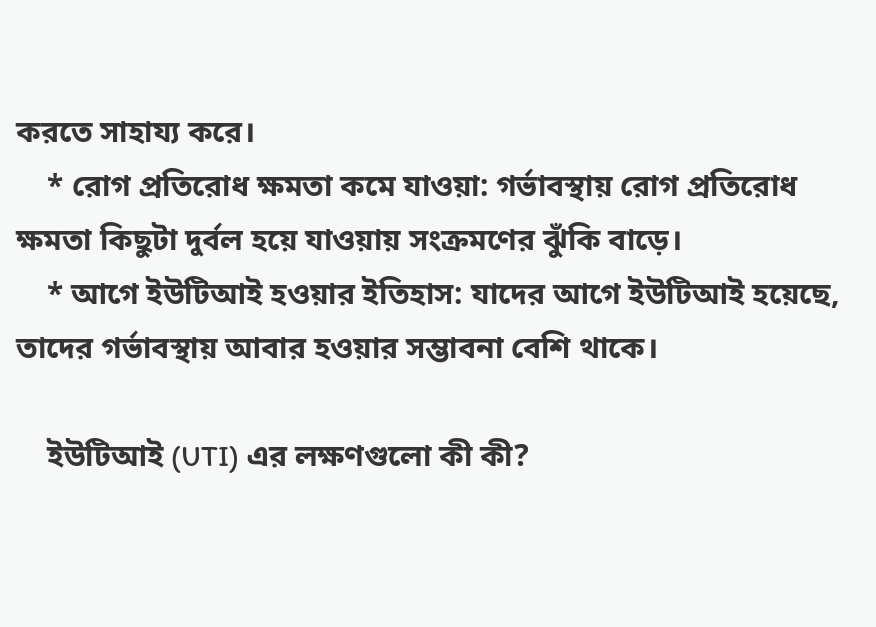করতে সাহায্য করে।
    * রোগ প্রতিরোধ ক্ষমতা কমে যাওয়া: গর্ভাবস্থায় রোগ প্রতিরোধ ক্ষমতা কিছুটা দুর্বল হয়ে যাওয়ায় সংক্রমণের ঝুঁকি বাড়ে।
    * আগে ইউটিআই হওয়ার ইতিহাস: যাদের আগে ইউটিআই হয়েছে, তাদের গর্ভাবস্থায় আবার হওয়ার সম্ভাবনা বেশি থাকে।

    ইউটিআই (UTI) এর লক্ষণগুলো কী কী?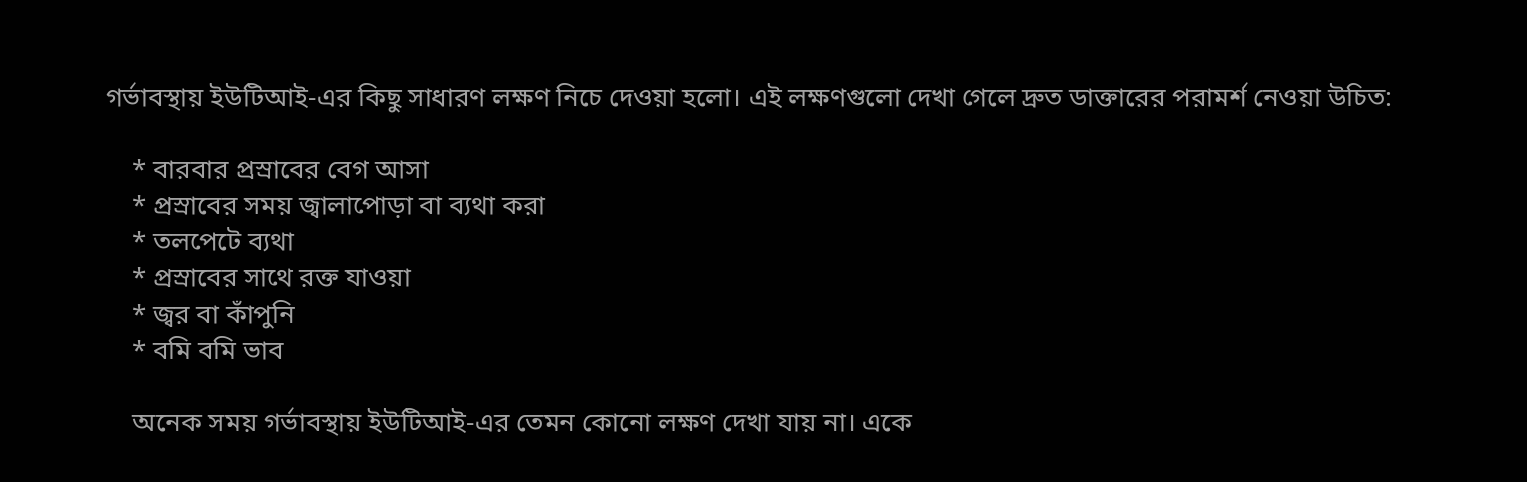গর্ভাবস্থায় ইউটিআই-এর কিছু সাধারণ লক্ষণ নিচে দেওয়া হলো। এই লক্ষণগুলো দেখা গেলে দ্রুত ডাক্তারের পরামর্শ নেওয়া উচিত:

    * বারবার প্রস্রাবের বেগ আসা
    * প্রস্রাবের সময় জ্বালাপোড়া বা ব্যথা করা
    * তলপেটে ব্যথা
    * প্রস্রাবের সাথে রক্ত যাওয়া
    * জ্বর বা কাঁপুনি
    * বমি বমি ভাব

    অনেক সময় গর্ভাবস্থায় ইউটিআই-এর তেমন কোনো লক্ষণ দেখা যায় না। একে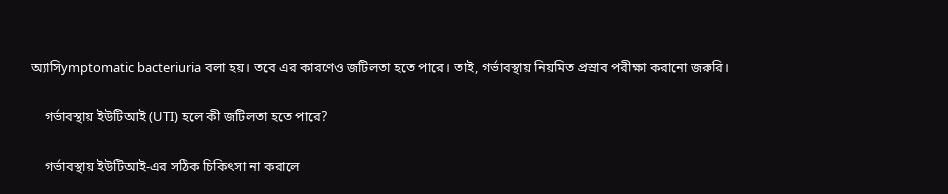অ্যাসিymptomatic bacteriuria বলা হয়। তবে এর কারণেও জটিলতা হতে পারে। তাই, গর্ভাবস্থায় নিয়মিত প্রস্রাব পরীক্ষা করানো জরুরি।

    গর্ভাবস্থায় ইউটিআই (UTI) হলে কী জটিলতা হতে পারে?

    গর্ভাবস্থায় ইউটিআই-এর সঠিক চিকিৎসা না করালে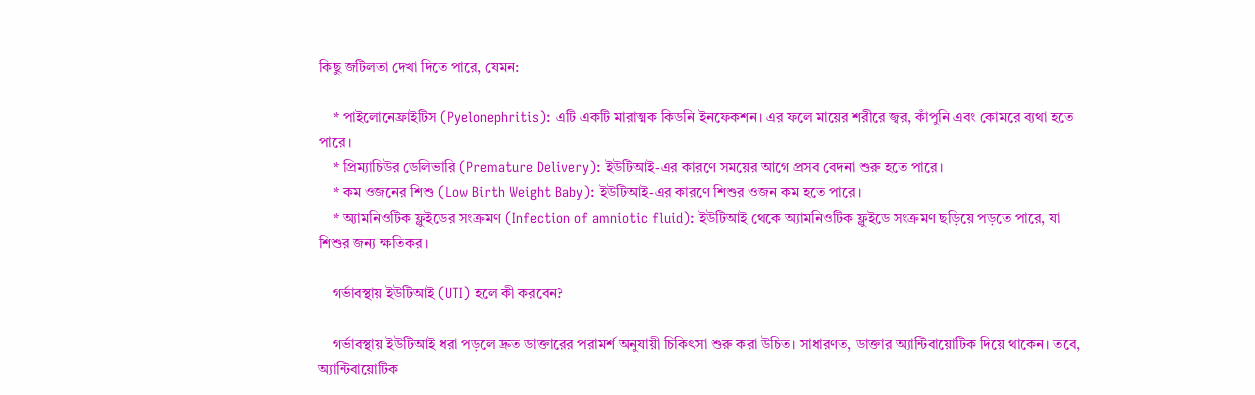কিছু জটিলতা দেখা দিতে পারে, যেমন:

    * পাইলোনেফ্রাইটিস (Pyelonephritis): এটি একটি মারাত্মক কিডনি ইনফেকশন। এর ফলে মায়ের শরীরে জ্বর, কাঁপুনি এবং কোমরে ব্যথা হতে পারে।
    * প্রিম্যাচিউর ডেলিভারি (Premature Delivery): ইউটিআই-এর কারণে সময়ের আগে প্রসব বেদনা শুরু হতে পারে।
    * কম ওজনের শিশু (Low Birth Weight Baby): ইউটিআই-এর কারণে শিশুর ওজন কম হতে পারে।
    * অ্যামনিওটিক ফ্লুইডের সংক্রমণ (Infection of amniotic fluid): ইউটিআই থেকে অ্যামনিওটিক ফ্লুইডে সংক্রমণ ছড়িয়ে পড়তে পারে, যা শিশুর জন্য ক্ষতিকর।

    গর্ভাবস্থায় ইউটিআই (UTI) হলে কী করবেন?

    গর্ভাবস্থায় ইউটিআই ধরা পড়লে দ্রুত ডাক্তারের পরামর্শ অনুযায়ী চিকিৎসা শুরু করা উচিত। সাধারণত, ডাক্তার অ্যান্টিবায়োটিক দিয়ে থাকেন। তবে, অ্যান্টিবায়োটিক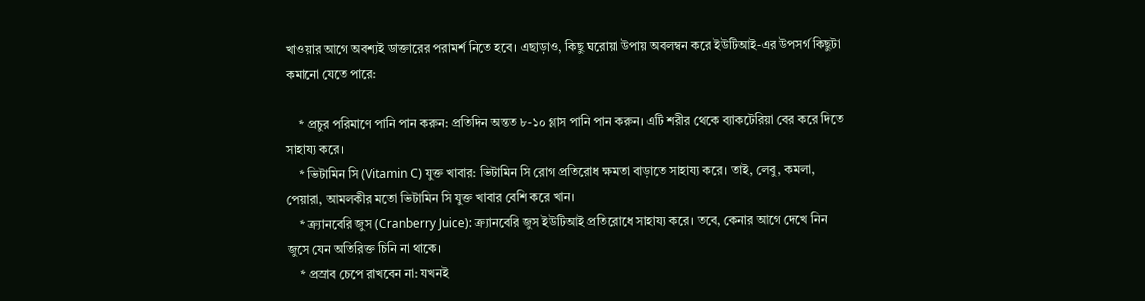খাওয়ার আগে অবশ্যই ডাক্তারের পরামর্শ নিতে হবে। এছাড়াও, কিছু ঘরোয়া উপায় অবলম্বন করে ইউটিআই-এর উপসর্গ কিছুটা কমানো যেতে পারে:

    * প্রচুর পরিমাণে পানি পান করুন: প্রতিদিন অন্তত ৮-১০ গ্লাস পানি পান করুন। এটি শরীর থেকে ব্যাকটেরিয়া বের করে দিতে সাহায্য করে।
    * ভিটামিন সি (Vitamin C) যুক্ত খাবার: ভিটামিন সি রোগ প্রতিরোধ ক্ষমতা বাড়াতে সাহায্য করে। তাই, লেবু, কমলা, পেয়ারা, আমলকীর মতো ভিটামিন সি যুক্ত খাবার বেশি করে খান।
    * ক্র্যানবেরি জুস (Cranberry Juice): ক্র্যানবেরি জুস ইউটিআই প্রতিরোধে সাহায্য করে। তবে, কেনার আগে দেখে নিন জুসে যেন অতিরিক্ত চিনি না থাকে।
    * প্রস্রাব চেপে রাখবেন না: যখনই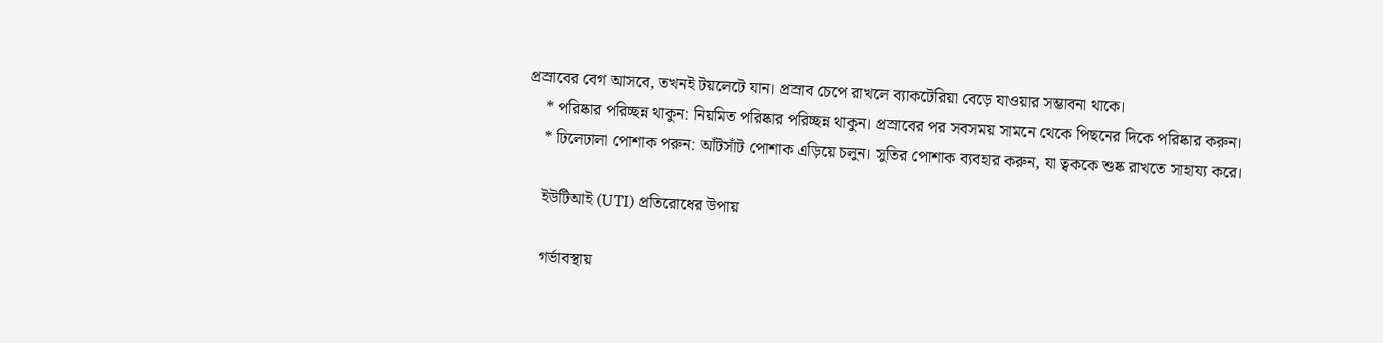প্রস্রাবের বেগ আসবে, তখনই টয়লেটে যান। প্রস্রাব চেপে রাখলে ব্যাকটেরিয়া বেড়ে যাওয়ার সম্ভাবনা থাকে।
    * পরিষ্কার পরিচ্ছন্ন থাকুন: নিয়মিত পরিষ্কার পরিচ্ছন্ন থাকুন। প্রস্রাবের পর সবসময় সামনে থেকে পিছনের দিকে পরিষ্কার করুন।
    * ঢিলেঢালা পোশাক পরুন: আঁটসাঁট পোশাক এড়িয়ে চলুন। সুতির পোশাক ব্যবহার করুন, যা ত্বককে শুষ্ক রাখতে সাহায্য করে।

    ইউটিআই (UTI) প্রতিরোধের উপায়

    গর্ভাবস্থায়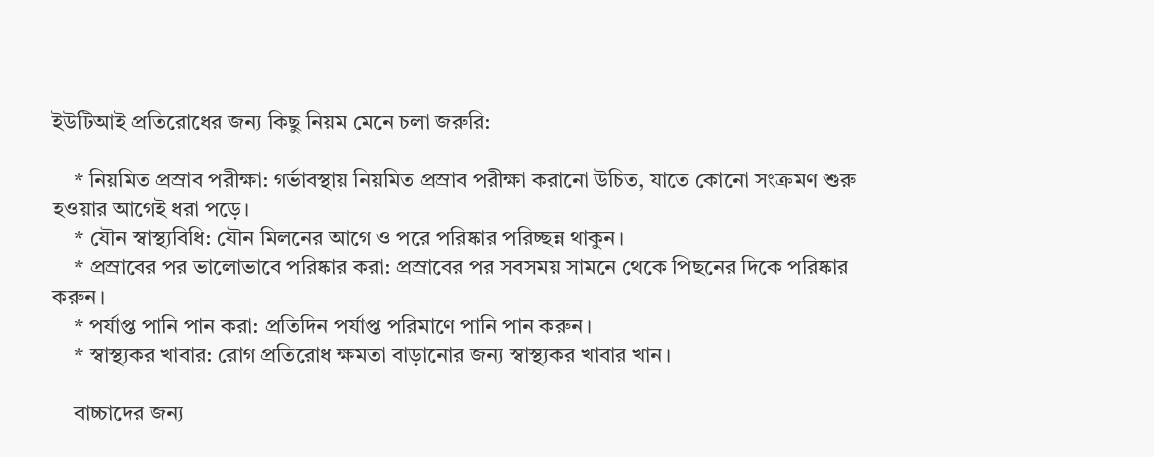ইউটিআই প্রতিরোধের জন্য কিছু নিয়ম মেনে চলা জরুরি:

    * নিয়মিত প্রস্রাব পরীক্ষা: গর্ভাবস্থায় নিয়মিত প্রস্রাব পরীক্ষা করানো উচিত, যাতে কোনো সংক্রমণ শুরু হওয়ার আগেই ধরা পড়ে।
    * যৌন স্বাস্থ্যবিধি: যৌন মিলনের আগে ও পরে পরিষ্কার পরিচ্ছন্ন থাকুন।
    * প্রস্রাবের পর ভালোভাবে পরিষ্কার করা: প্রস্রাবের পর সবসময় সামনে থেকে পিছনের দিকে পরিষ্কার করুন।
    * পর্যাপ্ত পানি পান করা: প্রতিদিন পর্যাপ্ত পরিমাণে পানি পান করুন।
    * স্বাস্থ্যকর খাবার: রোগ প্রতিরোধ ক্ষমতা বাড়ানোর জন্য স্বাস্থ্যকর খাবার খান।

    বাচ্চাদের জন্য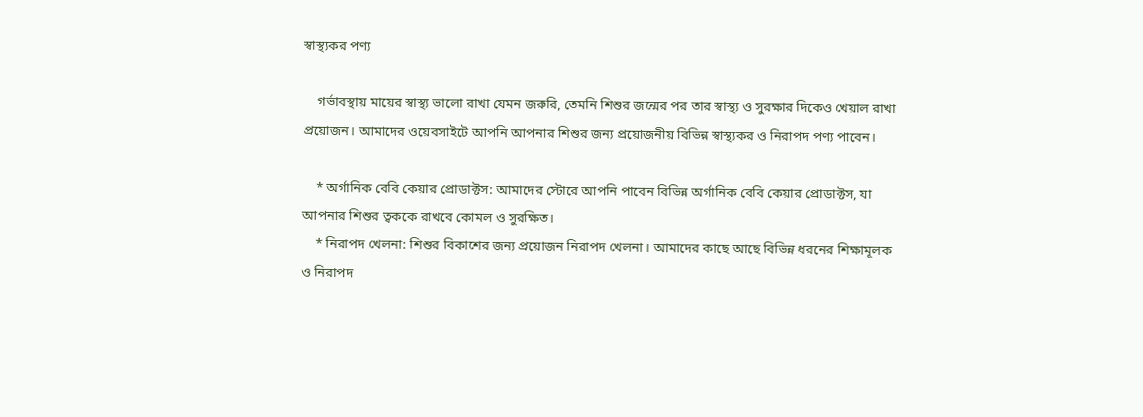স্বাস্থ্যকর পণ্য

    গর্ভাবস্থায় মায়ের স্বাস্থ্য ভালো রাখা যেমন জরুরি, তেমনি শিশুর জন্মের পর তার স্বাস্থ্য ও সুরক্ষার দিকেও খেয়াল রাখা প্রয়োজন। আমাদের ওয়েবসাইটে আপনি আপনার শিশুর জন্য প্রয়োজনীয় বিভিন্ন স্বাস্থ্যকর ও নিরাপদ পণ্য পাবেন।

    * অর্গানিক বেবি কেয়ার প্রোডাক্টস: আমাদের স্টোরে আপনি পাবেন বিভিন্ন অর্গানিক বেবি কেয়ার প্রোডাক্টস, যা আপনার শিশুর ত্বককে রাখবে কোমল ও সুরক্ষিত।
    * নিরাপদ খেলনা: শিশুর বিকাশের জন্য প্রয়োজন নিরাপদ খেলনা। আমাদের কাছে আছে বিভিন্ন ধরনের শিক্ষামূলক ও নিরাপদ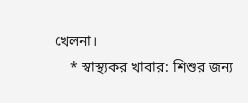খেলনা।
    * স্বাস্থ্যকর খাবার: শিশুর জন্য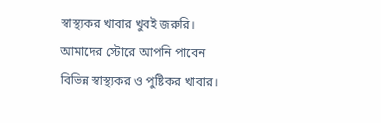স্বাস্থ্যকর খাবার খুবই জরুরি। আমাদের স্টোরে আপনি পাবেন বিভিন্ন স্বাস্থ্যকর ও পুষ্টিকর খাবার।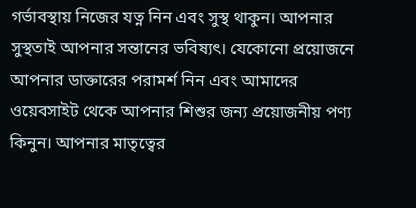গর্ভাবস্থায় নিজের যত্ন নিন এবং সুস্থ থাকুন। আপনার সুস্থতাই আপনার সন্তানের ভবিষ্যৎ। যেকোনো প্রয়োজনে আপনার ডাক্তারের পরামর্শ নিন এবং আমাদের ওয়েবসাইট থেকে আপনার শিশুর জন্য প্রয়োজনীয় পণ্য কিনুন। আপনার মাতৃত্বের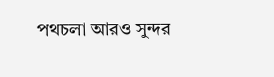পথচলা আরও সুন্দর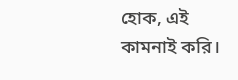হোক, এই কামনাই করি।